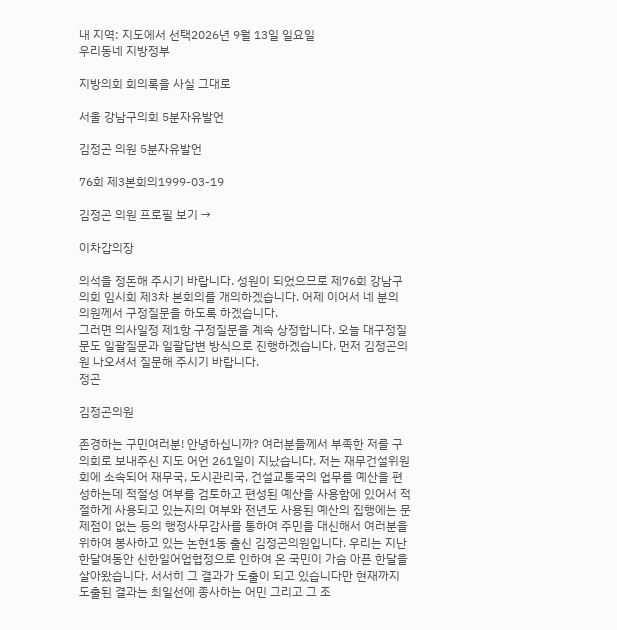내 지역: 지도에서 선택2026년 9월 13일 일요일
우리동네 지방정부

지방의회 회의록을 사실 그대로

서울 강남구의회 5분자유발언

김정곤 의원 5분자유발언

76회 제3본회의1999-03-19

김정곤 의원 프로필 보기 →

이차갑의장

의석을 정돈해 주시기 바랍니다. 성원이 되었으므로 제76회 강남구의회 임시회 제3차 본회의를 개의하겠습니다. 어제 이어서 네 분의 의원께서 구정질문을 하도록 하겠습니다.
그러면 의사일정 제1항 구정질문을 계속 상정합니다. 오늘 대구정질문도 일괄질문과 일괄답변 방식으로 진행하겠습니다. 먼저 김정곤의원 나오셔서 질문해 주시기 바랍니다.
정곤

김정곤의원

존경하는 구민여러분! 안녕하십니까? 여러분들께서 부족한 저를 구의회로 보내주신 지도 어언 261일이 지났습니다. 저는 재무건설위원회에 소속되어 재무국, 도시관리국, 건설교통국의 업무를 예산을 편성하는데 적절성 여부를 검토하고 편성된 예산을 사용함에 있어서 적절하게 사용되고 있는지의 여부와 전년도 사용된 예산의 집행에는 문제점이 없는 등의 행정사무감사를 통하여 주민을 대신해서 여러분을 위하여 봉사하고 있는 논현1동 출신 김정곤의원입니다. 우리는 지난 한달여동안 신한일어업협정으로 인하여 온 국민이 가슴 아픈 한달을 살아왔습니다. 서서히 그 결과가 도출이 되고 있습니다만 현재까지 도출된 결과는 최일선에 종사하는 어민 그리고 그 조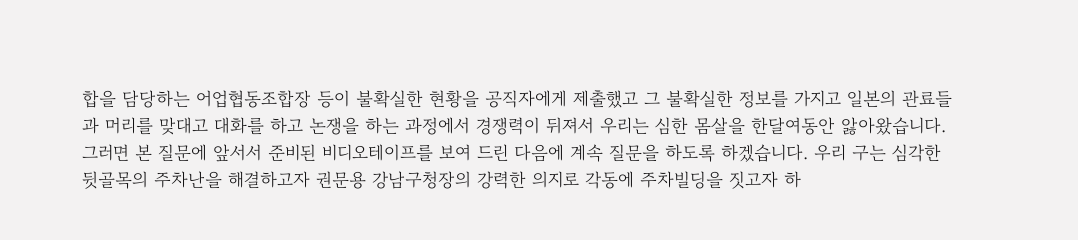합을 담당하는 어업협동조합장 등이 불확실한 현황을 공직자에게 제출했고 그 불확실한 정보를 가지고 일본의 관료들과 머리를 맞대고 대화를 하고 논쟁을 하는 과정에서 경쟁력이 뒤져서 우리는 심한 몸살을 한달여동안 앓아왔습니다. 그러면 본 질문에 앞서서 준비된 비디오테이프를 보여 드린 다음에 계속 질문을 하도록 하겠습니다. 우리 구는 심각한 뒷골목의 주차난을 해결하고자 권문용 강남구청장의 강력한 의지로 각동에 주차빌딩을 짓고자 하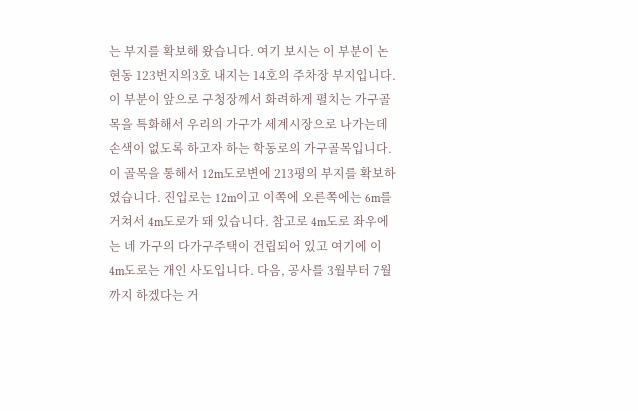는 부지를 확보해 왔습니다. 여기 보시는 이 부분이 논현동 123번지의3호 내지는 14호의 주차장 부지입니다. 이 부분이 앞으로 구청장께서 화려하게 펼치는 가구골목을 특화해서 우리의 가구가 세계시장으로 나가는데 손색이 없도록 하고자 하는 학동로의 가구골목입니다. 이 골목을 통해서 12m도로변에 213평의 부지를 확보하였습니다. 진입로는 12m이고 이쪽에 오른쪽에는 6m를 거쳐서 4m도로가 돼 있습니다. 참고로 4m도로 좌우에는 네 가구의 다가구주택이 건립되어 있고 여기에 이 4m도로는 개인 사도입니다. 다음, 공사를 3월부터 7월까지 하겠다는 거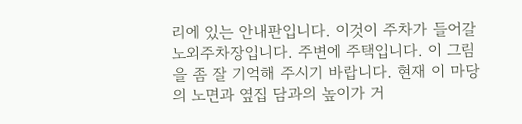리에 있는 안내판입니다. 이것이 주차가 들어갈 노외주차장입니다. 주변에 주택입니다. 이 그림을 좀 잘 기억해 주시기 바랍니다. 현재 이 마당의 노면과 옆집 담과의 높이가 거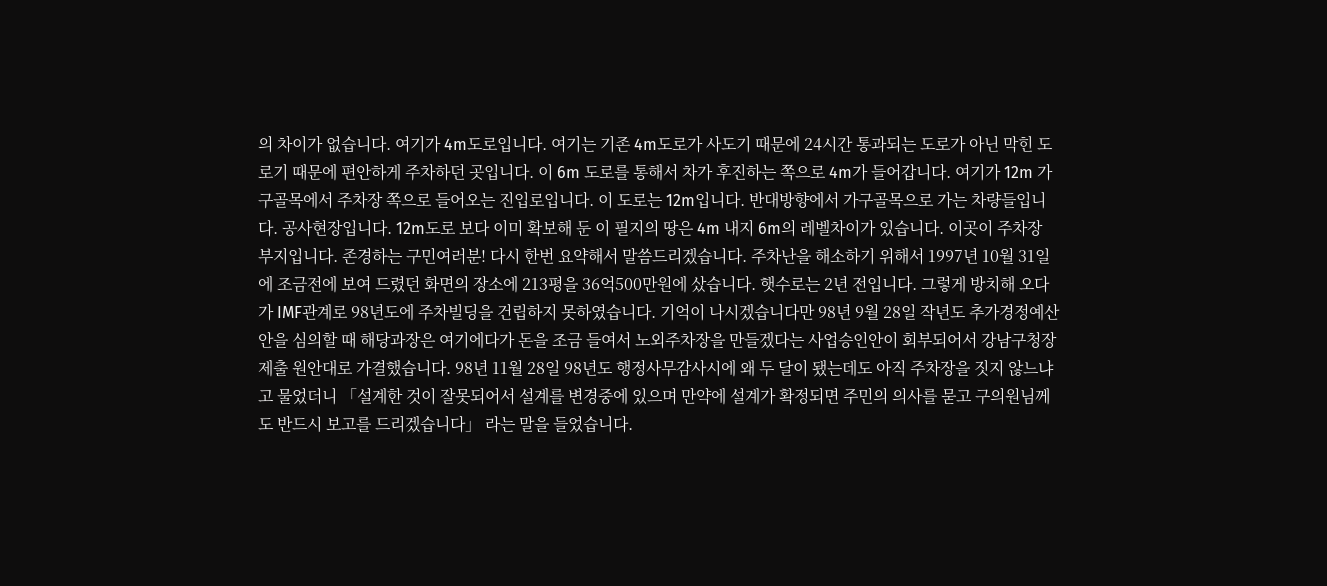의 차이가 없습니다. 여기가 4m도로입니다. 여기는 기존 4m도로가 사도기 때문에 24시간 통과되는 도로가 아닌 막힌 도로기 때문에 편안하게 주차하던 곳입니다. 이 6m 도로를 통해서 차가 후진하는 쪽으로 4m가 들어갑니다. 여기가 12m 가구골목에서 주차장 쪽으로 들어오는 진입로입니다. 이 도로는 12m입니다. 반대방향에서 가구골목으로 가는 차량들입니다. 공사현장입니다. 12m도로 보다 이미 확보해 둔 이 필지의 땅은 4m 내지 6m의 레벨차이가 있습니다. 이곳이 주차장 부지입니다. 존경하는 구민여러분! 다시 한번 요약해서 말씀드리겠습니다. 주차난을 해소하기 위해서 1997년 10월 31일에 조금전에 보여 드렸던 화면의 장소에 213평을 36억500만원에 샀습니다. 햇수로는 2년 전입니다. 그렇게 방치해 오다가 IMF관계로 98년도에 주차빌딩을 건립하지 못하였습니다. 기억이 나시겠습니다만 98년 9월 28일 작년도 추가경정예산안을 심의할 때 해당과장은 여기에다가 돈을 조금 들여서 노외주차장을 만들겠다는 사업승인안이 회부되어서 강남구청장 제출 원안대로 가결했습니다. 98년 11월 28일 98년도 행정사무감사시에 왜 두 달이 됐는데도 아직 주차장을 짓지 않느냐고 물었더니 「설계한 것이 잘못되어서 설계를 변경중에 있으며 만약에 설계가 확정되면 주민의 의사를 묻고 구의원님께도 반드시 보고를 드리겠습니다」 라는 말을 들었습니다.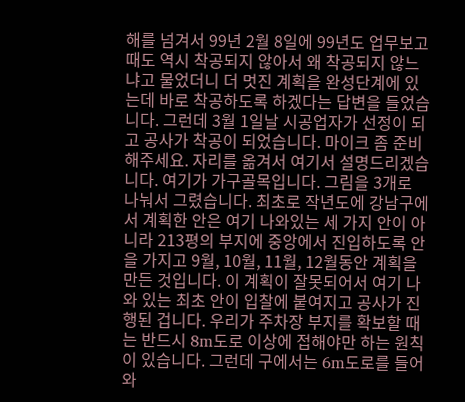해를 넘겨서 99년 2월 8일에 99년도 업무보고 때도 역시 착공되지 않아서 왜 착공되지 않느냐고 물었더니 더 멋진 계획을 완성단계에 있는데 바로 착공하도록 하겠다는 답변을 들었습니다. 그런데 3월 1일날 시공업자가 선정이 되고 공사가 착공이 되었습니다. 마이크 좀 준비해주세요. 자리를 옮겨서 여기서 설명드리겠습니다. 여기가 가구골목입니다. 그림을 3개로 나눠서 그렸습니다. 최초로 작년도에 강남구에서 계획한 안은 여기 나와있는 세 가지 안이 아니라 213평의 부지에 중앙에서 진입하도록 안을 가지고 9월, 10월, 11월, 12월동안 계획을 만든 것입니다. 이 계획이 잘못되어서 여기 나와 있는 최초 안이 입찰에 붙여지고 공사가 진행된 겁니다. 우리가 주차장 부지를 확보할 때는 반드시 8m도로 이상에 접해야만 하는 원칙이 있습니다. 그런데 구에서는 6m도로를 들어와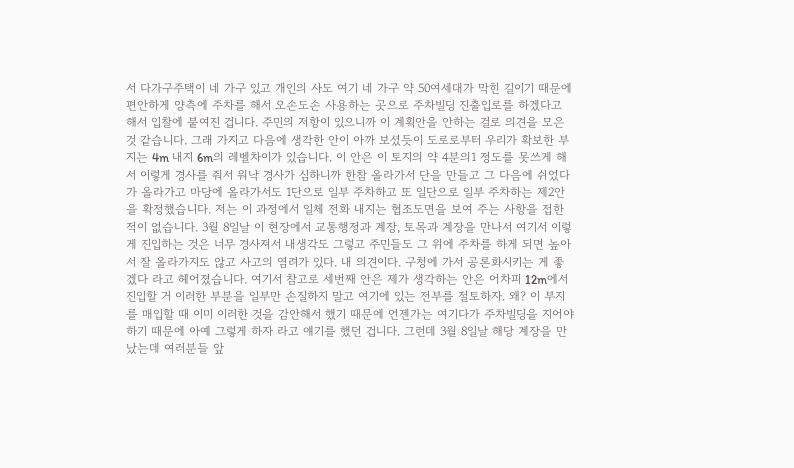서 다가구주택이 네 가구 있고 개인의 사도 여기 네 가구 약 50여세대가 막힌 길이기 때문에 편안하게 양측에 주차를 해서 오손도손 사용하는 곳으로 주차빌딩 진출입로를 하겠다고 해서 입찰에 붙여진 겁니다. 주민의 저항이 있으니까 이 계획안을 안하는 걸로 의견을 모은 것 같습니다. 그래 가지고 다음에 생각한 안이 아까 보셨듯이 도로로부터 우리가 확보한 부지는 4m 내지 6m의 레벨차이가 있습니다. 이 안은 이 토지의 약 4분의1 정도를 못쓰게 해서 이렇게 경사를 줘서 워낙 경사가 심하니까 한참 올라가서 단을 만들고 그 다음에 쉬었다가 올라가고 마당에 올라가서도 1단으로 일부 주차하고 또 일단으로 일부 주차하는 제2안을 확정했습니다. 저는 이 과정에서 일체 전화 내지는 협조도면을 보여 주는 사항을 접한 적이 없습니다. 3월 8일날 이 현장에서 교통행정과 계장, 토목과 계장을 만나서 여기서 이렇게 진입하는 것은 너무 경사져서 내생각도 그렇고 주민들도 그 위에 주차를 하게 되면 높아서 잘 올라가지도 않고 사고의 염려가 있다. 내 의견이다. 구청에 가서 공론화시키는 게 좋겠다 라고 헤어졌습니다. 여기서 참고로 세번째 안은 제가 생각하는 안은 어차피 12m에서 진입할 거 이러한 부분을 일부만 손질하지 말고 여기에 있는 전부를 절토하자. 왜? 이 부지를 매입할 때 이미 이러한 것을 감안해서 했기 때문에 언젠가는 여기다가 주차빌딩을 지어야 하기 때문에 아예 그렇게 하자 라고 얘기를 했던 겁니다. 그런데 3월 8일날 해당 계장을 만났는데 여러분들 앞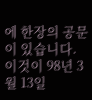에 한장의 공문이 있습니다. 이것이 98년 3월 13일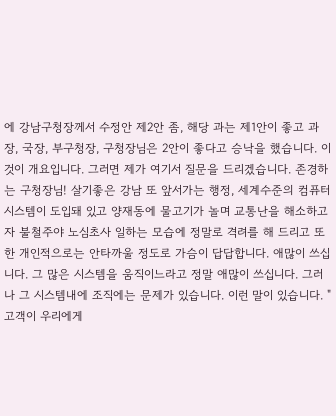에 강남구청장께서 수정안 제2안 좀, 해당 과는 제1안이 좋고 과장, 국장, 부구청장, 구청장님은 2안이 좋다고 승낙을 했습니다. 이것이 개요입니다. 그러면 제가 여기서 질문을 드리겠습니다. 존경하는 구청장님! 살기좋은 강남 또 앞서가는 행정, 세계수준의 컴퓨터시스템이 도입돼 있고 양재동에 물고기가 놀며 교통난을 해소하고자 불철주야 노심초사 일하는 모습에 정말로 격려를 해 드리고 또한 개인적으로는 안타까울 정도로 가슴이 답답합니다. 애많이 쓰십니다. 그 많은 시스템을 움직이느라고 정말 애많이 쓰십니다. 그러나 그 시스템내에 조직에는 문제가 있습니다. 이런 말이 있습니다. "고객이 우리에게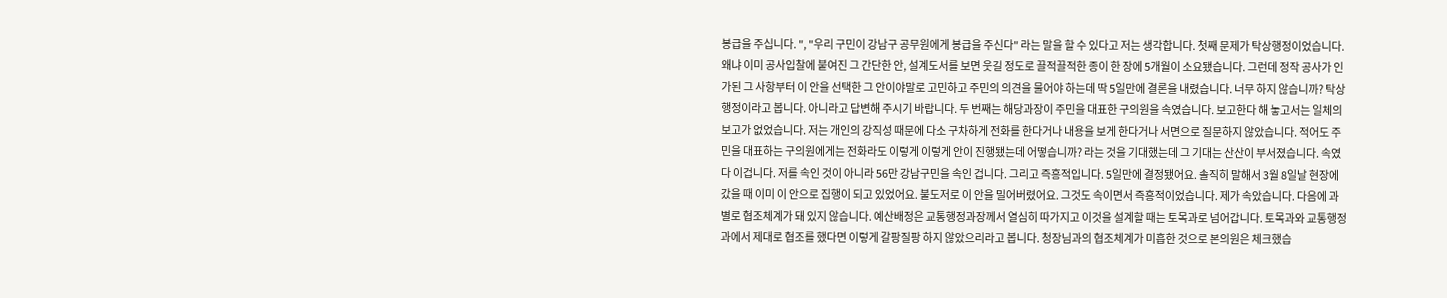봉급을 주십니다. ", "우리 구민이 강남구 공무원에게 봉급을 주신다" 라는 말을 할 수 있다고 저는 생각합니다. 첫째 문제가 탁상행정이었습니다. 왜냐 이미 공사입찰에 붙여진 그 간단한 안, 설계도서를 보면 웃길 정도로 끌적끌적한 종이 한 장에 5개월이 소요됐습니다. 그런데 정작 공사가 인가된 그 사항부터 이 안을 선택한 그 안이야말로 고민하고 주민의 의견을 물어야 하는데 딱 5일만에 결론을 내렸습니다. 너무 하지 않습니까? 탁상행정이라고 봅니다. 아니라고 답변해 주시기 바랍니다. 두 번째는 해당과장이 주민을 대표한 구의원을 속였습니다. 보고한다 해 놓고서는 일체의 보고가 없었습니다. 저는 개인의 강직성 때문에 다소 구차하게 전화를 한다거나 내용을 보게 한다거나 서면으로 질문하지 않았습니다. 적어도 주민을 대표하는 구의원에게는 전화라도 이렇게 이렇게 안이 진행됐는데 어떻습니까? 라는 것을 기대했는데 그 기대는 산산이 부서졌습니다. 속였다 이겁니다. 저를 속인 것이 아니라 56만 강남구민을 속인 겁니다. 그리고 즉흥적입니다. 5일만에 결정됐어요. 솔직히 말해서 3월 8일날 현장에 갔을 때 이미 이 안으로 집행이 되고 있었어요. 불도저로 이 안을 밀어버렸어요. 그것도 속이면서 즉흥적이었습니다. 제가 속았습니다. 다음에 과별로 협조체계가 돼 있지 않습니다. 예산배정은 교통행정과장께서 열심히 따가지고 이것을 설계할 때는 토목과로 넘어갑니다. 토목과와 교통행정과에서 제대로 협조를 했다면 이렇게 갈팡질팡 하지 않았으리라고 봅니다. 청장님과의 협조체계가 미흡한 것으로 본의원은 체크했습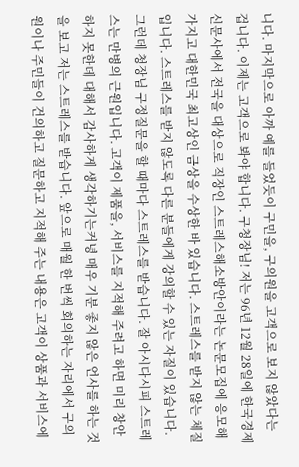니다. 마지막으로 아까 예를 들었듯이 구민을, 구의원을 고객으로 보지 않았다는 겁니다. 이제는 고객으로 봐야 합니다. 구청장님! 저는 96년 12월 28일에 한국경제신문사에서 전국을 대상으로 직장인 스트레스해소방안이라는 논문모집에 응모해 가지고 대한민국 최고상인 금상을 수상한 바 있습니다. 스트레스를 받지 않는 체질입니다. 스트레스를 받지 않도록 다른 분들에게 강의할 수 있는 자질이 있습니다. 그런데 청장님 구정질문을 할 때마다 스트레스를 받습니다. 잘 아시다시피 스트레스는 만병의 근원입니다. 고객이 제품을, 서비스를 지적해 주려고 하면 미리 창안하지 못한데 대해서 감사하게 생각하기는커녕 매우 기분 좋지 않은 언사를 하는 것을 보고 저는 스트레스를 받습니다. 앞으로 매월 한 번씩 회의하는 자리에서 구의원이나 주민들이 건의하고 질문하고 지적해 주는 내용은 고객이 상품과 서비스에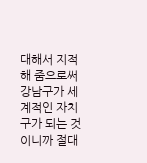대해서 지적해 줌으로써 강남구가 세계적인 자치구가 되는 것이니까 절대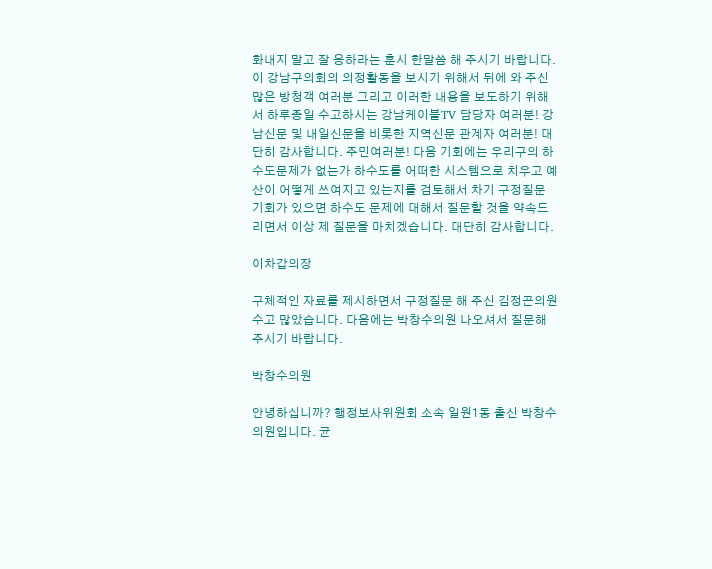화내지 말고 잘 응하라는 훈시 한말씀 해 주시기 바랍니다. 이 강남구의회의 의정활동을 보시기 위해서 뒤에 와 주신 많은 방청객 여러분 그리고 이러한 내용을 보도하기 위해서 하루종일 수고하시는 강남케이블TV 담당자 여러분! 강남신문 및 내일신문을 비롯한 지역신문 관계자 여러분! 대단히 감사합니다. 주민여러분! 다음 기회에는 우리구의 하수도문제가 없는가 하수도를 어떠한 시스템으로 치우고 예산이 어떻게 쓰여지고 있는지를 검토해서 차기 구정질문 기회가 있으면 하수도 문제에 대해서 질문할 것을 약속드리면서 이상 제 질문을 마치겠습니다. 대단히 감사합니다.

이차갑의장

구체적인 자료를 제시하면서 구정질문 해 주신 김정곤의원 수고 많았습니다. 다음에는 박창수의원 나오셔서 질문해 주시기 바랍니다.

박창수의원

안녕하십니까? 행정보사위원회 소속 일원1동 출신 박창수의원입니다. 균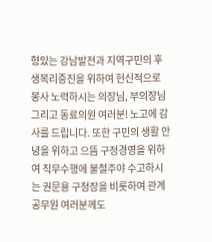형있는 강남발전과 지역구민의 후생복리증진을 위하여 헌신적으로 봉사 노력하시는 의장님, 부의장님 그리고 동료의원 여러분! 노고에 감사를 드립니다. 또한 구민의 생활 안녕을 위하고 으뜸 구정경영을 위하여 직무수행에 불철주야 수고하시는 권문용 구청장을 비롯하여 관계 공무원 여러분께도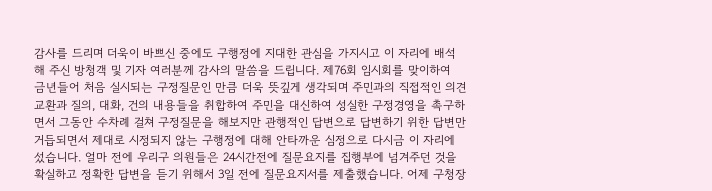감사를 드리며 더욱이 바쁘신 중에도 구행정에 지대한 관심을 가지시고 이 자리에 배석해 주신 방청객 및 기자 여러분께 감사의 말씀을 드립니다. 제76회 임시회를 맞이하여 금년들어 처음 실시되는 구정질문인 만큼 더욱 뜻깊게 생각되며 주민과의 직접적인 의견교환과 질의, 대화, 건의 내용들을 취합하여 주민을 대신하여 성실한 구정경영을 촉구하면서 그동안 수차례 걸쳐 구정질문을 해보지만 관행적인 답변으로 답변하기 위한 답변만 거듭되면서 제대로 시정되지 않는 구행정에 대해 안타까운 심정으로 다시금 이 자리에 섰습니다. 얼마 전에 우리구 의원들은 24시간전에 질문요지를 집행부에 넘겨주던 것을 확실하고 정확한 답변을 듣기 위해서 3일 전에 질문요지서를 제출했습니다. 어제 구청장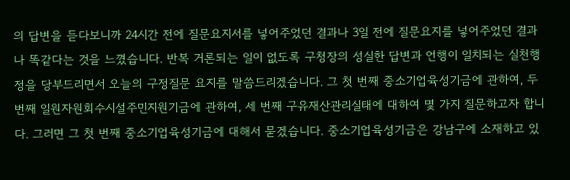의 답변을 듣다보니까 24시간 전에 질문요지서를 넣어주었던 결과나 3일 전에 질문요지를 넣어주었던 결과나 똑같다는 것을 느꼈습니다. 반복 거론되는 일이 없도록 구청장의 성실한 답변과 언행이 일치되는 실천행정을 당부드리면서 오늘의 구정질문 요지를 말씀드리겠습니다. 그 첫 번째 중소기업육성기금에 관하여, 두 번째 일원자원회수시설주민지원기금에 관하여, 세 번째 구유재산관리실태에 대하여 몇 가지 질문하고자 합니다. 그러면 그 첫 번째 중소기업육성기금에 대해서 묻겠습니다. 중소기업육성기금은 강남구에 소재하고 있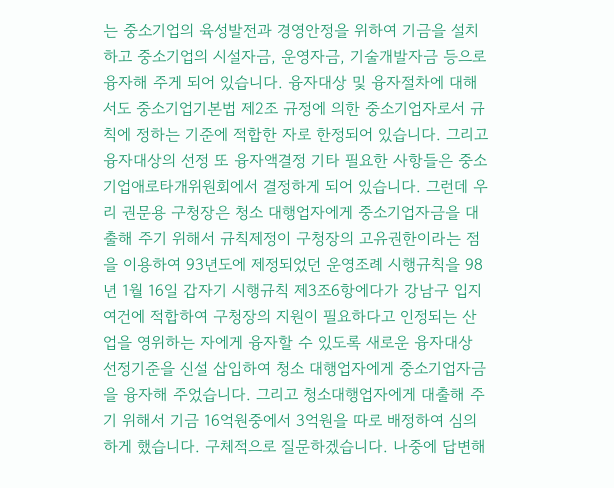는 중소기업의 육성발전과 경영안정을 위하여 기금을 설치하고 중소기업의 시설자금, 운영자금, 기술개발자금 등으로 융자해 주게 되어 있습니다. 융자대상 및 융자절차에 대해서도 중소기업기본법 제2조 규정에 의한 중소기업자로서 규칙에 정하는 기준에 적합한 자로 한정되어 있습니다. 그리고 융자대상의 선정 또 융자액결정 기타 필요한 사항들은 중소기업애로타개위원회에서 결정하게 되어 있습니다. 그런데 우리 권문용 구청장은 청소 대행업자에게 중소기업자금을 대출해 주기 위해서 규칙제정이 구청장의 고유권한이라는 점을 이용하여 93년도에 제정되었던 운영조례 시행규칙을 98년 1월 16일 갑자기 시행규칙 제3조6항에다가 강남구 입지여건에 적합하여 구청장의 지원이 필요하다고 인정되는 산업을 영위하는 자에게 융자할 수 있도록 새로운 융자대상 선정기준을 신설 삽입하여 청소 대행업자에게 중소기업자금을 융자해 주었습니다. 그리고 청소대행업자에게 대출해 주기 위해서 기금 16억원중에서 3억원을 따로 배정하여 심의하게 했습니다. 구체적으로 질문하겠습니다. 나중에 답변해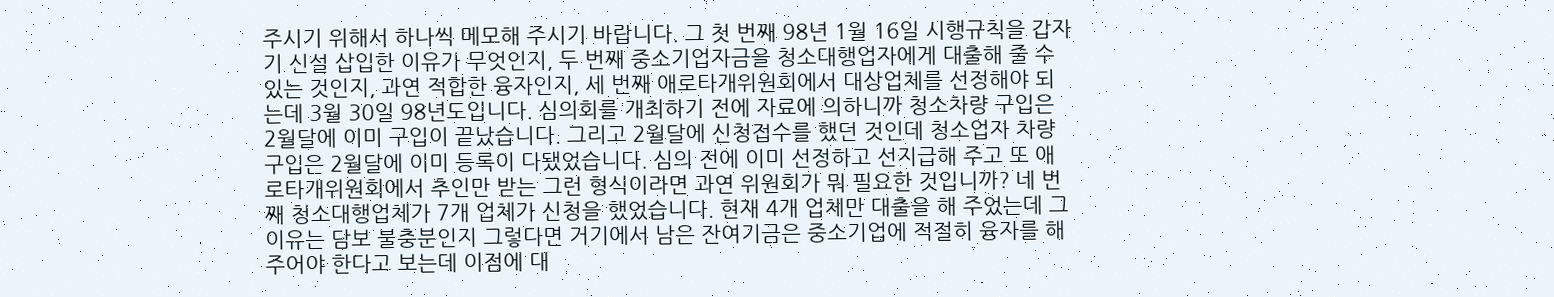주시기 위해서 하나씩 메모해 주시기 바랍니다. 그 첫 번째 98년 1월 16일 시행규칙을 갑자기 신설 삽입한 이유가 무엇인지, 두 번째 중소기업자금을 청소대행업자에게 대출해 줄 수 있는 것인지, 과연 적합한 융자인지, 세 번째 애로타개위원회에서 대상업체를 선정해야 되는데 3월 30일 98년도입니다. 심의회를 개최하기 전에 자료에 의하니까 청소차량 구입은 2월달에 이미 구입이 끝났습니다. 그리고 2월달에 신청접수를 했던 것인데 청소업자 차량구입은 2월달에 이미 등록이 다됐었습니다. 심의 전에 이미 선정하고 선지급해 주고 또 애로타개위원회에서 추인만 받는 그런 형식이라면 과연 위원회가 뭐 필요한 것입니까? 네 번째 청소대행업체가 7개 업체가 신청을 했었습니다. 현재 4개 업체만 대출을 해 주었는데 그 이유는 담보 불충분인지 그렇다면 거기에서 남은 잔여기금은 중소기업에 적절히 융자를 해 주어야 한다고 보는데 이점에 대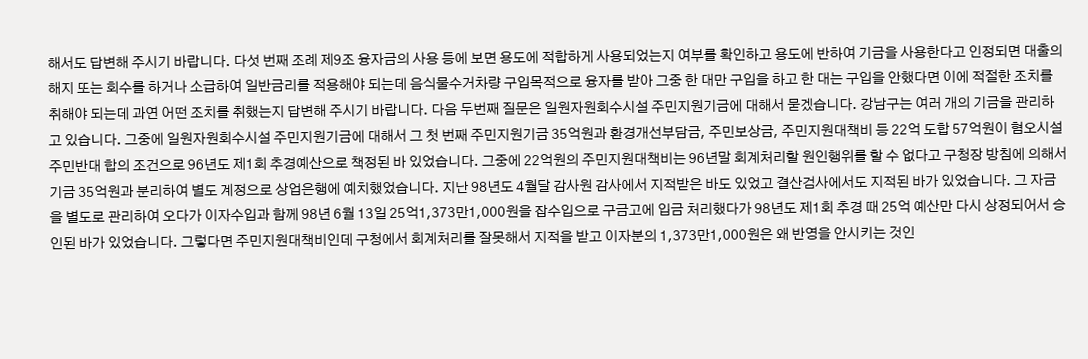해서도 답변해 주시기 바랍니다. 다섯 번째 조례 제9조 융자금의 사용 등에 보면 용도에 적합하게 사용되었는지 여부를 확인하고 용도에 반하여 기금을 사용한다고 인정되면 대출의 해지 또는 회수를 하거나 소급하여 일반금리를 적용해야 되는데 음식물수거차량 구입목적으로 융자를 받아 그중 한 대만 구입을 하고 한 대는 구입을 안했다면 이에 적절한 조치를 취해야 되는데 과연 어떤 조치를 취했는지 답변해 주시기 바랍니다. 다음 두번째 질문은 일원자원회수시설 주민지원기금에 대해서 묻겠습니다. 강남구는 여러 개의 기금을 관리하고 있습니다. 그중에 일원자원회수시설 주민지원기금에 대해서 그 첫 번째 주민지원기금 35억원과 환경개선부담금, 주민보상금, 주민지원대책비 등 22억 도합 57억원이 혐오시설 주민반대 합의 조건으로 96년도 제1회 추경예산으로 책정된 바 있었습니다. 그중에 22억원의 주민지원대책비는 96년말 회계처리할 원인행위를 할 수 없다고 구청장 방침에 의해서 기금 35억원과 분리하여 별도 계정으로 상업은행에 예치했었습니다. 지난 98년도 4월달 감사원 감사에서 지적받은 바도 있었고 결산검사에서도 지적된 바가 있었습니다. 그 자금을 별도로 관리하여 오다가 이자수입과 함께 98년 6월 13일 25억1,373만1,000원을 잡수입으로 구금고에 입금 처리했다가 98년도 제1회 추경 때 25억 예산만 다시 상정되어서 승인된 바가 있었습니다. 그렇다면 주민지원대책비인데 구청에서 회계처리를 잘못해서 지적을 받고 이자분의 1,373만1,000원은 왜 반영을 안시키는 것인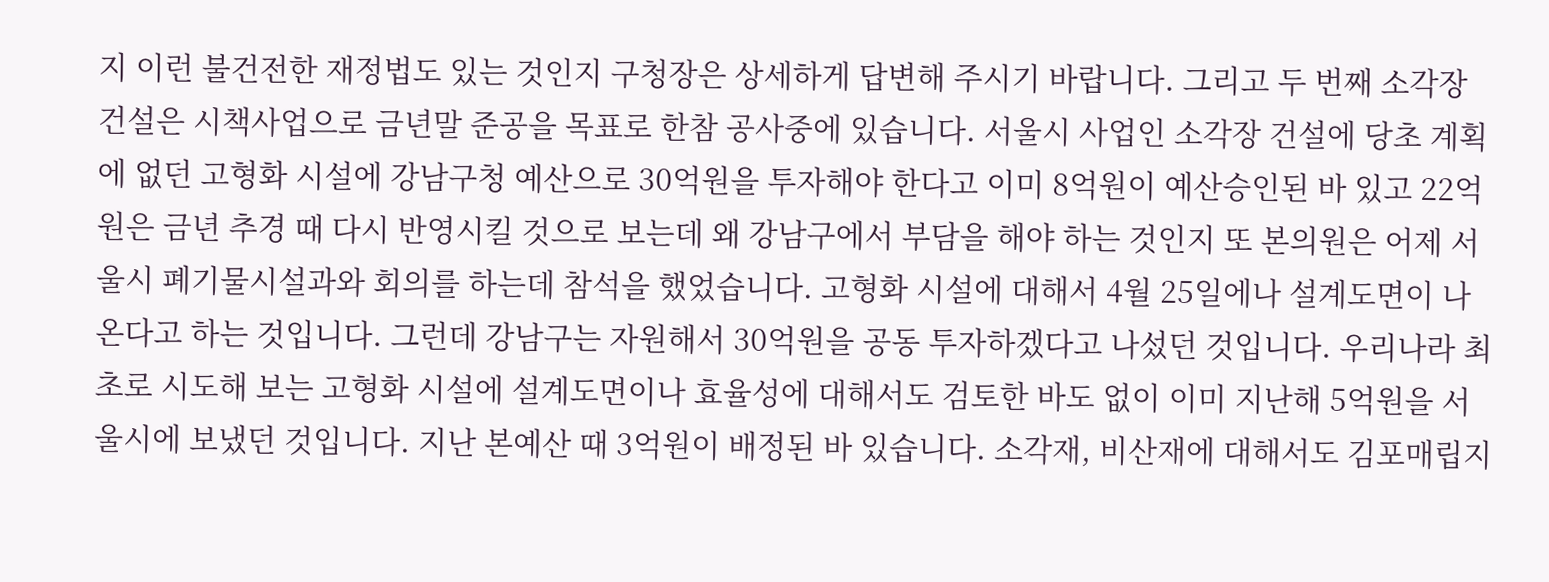지 이런 불건전한 재정법도 있는 것인지 구청장은 상세하게 답변해 주시기 바랍니다. 그리고 두 번째 소각장 건설은 시책사업으로 금년말 준공을 목표로 한참 공사중에 있습니다. 서울시 사업인 소각장 건설에 당초 계획에 없던 고형화 시설에 강남구청 예산으로 30억원을 투자해야 한다고 이미 8억원이 예산승인된 바 있고 22억원은 금년 추경 때 다시 반영시킬 것으로 보는데 왜 강남구에서 부담을 해야 하는 것인지 또 본의원은 어제 서울시 폐기물시설과와 회의를 하는데 참석을 했었습니다. 고형화 시설에 대해서 4월 25일에나 설계도면이 나온다고 하는 것입니다. 그런데 강남구는 자원해서 30억원을 공동 투자하겠다고 나섰던 것입니다. 우리나라 최초로 시도해 보는 고형화 시설에 설계도면이나 효율성에 대해서도 검토한 바도 없이 이미 지난해 5억원을 서울시에 보냈던 것입니다. 지난 본예산 때 3억원이 배정된 바 있습니다. 소각재, 비산재에 대해서도 김포매립지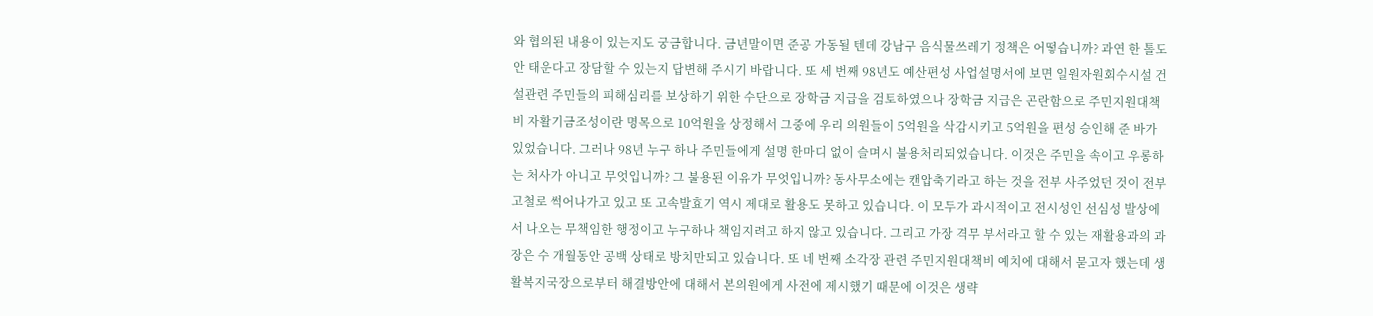와 협의된 내용이 있는지도 궁금합니다. 금년말이면 준공 가동될 텐데 강남구 음식물쓰레기 정책은 어떻습니까? 과연 한 톨도 안 태운다고 장담할 수 있는지 답변해 주시기 바랍니다. 또 세 번째 98년도 예산편성 사업설명서에 보면 일원자원회수시설 건설관련 주민들의 피해심리를 보상하기 위한 수단으로 장학금 지급을 검토하였으나 장학금 지급은 곤란함으로 주민지원대책비 자활기금조성이란 명목으로 10억원을 상정해서 그중에 우리 의원들이 5억원을 삭감시키고 5억원을 편성 승인해 준 바가 있었습니다. 그러나 98년 누구 하나 주민들에게 설명 한마디 없이 슬며시 불용처리되었습니다. 이것은 주민을 속이고 우롱하는 처사가 아니고 무엇입니까? 그 불용된 이유가 무엇입니까? 동사무소에는 캔압축기라고 하는 것을 전부 사주었던 것이 전부 고철로 썩어나가고 있고 또 고속발효기 역시 제대로 활용도 못하고 있습니다. 이 모두가 과시적이고 전시성인 선심성 발상에서 나오는 무책임한 행정이고 누구하나 책임지려고 하지 않고 있습니다. 그리고 가장 격무 부서라고 할 수 있는 재활용과의 과장은 수 개월동안 공백 상태로 방치만되고 있습니다. 또 네 번째 소각장 관련 주민지원대책비 예치에 대해서 묻고자 했는데 생활복지국장으로부터 해결방안에 대해서 본의원에게 사전에 제시했기 때문에 이것은 생략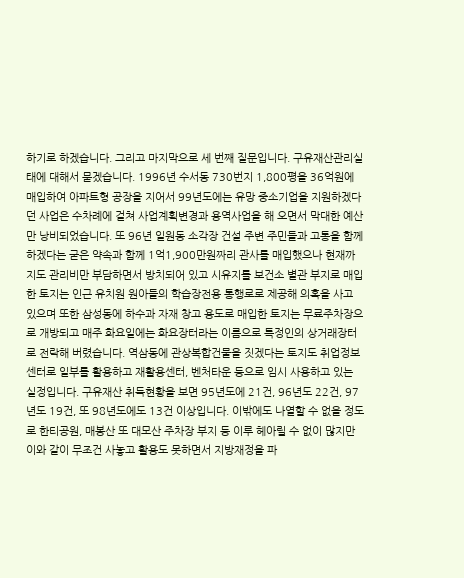하기로 하겠습니다. 그리고 마지막으로 세 번째 질문입니다. 구유재산관리실태에 대해서 묻겠습니다. 1996년 수서동 730번지 1,800평을 36억원에 매입하여 아파트형 공장을 지어서 99년도에는 유망 중소기업을 지원하겠다던 사업은 수차례에 걸쳐 사업계획변경과 용역사업을 해 오면서 막대한 예산만 낭비되었습니다. 또 96년 일원동 소각장 건설 주변 주민들과 고통을 함께 하겠다는 굳은 약속과 함께 1억1,900만원짜리 관사를 매입했으나 현재까지도 관리비만 부담하면서 방치되어 있고 시유지를 보건소 별관 부지로 매입한 토지는 인근 유치원 원아들의 학습장전용 통행로로 제공해 의혹을 사고 있으며 또한 삼성동에 하수과 자재 창고 용도로 매입한 토지는 무료주차장으로 개방되고 매주 화요일에는 화요장터라는 이름으로 특정인의 상거래장터로 전락해 버렸습니다. 역삼동에 관상복합건물을 짓겠다는 토지도 취업정보센터로 일부를 활용하고 재활용센터, 벤처타운 등으로 임시 사용하고 있는 실정입니다. 구유재산 취득현황을 보면 95년도에 21건, 96년도 22건, 97년도 19건, 또 98년도에도 13건 이상입니다. 이밖에도 나열할 수 없을 정도로 한티공원, 매봉산 또 대모산 주차장 부지 등 이루 헤아릴 수 없이 많지만 이와 같이 무조건 사놓고 활용도 못하면서 지방재정을 파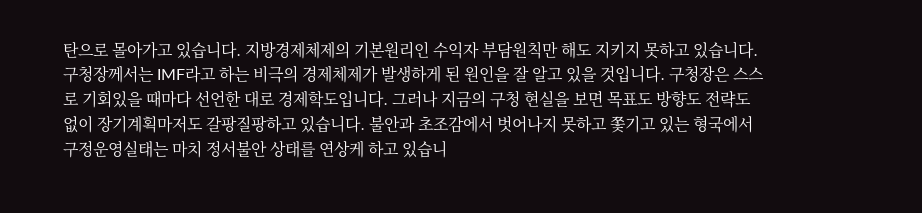탄으로 몰아가고 있습니다. 지방경제체제의 기본원리인 수익자 부담원칙만 해도 지키지 못하고 있습니다. 구청장께서는 IMF라고 하는 비극의 경제체제가 발생하게 된 원인을 잘 알고 있을 것입니다. 구청장은 스스로 기회있을 때마다 선언한 대로 경제학도입니다. 그러나 지금의 구청 현실을 보면 목표도 방향도 전략도 없이 장기계획마저도 갈팡질팡하고 있습니다. 불안과 초조감에서 벗어나지 못하고 쫓기고 있는 형국에서 구정운영실태는 마치 정서불안 상태를 연상케 하고 있습니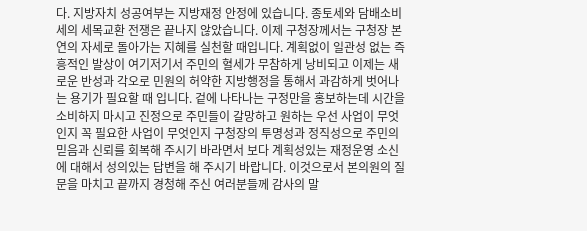다. 지방자치 성공여부는 지방재정 안정에 있습니다. 종토세와 담배소비세의 세목교환 전쟁은 끝나지 않았습니다. 이제 구청장께서는 구청장 본연의 자세로 돌아가는 지혜를 실천할 때입니다. 계획없이 일관성 없는 즉흥적인 발상이 여기저기서 주민의 혈세가 무참하게 낭비되고 이제는 새로운 반성과 각오로 민원의 허약한 지방행정을 통해서 과감하게 벗어나는 용기가 필요할 때 입니다. 겉에 나타나는 구정만을 홍보하는데 시간을 소비하지 마시고 진정으로 주민들이 갈망하고 원하는 우선 사업이 무엇인지 꼭 필요한 사업이 무엇인지 구청장의 투명성과 정직성으로 주민의 믿음과 신뢰를 회복해 주시기 바라면서 보다 계획성있는 재정운영 소신에 대해서 성의있는 답변을 해 주시기 바랍니다. 이것으로서 본의원의 질문을 마치고 끝까지 경청해 주신 여러분들께 감사의 말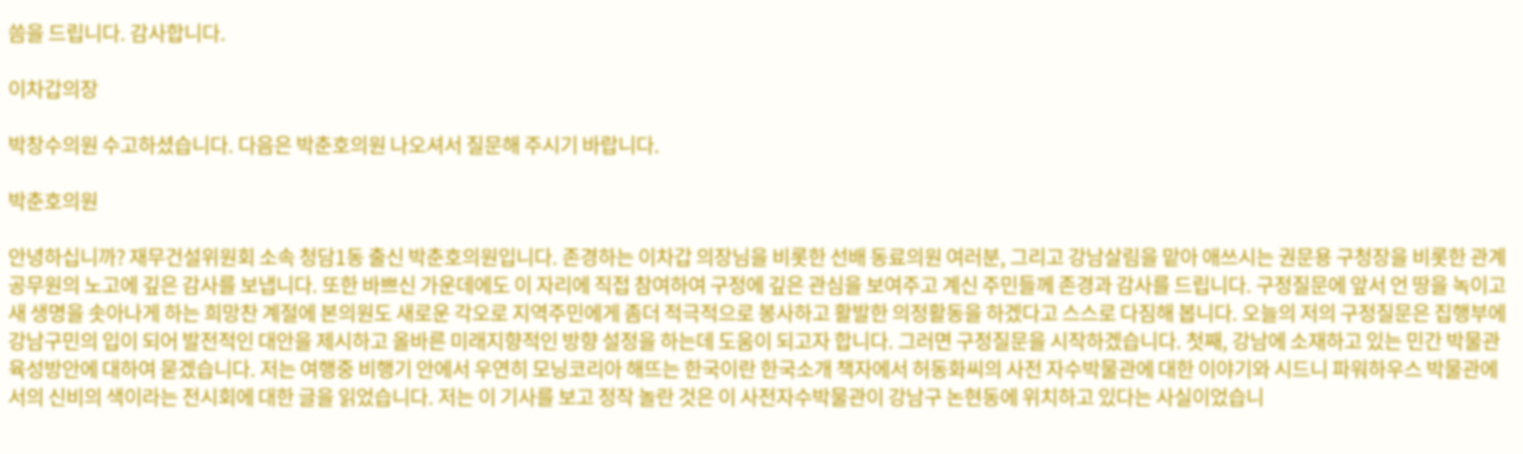씀을 드립니다. 감사합니다.

이차갑의장

박창수의원 수고하셨습니다. 다음은 박춘호의원 나오셔서 질문해 주시기 바랍니다.

박춘호의원

안녕하십니까? 재무건설위원회 소속 청담1동 출신 박춘호의원입니다. 존경하는 이차갑 의장님을 비롯한 선배 동료의원 여러분, 그리고 강남살림을 맡아 애쓰시는 권문용 구청장을 비롯한 관계공무원의 노고에 깊은 감사를 보냅니다. 또한 바쁘신 가운데에도 이 자리에 직접 참여하여 구정에 깊은 관심을 보여주고 계신 주민들께 존경과 감사를 드립니다. 구정질문에 앞서 언 땅을 녹이고 새 생명을 솟아나게 하는 희망찬 계절에 본의원도 새로운 각오로 지역주민에게 좀더 적극적으로 봉사하고 활발한 의정활동을 하겠다고 스스로 다짐해 봅니다. 오늘의 저의 구정질문은 집행부에 강남구민의 입이 되어 발전적인 대안을 제시하고 올바른 미래지향적인 방향 설정을 하는데 도움이 되고자 합니다. 그러면 구정질문을 시작하겠습니다. 첫째, 강남에 소재하고 있는 민간 박물관 육성방안에 대하여 묻겠습니다. 저는 여행중 비행기 안에서 우연히 모닝코리아 해뜨는 한국이란 한국소개 책자에서 허동화씨의 사전 자수박물관에 대한 이야기와 시드니 파워하우스 박물관에서의 신비의 색이라는 전시회에 대한 글을 읽었습니다. 저는 이 기사를 보고 정작 놀란 것은 이 사전자수박물관이 강남구 논현동에 위치하고 있다는 사실이었습니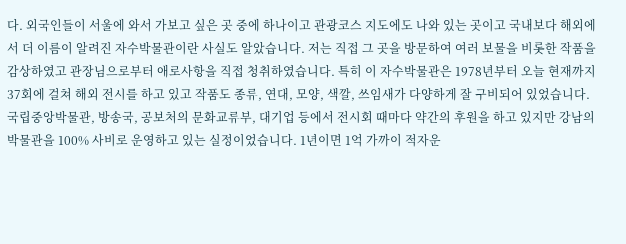다. 외국인들이 서울에 와서 가보고 싶은 곳 중에 하나이고 관광코스 지도에도 나와 있는 곳이고 국내보다 해외에서 더 이름이 알려진 자수박물관이란 사실도 알았습니다. 저는 직접 그 곳을 방문하여 여러 보물을 비롯한 작품을 감상하였고 관장님으로부터 애로사항을 직접 청취하였습니다. 특히 이 자수박물관은 1978년부터 오늘 현재까지 37회에 걸쳐 해외 전시를 하고 있고 작품도 종류, 연대, 모양, 색깔, 쓰임새가 다양하게 잘 구비되어 있었습니다. 국립중앙박물관, 방송국, 공보처의 문화교류부, 대기업 등에서 전시회 때마다 약간의 후원을 하고 있지만 강남의 박물관을 100% 사비로 운영하고 있는 실정이었습니다. 1년이면 1억 가까이 적자운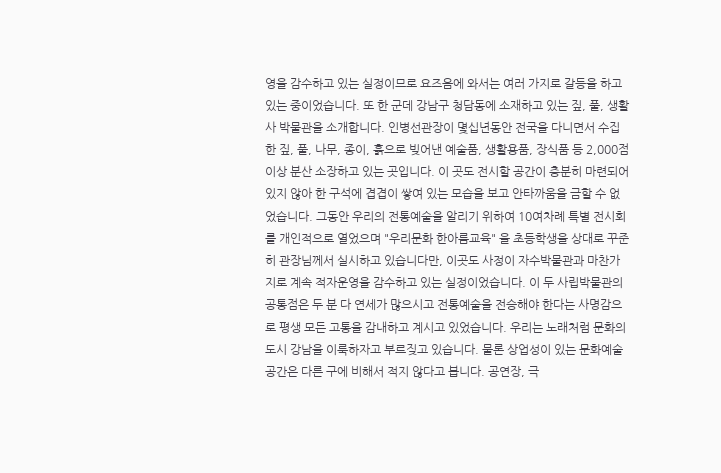영을 감수하고 있는 실정이므로 요즈음에 와서는 여러 가지로 갈등을 하고 있는 중이었습니다. 또 한 군데 강남구 청담동에 소재하고 있는 짚, 풀, 생활사 박물관을 소개합니다. 인병선관장이 몇십년동안 전국을 다니면서 수집한 짚, 풀, 나무, 종이, 흙으로 빚어낸 예술품, 생활용품, 장식품 등 2,000점 이상 분산 소장하고 있는 곳입니다. 이 곳도 전시할 공간이 충분히 마련되어 있지 않아 한 구석에 겹겹이 쌓여 있는 모습을 보고 안타까움을 금할 수 없었습니다. 그동안 우리의 전통예술을 알리기 위하여 10여차례 특별 전시회를 개인적으로 열었으며 "우리문화 한아름교육" 을 초등학생을 상대로 꾸준히 관장님께서 실시하고 있습니다만, 이곳도 사정이 자수박물관과 마찬가지로 계속 적자운영을 감수하고 있는 실정이었습니다. 이 두 사립박물관의 공통점은 두 분 다 연세가 많으시고 전통예술을 전승해야 한다는 사명감으로 평생 모든 고통을 감내하고 계시고 있었습니다. 우리는 노래처럼 문화의 도시 강남을 이룩하자고 부르짖고 있습니다. 물론 상업성이 있는 문화예술공간은 다른 구에 비해서 적지 않다고 봅니다. 공연장, 극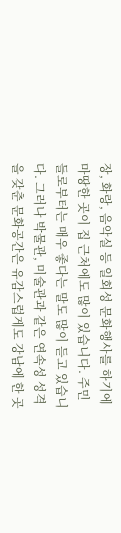장, 화랑, 음악실 등 일회성 문화행사를 하기에 마땅한 곳이 집 근처에도 많이 있습니다. 주민들로부터는 매우 좋다는 말도 많이 듣고 있습니다. 그러나 박물관, 미술관과 같은 연속성 성격을 갖춘 문화공간은 유감스럽게도 강남에 한 곳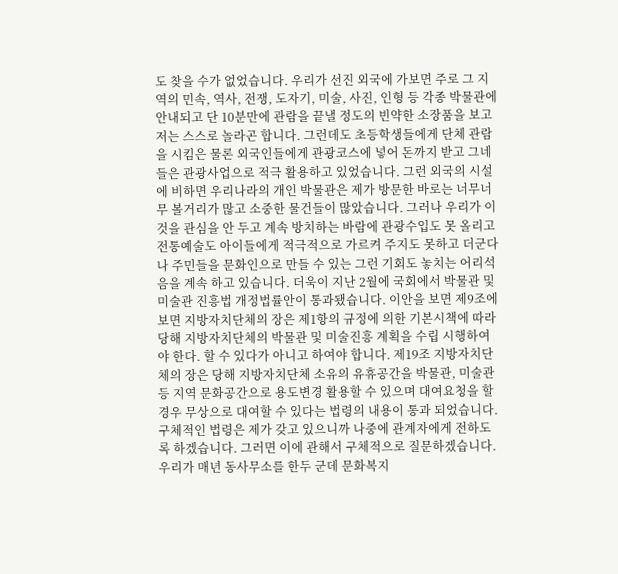도 찾을 수가 없었습니다. 우리가 선진 외국에 가보면 주로 그 지역의 민속, 역사, 전쟁, 도자기, 미술, 사진, 인형 등 각종 박물관에 안내되고 단 10분만에 관람을 끝낼 정도의 빈약한 소장품을 보고 저는 스스로 놀라곤 합니다. 그런데도 초등학생들에게 단체 관람을 시킴은 물론 외국인들에게 관광코스에 넣어 돈까지 받고 그네들은 관광사업으로 적극 활용하고 있었습니다. 그런 외국의 시설에 비하면 우리나라의 개인 박물관은 제가 방문한 바로는 너무너무 볼거리가 많고 소중한 물건들이 많았습니다. 그러나 우리가 이것을 관심을 안 두고 계속 방치하는 바람에 관광수입도 못 올리고 전통예술도 아이들에게 적극적으로 가르켜 주지도 못하고 더군다나 주민들을 문화인으로 만들 수 있는 그런 기회도 놓치는 어리석음을 계속 하고 있습니다. 더욱이 지난 2월에 국회에서 박물관 및 미술관 진흥법 개정법률안이 통과됐습니다. 이안을 보면 제9조에 보면 지방자치단체의 장은 제1항의 규정에 의한 기본시책에 따라 당해 지방자치단체의 박물관 및 미술진흥 계획을 수립 시행하여야 한다. 할 수 있다가 아니고 하여야 합니다. 제19조 지방자치단체의 장은 당해 지방자치단체 소유의 유휴공간을 박물관, 미술관 등 지역 문화공간으로 용도변경 활용할 수 있으며 대여요청을 할 경우 무상으로 대여할 수 있다는 법령의 내용이 통과 되었습니다. 구체적인 법령은 제가 갖고 있으니까 나중에 관계자에게 전하도록 하겠습니다. 그러면 이에 관해서 구체적으로 질문하겠습니다. 우리가 매년 동사무소를 한두 군데 문화복지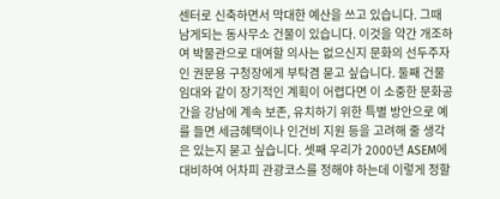센터로 신축하면서 막대한 예산을 쓰고 있습니다. 그때 남게되는 동사무소 건물이 있습니다. 이것을 약간 개조하여 박물관으로 대여할 의사는 없으신지 문화의 선두주자인 권문용 구청장에게 부탁겸 묻고 싶습니다. 둘째 건물임대와 같이 장기적인 계획이 어렵다면 이 소중한 문화공간을 강남에 계속 보존, 유치하기 위한 특별 방안으로 예를 들면 세금혜택이나 인건비 지원 등을 고려해 줄 생각은 있는지 묻고 싶습니다. 셋째 우리가 2000년 ASEM에 대비하여 어차피 관광코스를 정해야 하는데 이렇게 정할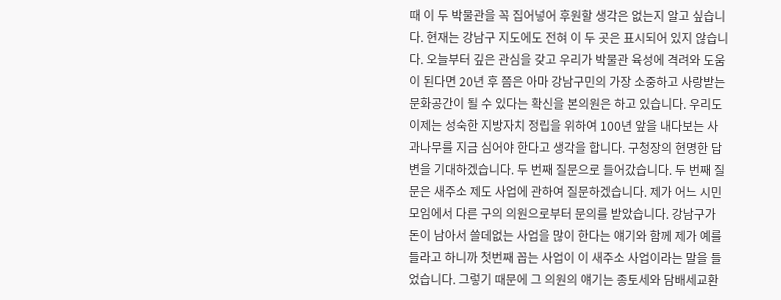때 이 두 박물관을 꼭 집어넣어 후원할 생각은 없는지 알고 싶습니다. 현재는 강남구 지도에도 전혀 이 두 곳은 표시되어 있지 않습니다. 오늘부터 깊은 관심을 갖고 우리가 박물관 육성에 격려와 도움이 된다면 20년 후 쯤은 아마 강남구민의 가장 소중하고 사랑받는 문화공간이 될 수 있다는 확신을 본의원은 하고 있습니다. 우리도 이제는 성숙한 지방자치 정립을 위하여 100년 앞을 내다보는 사과나무를 지금 심어야 한다고 생각을 합니다. 구청장의 현명한 답변을 기대하겠습니다. 두 번째 질문으로 들어갔습니다. 두 번째 질문은 새주소 제도 사업에 관하여 질문하겠습니다. 제가 어느 시민 모임에서 다른 구의 의원으로부터 문의를 받았습니다. 강남구가 돈이 남아서 쓸데없는 사업을 많이 한다는 얘기와 함께 제가 예를 들라고 하니까 첫번째 꼽는 사업이 이 새주소 사업이라는 말을 들었습니다. 그렇기 때문에 그 의원의 얘기는 종토세와 담배세교환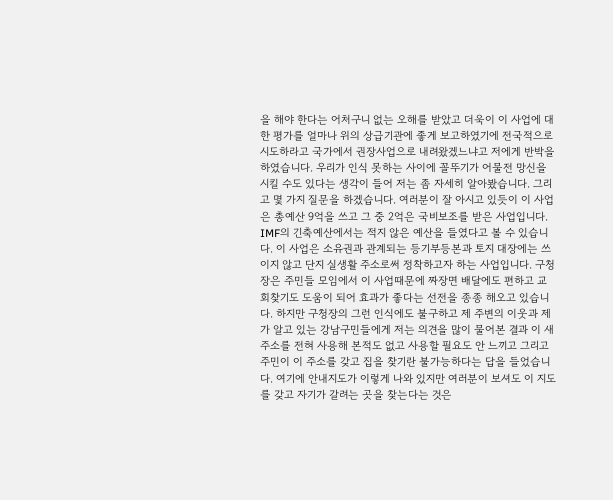을 해야 한다는 어처구니 없는 오해를 받았고 더욱이 이 사업에 대한 평가를 얼마나 위의 상급기관에 좋게 보고하였기에 전국적으로 시도하라고 국가에서 권장사업으로 내려왔겠느냐고 저에게 반박을 하였습니다. 우리가 인식 못하는 사이에 꼴뚜기가 어물전 망신을 시킬 수도 있다는 생각이 들어 저는 좀 자세히 알아봤습니다. 그리고 몇 가지 질문을 하겠습니다. 여러분이 잘 아시고 있듯이 이 사업은 총예산 9억을 쓰고 그 중 2억은 국비보조를 받은 사업입니다. IMF의 긴축예산에서는 적지 않은 예산을 들였다고 볼 수 있습니다. 이 사업은 소유권과 관계되는 등기부등본과 토지 대장에는 쓰이지 않고 단지 실생활 주소로써 정착하고자 하는 사업입니다. 구청장은 주민들 모임에서 이 사업때문에 짜장면 배달에도 편하고 교회찾기도 도움이 되어 효과가 좋다는 선전을 종종 해오고 있습니다. 하지만 구청장의 그런 인식에도 불구하고 제 주변의 이웃과 제가 알고 있는 강남구민들에게 저는 의견을 많이 물어본 결과 이 새주소를 전혀 사용해 본적도 없고 사용할 필요도 안 느끼고 그리고 주민이 이 주소를 갖고 집을 찾기란 불가능하다는 답을 들었습니다. 여기에 안내지도가 이렇게 나와 있지만 여러분이 보셔도 이 지도를 갖고 자기가 갈려는 곳을 찾는다는 것은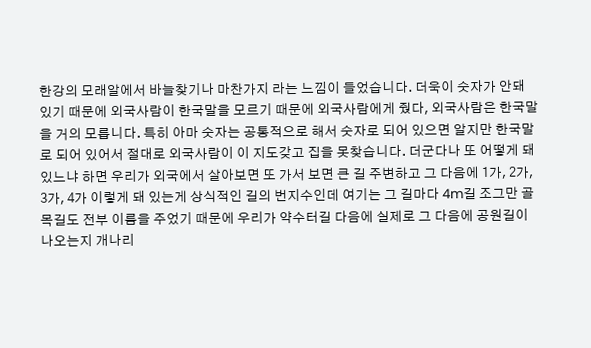한강의 모래알에서 바늘찾기나 마찬가지 라는 느낌이 들었습니다. 더욱이 숫자가 안돼 있기 때문에 외국사람이 한국말을 모르기 때문에 외국사람에게 줬다, 외국사람은 한국말을 거의 모릅니다. 특히 아마 숫자는 공통적으로 해서 숫자로 되어 있으면 알지만 한국말로 되어 있어서 절대로 외국사람이 이 지도갖고 집을 못찾습니다. 더군다나 또 어떻게 돼 있느냐 하면 우리가 외국에서 살아보면 또 가서 보면 큰 길 주변하고 그 다음에 1가, 2가, 3가, 4가 이렇게 돼 있는게 상식적인 길의 번지수인데 여기는 그 길마다 4m길 조그만 골목길도 전부 이름을 주었기 때문에 우리가 약수터길 다음에 실제로 그 다음에 공원길이 나오는지 개나리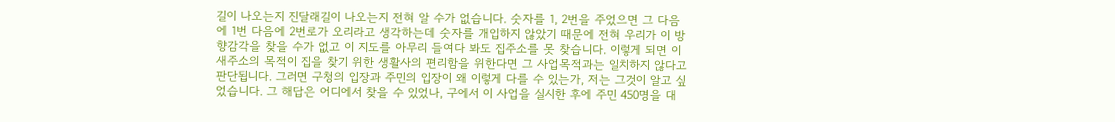길이 나오는지 진달래길이 나오는지 전혀 알 수가 없습니다. 숫자를 1, 2번을 주었으면 그 다음에 1번 다음에 2번로가 오리라고 생각하는데 숫자를 개입하지 않았기 때문에 전혀 우리가 이 방향감각을 찾을 수가 없고 이 지도를 아무리 들여다 봐도 집주소를 못 찾습니다. 이렇게 되면 이 새주소의 목적이 집을 찾기 위한 생활사의 편리함을 위한다면 그 사업목적과는 일치하지 않다고 판단됩니다. 그러면 구청의 입장과 주민의 입장이 왜 이렇게 다를 수 있는가, 저는 그것이 알고 싶었습니다. 그 해답은 어디에서 찾을 수 있었나, 구에서 이 사업을 실시한 후에 주민 450명을 대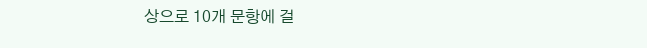상으로 10개 문항에 걸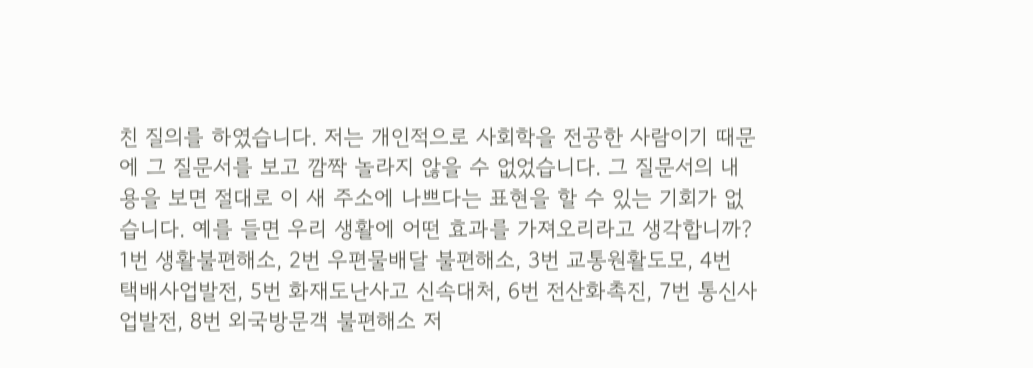친 질의를 하였습니다. 저는 개인적으로 사회학을 전공한 사람이기 때문에 그 질문서를 보고 깜짝 놀라지 않을 수 없었습니다. 그 질문서의 내용을 보면 절대로 이 새 주소에 나쁘다는 표현을 할 수 있는 기회가 없습니다. 예를 들면 우리 생활에 어떤 효과를 가져오리라고 생각합니까? 1번 생활불편해소, 2번 우편물배달 불편해소, 3번 교통원활도모, 4번 택배사업발전, 5번 화재도난사고 신속대처, 6번 전산화촉진, 7번 통신사업발전, 8번 외국방문객 불편해소 저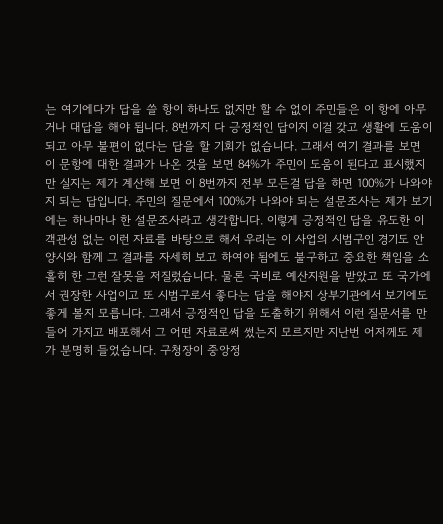는 여기에다가 답을 쓸 항이 하나도 없지만 할 수 없이 주민들은 이 항에 아무거나 대답을 해야 됩니다. 8번까지 다 긍정적인 답이지 이걸 갖고 생활에 도움이 되고 아무 불편이 없다는 답을 할 기회가 없습니다. 그래서 여기 결과를 보면 이 문항에 대한 결과가 나온 것을 보면 84%가 주민이 도움이 된다고 표시했지만 실지는 제가 계산해 보면 이 8번까지 전부 모든걸 답을 하면 100%가 나와야지 되는 답입니다. 주민의 질문에서 100%가 나와야 되는 설문조사는 제가 보기에는 하나마나 한 설문조사라고 생각합니다. 이렇게 긍정적인 답을 유도한 이 객관성 없는 이런 자료를 바탕으로 해서 우리는 이 사업의 시범구인 경기도 안양시와 함께 그 결과를 자세히 보고 하여야 됨에도 불구하고 중요한 책임을 소홀히 한 그런 잘못을 저질렀습니다. 물론 국비로 예산지원을 받았고 또 국가에서 권장한 사업이고 또 시범구로서 좋다는 답을 해야지 상부기관에서 보기에도 좋게 볼지 모릅니다. 그래서 긍정적인 답을 도출하기 위해서 이런 질문서를 만들어 가지고 배포해서 그 어떤 자료로써 썼는지 모르지만 지난번 어저께도 제가 분명히 들었습니다. 구청장이 중앙정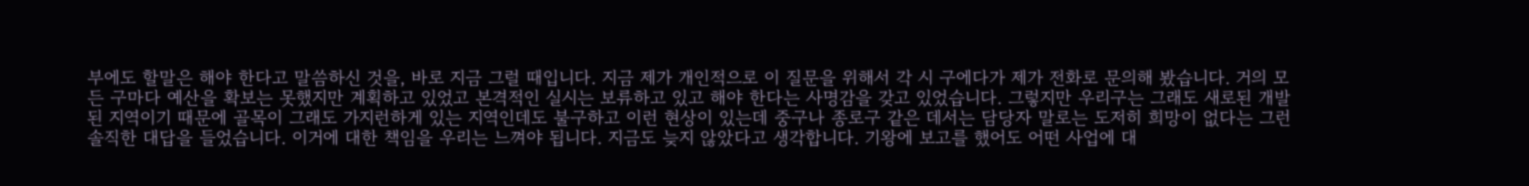부에도 할말은 해야 한다고 말씀하신 것을, 바로 지금 그럴 때입니다. 지금 제가 개인적으로 이 질문을 위해서 각 시 구에다가 제가 전화로 문의해 봤습니다. 거의 모든 구마다 예산을 확보는 못했지만 계획하고 있었고 본격적인 실시는 보류하고 있고 해야 한다는 사명감을 갖고 있었습니다. 그렇지만 우리구는 그래도 새로된 개발된 지역이기 때문에 골목이 그래도 가지런하게 있는 지역인데도 불구하고 이런 현상이 있는데 중구나 종로구 같은 데서는 담당자 말로는 도저히 희망이 없다는 그런 솔직한 대답을 들었습니다. 이거에 대한 책임을 우리는 느껴야 됩니다. 지금도 늦지 않았다고 생각합니다. 기왕에 보고를 했어도 어떤 사업에 대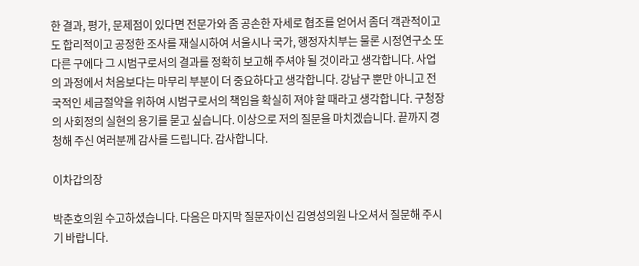한 결과, 평가, 문제점이 있다면 전문가와 좀 공손한 자세로 협조를 얻어서 좀더 객관적이고도 합리적이고 공정한 조사를 재실시하여 서울시나 국가, 행정자치부는 물론 시정연구소 또 다른 구에다 그 시범구로서의 결과를 정확히 보고해 주셔야 될 것이라고 생각합니다. 사업의 과정에서 처음보다는 마무리 부분이 더 중요하다고 생각합니다. 강남구 뿐만 아니고 전국적인 세금절약을 위하여 시범구로서의 책임을 확실히 져야 할 때라고 생각합니다. 구청장의 사회정의 실현의 용기를 묻고 싶습니다. 이상으로 저의 질문을 마치겠습니다. 끝까지 경청해 주신 여러분께 감사를 드립니다. 감사합니다.

이차갑의장

박춘호의원 수고하셨습니다. 다음은 마지막 질문자이신 김영성의원 나오셔서 질문해 주시기 바랍니다.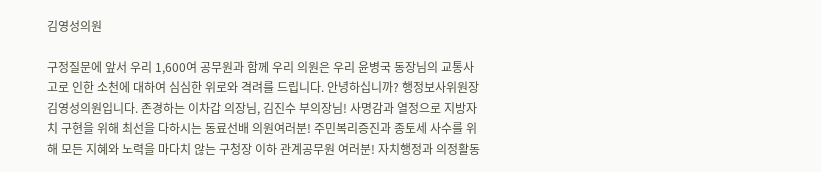김영성의원

구정질문에 앞서 우리 1,600여 공무원과 함께 우리 의원은 우리 윤병국 동장님의 교통사고로 인한 소천에 대하여 심심한 위로와 격려를 드립니다. 안녕하십니까? 행정보사위원장 김영성의원입니다. 존경하는 이차갑 의장님, 김진수 부의장님! 사명감과 열정으로 지방자치 구현을 위해 최선을 다하시는 동료선배 의원여러분! 주민복리증진과 종토세 사수를 위해 모든 지혜와 노력을 마다치 않는 구청장 이하 관계공무원 여러분! 자치행정과 의정활동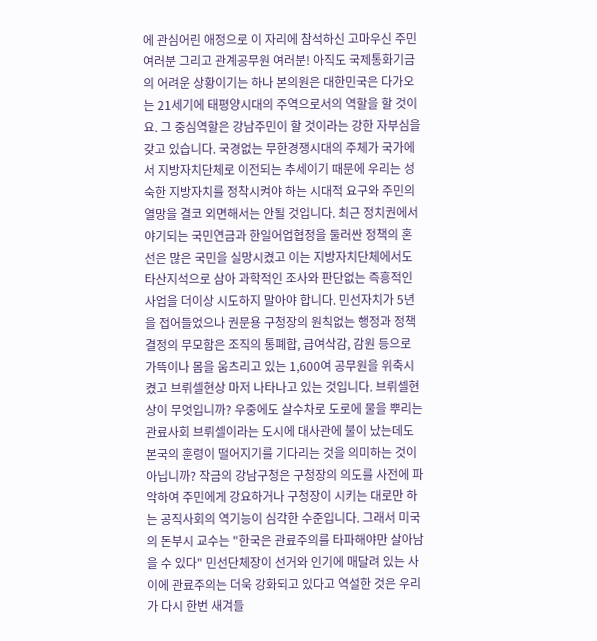에 관심어린 애정으로 이 자리에 참석하신 고마우신 주민여러분 그리고 관계공무원 여러분! 아직도 국제통화기금의 어려운 상황이기는 하나 본의원은 대한민국은 다가오는 21세기에 태평양시대의 주역으로서의 역할을 할 것이요. 그 중심역할은 강남주민이 할 것이라는 강한 자부심을 갖고 있습니다. 국경없는 무한경쟁시대의 주체가 국가에서 지방자치단체로 이전되는 추세이기 때문에 우리는 성숙한 지방자치를 정착시켜야 하는 시대적 요구와 주민의 열망을 결코 외면해서는 안될 것입니다. 최근 정치권에서 야기되는 국민연금과 한일어업협정을 둘러싼 정책의 혼선은 많은 국민을 실망시켰고 이는 지방자치단체에서도 타산지석으로 삼아 과학적인 조사와 판단없는 즉흥적인 사업을 더이상 시도하지 말아야 합니다. 민선자치가 5년을 접어들었으나 권문용 구청장의 원칙없는 행정과 정책결정의 무모함은 조직의 통폐합, 급여삭감, 감원 등으로 가뜩이나 몸을 움츠리고 있는 1,600여 공무원을 위축시켰고 브뤼셀현상 마저 나타나고 있는 것입니다. 브뤼셀현상이 무엇입니까? 우중에도 살수차로 도로에 물을 뿌리는 관료사회 브뤼셀이라는 도시에 대사관에 불이 났는데도 본국의 훈령이 떨어지기를 기다리는 것을 의미하는 것이 아닙니까? 작금의 강남구청은 구청장의 의도를 사전에 파악하여 주민에게 강요하거나 구청장이 시키는 대로만 하는 공직사회의 역기능이 심각한 수준입니다. 그래서 미국의 돈부시 교수는 "한국은 관료주의를 타파해야만 살아남을 수 있다" 민선단체장이 선거와 인기에 매달려 있는 사이에 관료주의는 더욱 강화되고 있다고 역설한 것은 우리가 다시 한번 새겨들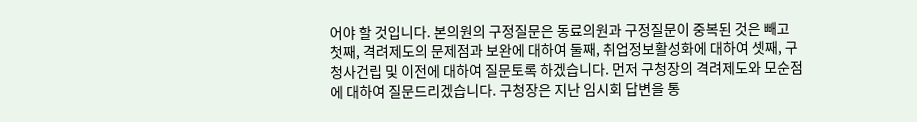어야 할 것입니다. 본의원의 구정질문은 동료의원과 구정질문이 중복된 것은 빼고 첫째, 격려제도의 문제점과 보완에 대하여 둘째, 취업정보활성화에 대하여 셋째, 구청사건립 및 이전에 대하여 질문토록 하겠습니다. 먼저 구청장의 격려제도와 모순점에 대하여 질문드리겠습니다. 구청장은 지난 임시회 답변을 통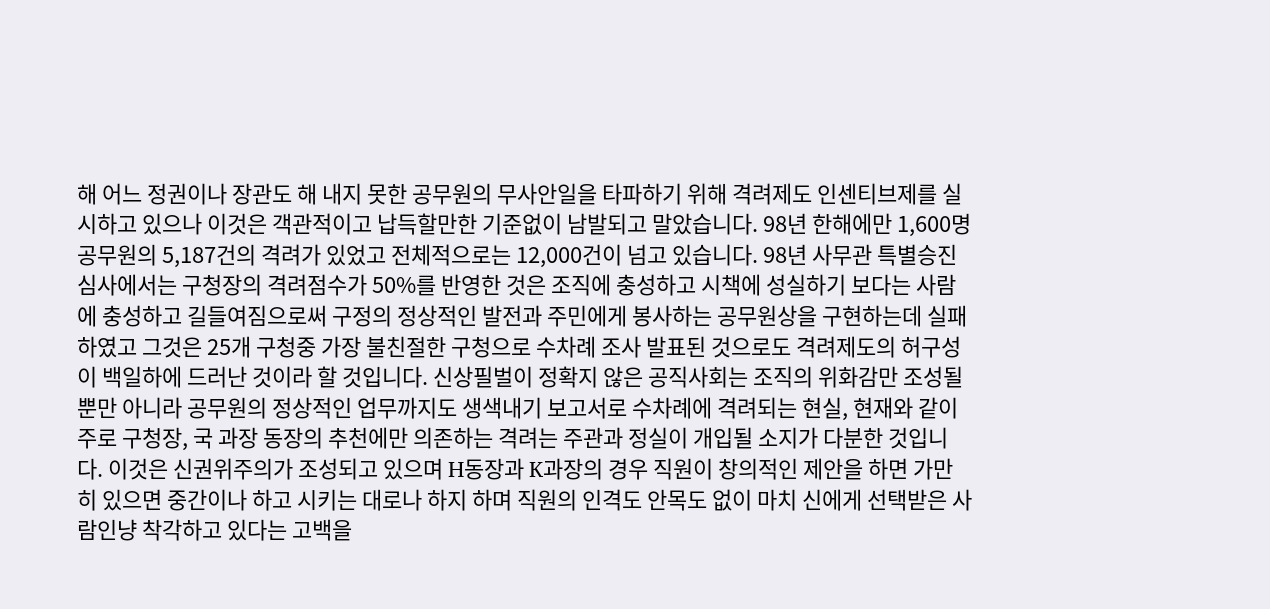해 어느 정권이나 장관도 해 내지 못한 공무원의 무사안일을 타파하기 위해 격려제도 인센티브제를 실시하고 있으나 이것은 객관적이고 납득할만한 기준없이 남발되고 말았습니다. 98년 한해에만 1,600명 공무원의 5,187건의 격려가 있었고 전체적으로는 12,000건이 넘고 있습니다. 98년 사무관 특별승진심사에서는 구청장의 격려점수가 50%를 반영한 것은 조직에 충성하고 시책에 성실하기 보다는 사람에 충성하고 길들여짐으로써 구정의 정상적인 발전과 주민에게 봉사하는 공무원상을 구현하는데 실패하였고 그것은 25개 구청중 가장 불친절한 구청으로 수차례 조사 발표된 것으로도 격려제도의 허구성이 백일하에 드러난 것이라 할 것입니다. 신상필벌이 정확지 않은 공직사회는 조직의 위화감만 조성될 뿐만 아니라 공무원의 정상적인 업무까지도 생색내기 보고서로 수차례에 격려되는 현실, 현재와 같이 주로 구청장, 국 과장 동장의 추천에만 의존하는 격려는 주관과 정실이 개입될 소지가 다분한 것입니다. 이것은 신권위주의가 조성되고 있으며 H동장과 K과장의 경우 직원이 창의적인 제안을 하면 가만히 있으면 중간이나 하고 시키는 대로나 하지 하며 직원의 인격도 안목도 없이 마치 신에게 선택받은 사람인냥 착각하고 있다는 고백을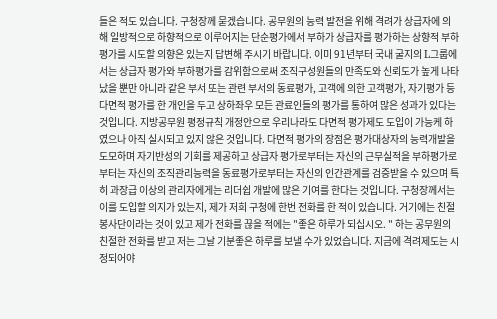들은 적도 있습니다. 구청장께 묻겠습니다. 공무원의 능력 발전을 위해 격려가 상급자에 의해 일방적으로 하향적으로 이루어지는 단순평가에서 부하가 상급자를 평가하는 상향적 부하평가를 시도할 의향은 있는지 답변해 주시기 바랍니다. 이미 91년부터 국내 굴지의 L그룹에서는 상급자 평가와 부하평가를 감위함으로써 조직구성원들의 만족도와 신뢰도가 높게 나타났을 뿐만 아니라 같은 부서 또는 관련 부서의 동료평가, 고객에 의한 고객평가, 자기평가 등 다면적 평가를 한 개인을 두고 상하좌우 모든 관료인들의 평가를 통하여 많은 성과가 있다는 것입니다. 지방공무원 평정규칙 개정안으로 우리나라도 다면적 평가제도 도입이 가능케 하였으나 아직 실시되고 있지 않은 것입니다. 다면적 평가의 장점은 평가대상자의 능력개발을 도모하며 자기반성의 기회를 제공하고 상급자 평가로부터는 자신의 근무실적을 부하평가로부터는 자신의 조직관리능력을 동료평가로부터는 자신의 인간관계를 검증받을 수 있으며 특히 과장급 이상의 관리자에게는 리더쉽 개발에 많은 기여를 한다는 것입니다. 구청장께서는 이를 도입할 의지가 있는지, 제가 저희 구청에 한번 전화를 한 적이 있습니다. 거기에는 친절봉사단이라는 것이 있고 제가 전화를 끊을 적에는 "좋은 하루가 되십시오. " 하는 공무원의 친절한 전화를 받고 저는 그날 기분좋은 하루를 보낼 수가 있었습니다. 지금에 격려제도는 시정되어야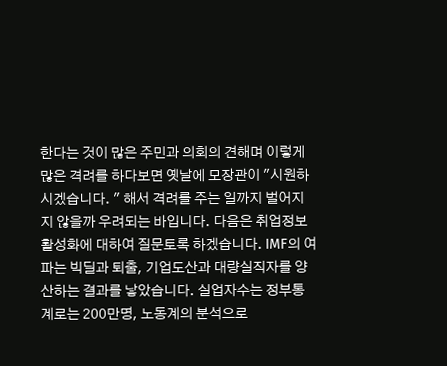한다는 것이 많은 주민과 의회의 견해며 이렇게 많은 격려를 하다보면 옛날에 모장관이 "시원하시겠습니다. " 해서 격려를 주는 일까지 벌어지지 않을까 우려되는 바입니다. 다음은 취업정보활성화에 대하여 질문토록 하겠습니다. IMF의 여파는 빅딜과 퇴출, 기업도산과 대량실직자를 양산하는 결과를 낳았습니다. 실업자수는 정부통계로는 200만명, 노동계의 분석으로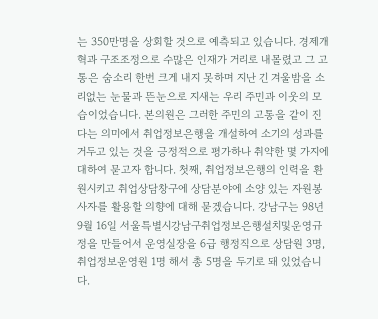는 350만명을 상회할 것으로 예측되고 있습니다. 경제개혁과 구조조정으로 수많은 인재가 거리로 내몰렸고 그 고통은 숨소리 한번 크게 내지 못하며 지난 긴 겨울밤을 소리없는 눈물과 뜬눈으로 지새는 우리 주민과 이웃의 모습이었습니다. 본의원은 그러한 주민의 고통을 같이 진다는 의미에서 취업정보은행을 개설하여 소기의 성과를 거두고 있는 것을 긍정적으로 평가하나 취약한 몇 가지에 대하여 묻고자 합니다. 첫째, 취업정보은행의 인력을 환원시키고 취업상담창구에 상담분야에 소양 있는 자원봉사자를 활용할 의향에 대해 묻겠습니다. 강남구는 98년 9월 16일 서울특별시강남구취업정보은행설치및운영규정을 만들어서 운영실장을 6급 행정직으로 상담원 3명, 취업정보운영원 1명 해서 총 5명을 두기로 돼 있었습니다.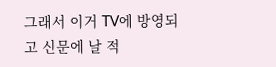그래서 이거 TV에 방영되고 신문에 날 적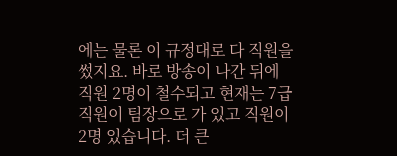에는 물론 이 규정대로 다 직원을 썼지요. 바로 방송이 나간 뒤에 직원 2명이 철수되고 현재는 7급 직원이 팀장으로 가 있고 직원이 2명 있습니다. 더 큰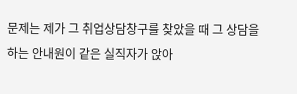문제는 제가 그 취업상담창구를 찾았을 때 그 상담을 하는 안내원이 같은 실직자가 앉아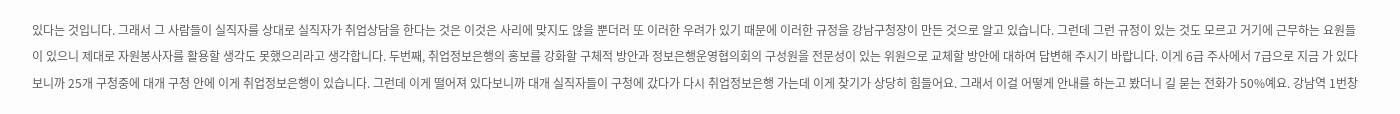있다는 것입니다. 그래서 그 사람들이 실직자를 상대로 실직자가 취업상담을 한다는 것은 이것은 사리에 맞지도 않을 뿐더러 또 이러한 우려가 있기 때문에 이러한 규정을 강남구청장이 만든 것으로 알고 있습니다. 그런데 그런 규정이 있는 것도 모르고 거기에 근무하는 요원들이 있으니 제대로 자원봉사자를 활용할 생각도 못했으리라고 생각합니다. 두번째, 취업정보은행의 홍보를 강화할 구체적 방안과 정보은행운영협의회의 구성원을 전문성이 있는 위원으로 교체할 방안에 대하여 답변해 주시기 바랍니다. 이게 6급 주사에서 7급으로 지금 가 있다보니까 25개 구청중에 대개 구청 안에 이게 취업정보은행이 있습니다. 그런데 이게 떨어져 있다보니까 대개 실직자들이 구청에 갔다가 다시 취업정보은행 가는데 이게 찾기가 상당히 힘들어요. 그래서 이걸 어떻게 안내를 하는고 봤더니 길 묻는 전화가 50%예요. 강남역 1번창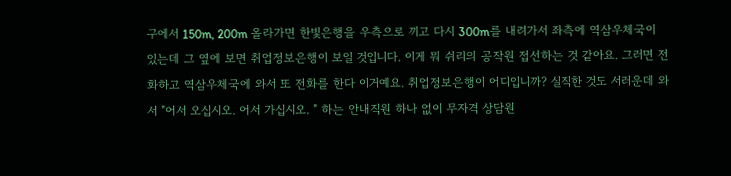구에서 150m, 200m 올라가면 한빛은행을 우측으로 끼고 다시 300m를 내려가서 좌측에 역삼우체국이 있는데 그 옆에 보면 취업정보은행이 보일 것입니다. 이게 뭐 쉬리의 공작원 접선하는 것 같아요. 그러면 전화하고 역삼우체국에 와서 또 전화를 한다 이거예요. 취업정보은행이 어디입니까? 실직한 것도 서러운데 와서 "어서 오십시오. 어서 가십시오. " 하는 안내직원 하나 없이 무자격 상담원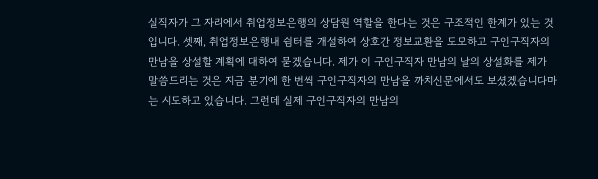실직자가 그 자리에서 취업정보은행의 상담원 역할을 한다는 것은 구조적인 한계가 있는 것입니다. 셋째, 취업정보은행내 쉼터를 개설하여 상호간 정보교환을 도모하고 구인구직자의 만남을 상설할 계획에 대하여 묻겠습니다. 제가 이 구인구직자 만남의 날의 상설화를 제가 말씀드리는 것은 지금 분기에 한 번씩 구인구직자의 만남을 까치신문에서도 보셨겠습니다마는 시도하고 있습니다. 그런데 실제 구인구직자의 만남의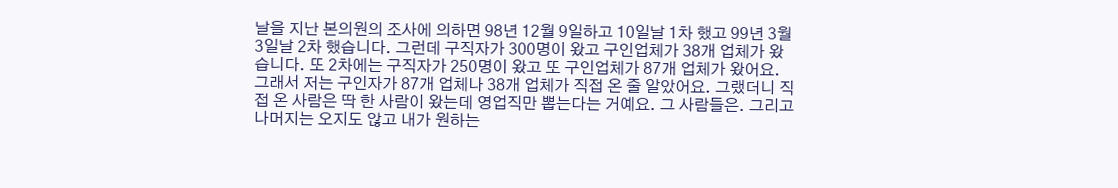날을 지난 본의원의 조사에 의하면 98년 12월 9일하고 10일날 1차 했고 99년 3월 3일날 2차 했습니다. 그런데 구직자가 300명이 왔고 구인업체가 38개 업체가 왔습니다. 또 2차에는 구직자가 250명이 왔고 또 구인업체가 87개 업체가 왔어요. 그래서 저는 구인자가 87개 업체나 38개 업체가 직접 온 줄 알았어요. 그랬더니 직접 온 사람은 딱 한 사람이 왔는데 영업직만 뽑는다는 거예요. 그 사람들은. 그리고 나머지는 오지도 않고 내가 원하는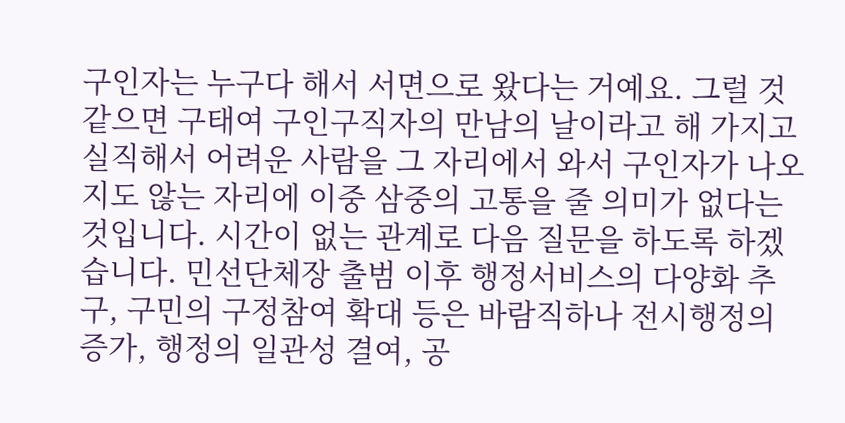구인자는 누구다 해서 서면으로 왔다는 거예요. 그럴 것 같으면 구태여 구인구직자의 만남의 날이라고 해 가지고 실직해서 어려운 사람을 그 자리에서 와서 구인자가 나오지도 않는 자리에 이중 삼중의 고통을 줄 의미가 없다는 것입니다. 시간이 없는 관계로 다음 질문을 하도록 하겠습니다. 민선단체장 출범 이후 행정서비스의 다양화 추구, 구민의 구정참여 확대 등은 바람직하나 전시행정의 증가, 행정의 일관성 결여, 공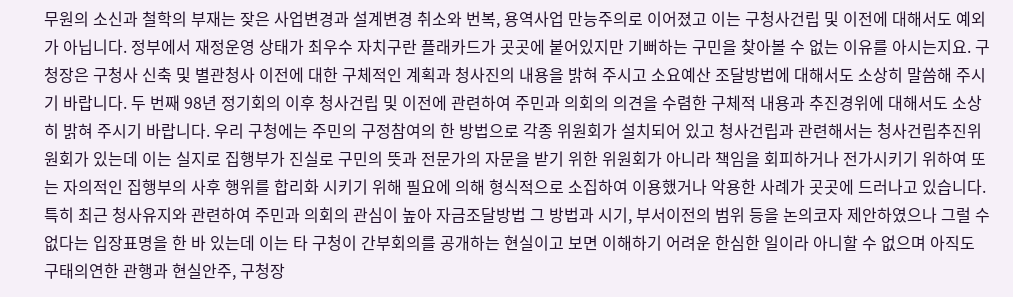무원의 소신과 철학의 부재는 잦은 사업변경과 설계변경 취소와 번복, 용역사업 만능주의로 이어졌고 이는 구청사건립 및 이전에 대해서도 예외가 아닙니다. 정부에서 재정운영 상태가 최우수 자치구란 플래카드가 곳곳에 붙어있지만 기뻐하는 구민을 찾아볼 수 없는 이유를 아시는지요. 구청장은 구청사 신축 및 별관청사 이전에 대한 구체적인 계획과 청사진의 내용을 밝혀 주시고 소요예산 조달방법에 대해서도 소상히 말씀해 주시기 바랍니다. 두 번째 98년 정기회의 이후 청사건립 및 이전에 관련하여 주민과 의회의 의견을 수렴한 구체적 내용과 추진경위에 대해서도 소상히 밝혀 주시기 바랍니다. 우리 구청에는 주민의 구정참여의 한 방법으로 각종 위원회가 설치되어 있고 청사건립과 관련해서는 청사건립추진위원회가 있는데 이는 실지로 집행부가 진실로 구민의 뜻과 전문가의 자문을 받기 위한 위원회가 아니라 책임을 회피하거나 전가시키기 위하여 또는 자의적인 집행부의 사후 행위를 합리화 시키기 위해 필요에 의해 형식적으로 소집하여 이용했거나 악용한 사례가 곳곳에 드러나고 있습니다. 특히 최근 청사유지와 관련하여 주민과 의회의 관심이 높아 자금조달방법 그 방법과 시기, 부서이전의 범위 등을 논의코자 제안하였으나 그럴 수 없다는 입장표명을 한 바 있는데 이는 타 구청이 간부회의를 공개하는 현실이고 보면 이해하기 어려운 한심한 일이라 아니할 수 없으며 아직도 구태의연한 관행과 현실안주, 구청장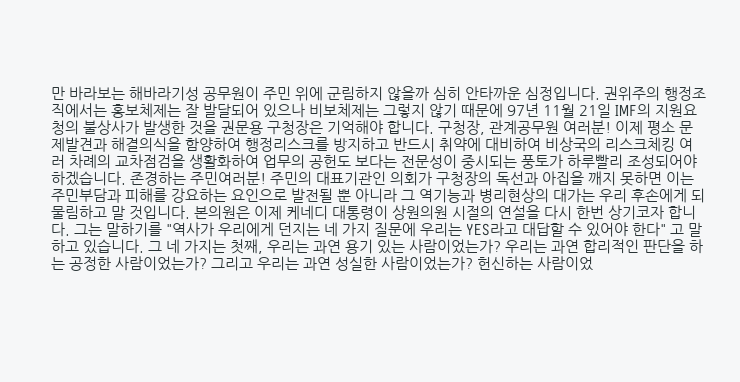만 바라보는 해바라기성 공무원이 주민 위에 군림하지 않을까 심히 안타까운 심정입니다. 권위주의 행정조직에서는 홍보체제는 잘 발달되어 있으나 비보체제는 그렇지 않기 때문에 97년 11월 21일 IMF의 지원요청의 불상사가 발생한 것을 권문용 구청장은 기억해야 합니다. 구청장, 관계공무원 여러분! 이제 평소 문제발견과 해결의식을 함양하여 행정리스크를 방지하고 반드시 취약에 대비하여 비상국의 리스크체킹 여러 차례의 교차점검을 생활화하여 업무의 공헌도 보다는 전문성이 중시되는 풍토가 하루빨리 조성되어야 하겠습니다. 존경하는 주민여러분! 주민의 대표기관인 의회가 구청장의 독선과 아집을 깨지 못하면 이는 주민부담과 피해를 강요하는 요인으로 발전될 뿐 아니라 그 역기능과 병리현상의 대가는 우리 후손에게 되물림하고 말 것입니다. 본의원은 이제 케네디 대통령이 상원의원 시절의 연설을 다시 한번 상기코자 합니다. 그는 말하기를 "역사가 우리에게 던지는 네 가지 질문에 우리는 YES라고 대답할 수 있어야 한다" 고 말하고 있습니다. 그 네 가지는 첫째, 우리는 과연 용기 있는 사람이었는가? 우리는 과연 합리적인 판단을 하는 공정한 사람이었는가? 그리고 우리는 과연 성실한 사람이었는가? 헌신하는 사람이었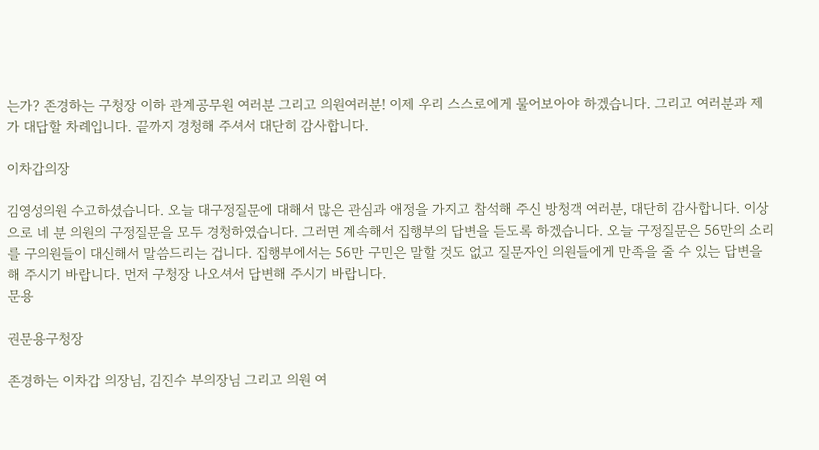는가? 존경하는 구청장 이하 관계공무원 여러분 그리고 의원여러분! 이제 우리 스스로에게 물어보아야 하겠습니다. 그리고 여러분과 제가 대답할 차례입니다. 끝까지 경청해 주셔서 대단히 감사합니다.

이차갑의장

김영성의원 수고하셨습니다. 오늘 대구정질문에 대해서 많은 관심과 애정을 가지고 참석해 주신 방청객 여러분, 대단히 감사합니다. 이상으로 네 분 의원의 구정질문을 모두 경청하였습니다. 그러면 계속해서 집행부의 답변을 듣도록 하겠습니다. 오늘 구정질문은 56만의 소리를 구의원들이 대신해서 말씀드리는 겁니다. 집행부에서는 56만 구민은 말할 것도 없고 질문자인 의원들에게 만족을 줄 수 있는 답변을 해 주시기 바랍니다. 먼저 구청장 나오셔서 답변해 주시기 바랍니다.
문용

권문용구청장

존경하는 이차갑 의장님, 김진수 부의장님 그리고 의원 여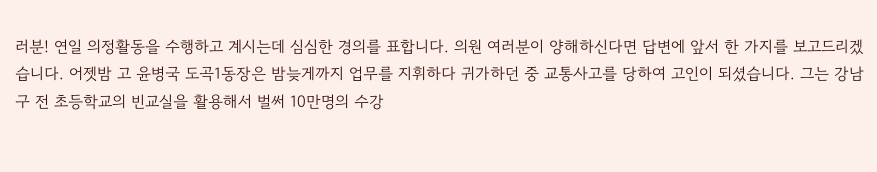러분! 연일 의정활동을 수행하고 계시는데 심심한 경의를 표합니다. 의원 여러분이 양해하신다면 답변에 앞서 한 가지를 보고드리겠습니다. 어젯밤 고 윤병국 도곡1동장은 밤늦게까지 업무를 지휘하다 귀가하던 중 교통사고를 당하여 고인이 되셨습니다. 그는 강남구 전 초등학교의 빈교실을 활용해서 벌써 10만명의 수강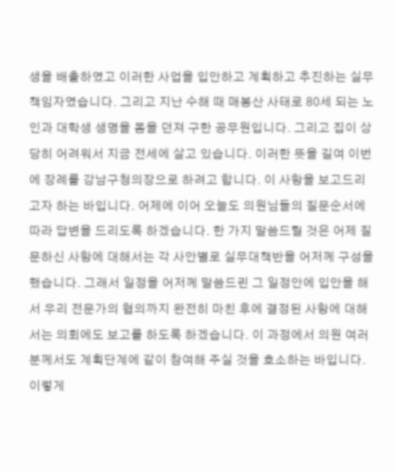생을 배출하였고 이러한 사업을 입안하고 계획하고 추진하는 실무책임자였습니다. 그리고 지난 수해 때 매봉산 사태로 80세 되는 노인과 대학생 생명을 몸을 던져 구한 공무원입니다. 그리고 집이 상당히 어려워서 지금 전세에 살고 있습니다. 이러한 뜻을 길여 이번에 장례를 강남구청의장으로 하려고 합니다. 이 사항을 보고드리고자 하는 바입니다. 어제에 이어 오늘도 의원님들의 질문순서에 따라 답변을 드리도록 하겠습니다. 한 가지 말씀드릴 것은 어제 질문하신 사항에 대해서는 각 사안별로 실무대책반을 어저께 구성을 했습니다. 그래서 일정을 어저께 말씀드린 그 일정안에 입안을 해서 우리 전문가의 협의까지 완전히 마친 후에 결정된 사항에 대해서는 의회에도 보고를 하도록 하겠습니다. 이 과정에서 의원 여러분께서도 계획단계에 같이 참여해 주실 것을 호소하는 바입니다. 이렇게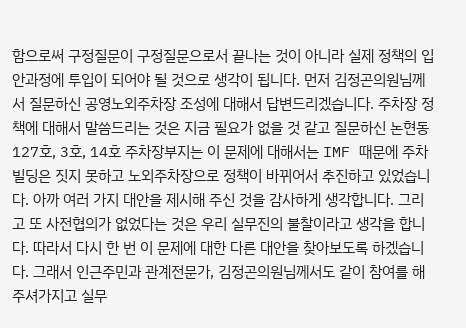함으로써 구정질문이 구정질문으로서 끝나는 것이 아니라 실제 정책의 입안과정에 투입이 되어야 될 것으로 생각이 됩니다. 먼저 김정곤의원님께서 질문하신 공영노외주차장 조성에 대해서 답변드리겠습니다. 주차장 정책에 대해서 말씀드리는 것은 지금 필요가 없을 것 같고 질문하신 논현동 127호, 3호, 14호 주차장부지는 이 문제에 대해서는 IMF 때문에 주차빌딩은 짓지 못하고 노외주차장으로 정책이 바뀌어서 추진하고 있었습니다. 아까 여러 가지 대안을 제시해 주신 것을 감사하게 생각합니다. 그리고 또 사전협의가 없었다는 것은 우리 실무진의 불찰이라고 생각을 합니다. 따라서 다시 한 번 이 문제에 대한 다른 대안을 찾아보도록 하겠습니다. 그래서 인근주민과 관계전문가, 김정곤의원님께서도 같이 참여를 해 주셔가지고 실무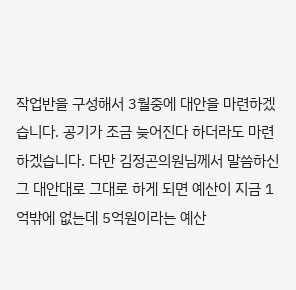작업반을 구성해서 3월중에 대안을 마련하겠습니다. 공기가 조금 늦어진다 하더라도 마련하겠습니다. 다만 김정곤의원님께서 말씀하신 그 대안대로 그대로 하게 되면 예산이 지금 1억밖에 없는데 5억원이라는 예산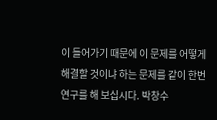이 들어가기 때문에 이 문제를 어떻게 해결할 것이냐 하는 문제를 같이 한번 연구를 해 보십시다. 박창수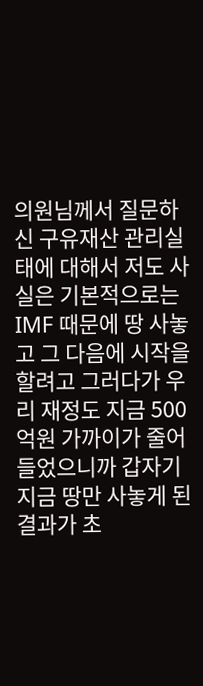의원님께서 질문하신 구유재산 관리실태에 대해서 저도 사실은 기본적으로는 IMF 때문에 땅 사놓고 그 다음에 시작을 할려고 그러다가 우리 재정도 지금 500억원 가까이가 줄어들었으니까 갑자기 지금 땅만 사놓게 된 결과가 초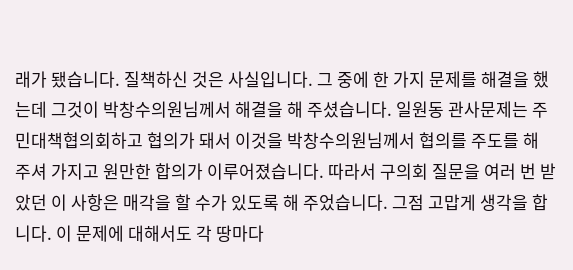래가 됐습니다. 질책하신 것은 사실입니다. 그 중에 한 가지 문제를 해결을 했는데 그것이 박창수의원님께서 해결을 해 주셨습니다. 일원동 관사문제는 주민대책협의회하고 협의가 돼서 이것을 박창수의원님께서 협의를 주도를 해 주셔 가지고 원만한 합의가 이루어졌습니다. 따라서 구의회 질문을 여러 번 받았던 이 사항은 매각을 할 수가 있도록 해 주었습니다. 그점 고맙게 생각을 합니다. 이 문제에 대해서도 각 땅마다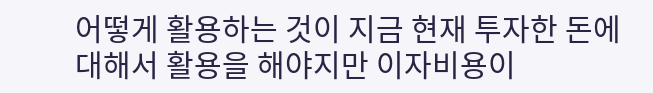어떻게 활용하는 것이 지금 현재 투자한 돈에 대해서 활용을 해야지만 이자비용이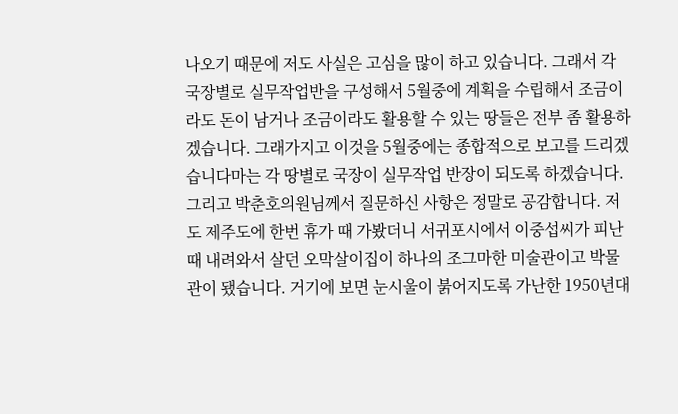나오기 때문에 저도 사실은 고심을 많이 하고 있습니다. 그래서 각 국장별로 실무작업반을 구성해서 5월중에 계획을 수립해서 조금이라도 돈이 남거나 조금이라도 활용할 수 있는 땅들은 전부 좀 활용하겠습니다. 그래가지고 이것을 5월중에는 종합적으로 보고를 드리겠습니다마는 각 땅별로 국장이 실무작업 반장이 되도록 하겠습니다. 그리고 박춘호의원님께서 질문하신 사항은 정말로 공감합니다. 저도 제주도에 한번 휴가 때 가봤더니 서귀포시에서 이중섭씨가 피난 때 내려와서 살던 오막살이집이 하나의 조그마한 미술관이고 박물관이 됐습니다. 거기에 보면 눈시울이 붉어지도록 가난한 1950년대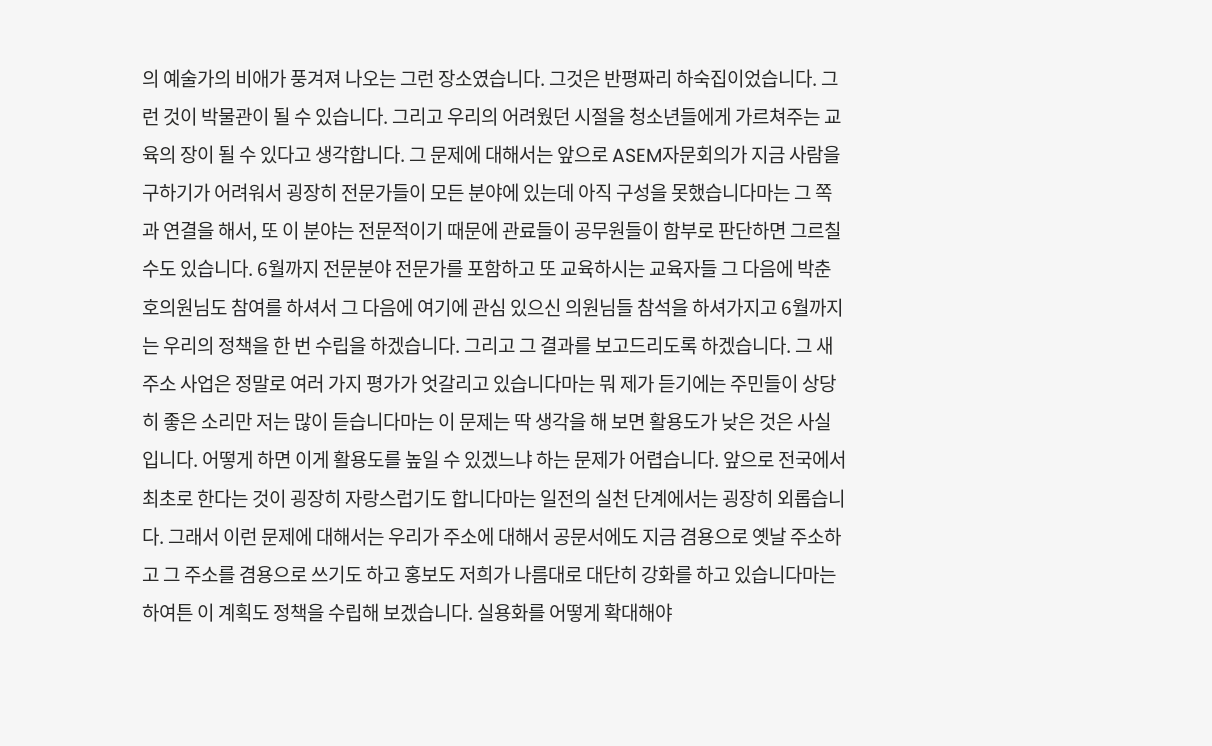의 예술가의 비애가 풍겨져 나오는 그런 장소였습니다. 그것은 반평짜리 하숙집이었습니다. 그런 것이 박물관이 될 수 있습니다. 그리고 우리의 어려웠던 시절을 청소년들에게 가르쳐주는 교육의 장이 될 수 있다고 생각합니다. 그 문제에 대해서는 앞으로 ASEM자문회의가 지금 사람을 구하기가 어려워서 굉장히 전문가들이 모든 분야에 있는데 아직 구성을 못했습니다마는 그 쪽과 연결을 해서, 또 이 분야는 전문적이기 때문에 관료들이 공무원들이 함부로 판단하면 그르칠 수도 있습니다. 6월까지 전문분야 전문가를 포함하고 또 교육하시는 교육자들 그 다음에 박춘호의원님도 참여를 하셔서 그 다음에 여기에 관심 있으신 의원님들 참석을 하셔가지고 6월까지는 우리의 정책을 한 번 수립을 하겠습니다. 그리고 그 결과를 보고드리도록 하겠습니다. 그 새주소 사업은 정말로 여러 가지 평가가 엇갈리고 있습니다마는 뭐 제가 듣기에는 주민들이 상당히 좋은 소리만 저는 많이 듣습니다마는 이 문제는 딱 생각을 해 보면 활용도가 낮은 것은 사실입니다. 어떻게 하면 이게 활용도를 높일 수 있겠느냐 하는 문제가 어렵습니다. 앞으로 전국에서 최초로 한다는 것이 굉장히 자랑스럽기도 합니다마는 일전의 실천 단계에서는 굉장히 외롭습니다. 그래서 이런 문제에 대해서는 우리가 주소에 대해서 공문서에도 지금 겸용으로 옛날 주소하고 그 주소를 겸용으로 쓰기도 하고 홍보도 저희가 나름대로 대단히 강화를 하고 있습니다마는 하여튼 이 계획도 정책을 수립해 보겠습니다. 실용화를 어떻게 확대해야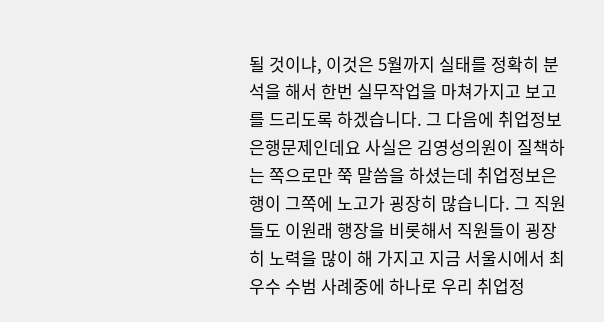될 것이냐, 이것은 5월까지 실태를 정확히 분석을 해서 한번 실무작업을 마쳐가지고 보고를 드리도록 하겠습니다. 그 다음에 취업정보은행문제인데요 사실은 김영성의원이 질책하는 쪽으로만 쭉 말씀을 하셨는데 취업정보은행이 그쪽에 노고가 굉장히 많습니다. 그 직원들도 이원래 행장을 비롯해서 직원들이 굉장히 노력을 많이 해 가지고 지금 서울시에서 최우수 수범 사례중에 하나로 우리 취업정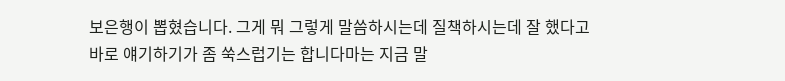보은행이 뽑혔습니다. 그게 뭐 그렇게 말씀하시는데 질책하시는데 잘 했다고 바로 얘기하기가 좀 쑥스럽기는 합니다마는 지금 말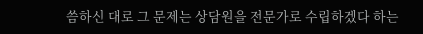씀하신 대로 그 문제는 상담원을 전문가로 수립하겠다 하는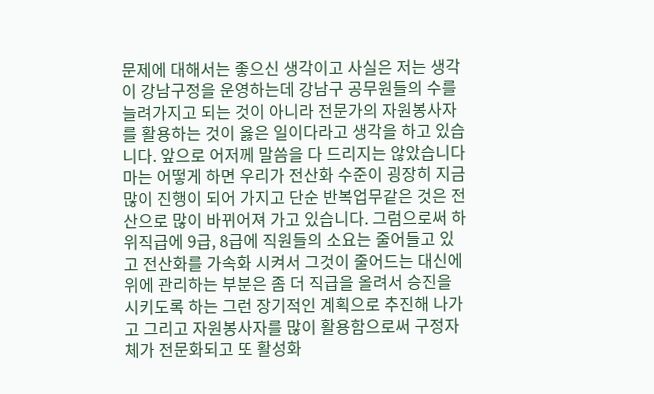문제에 대해서는 좋으신 생각이고 사실은 저는 생각이 강남구정을 운영하는데 강남구 공무원들의 수를 늘려가지고 되는 것이 아니라 전문가의 자원봉사자를 활용하는 것이 옳은 일이다라고 생각을 하고 있습니다. 앞으로 어저께 말씀을 다 드리지는 않았습니다마는 어떻게 하면 우리가 전산화 수준이 굉장히 지금 많이 진행이 되어 가지고 단순 반복업무같은 것은 전산으로 많이 바뀌어져 가고 있습니다. 그럼으로써 하위직급에 9급, 8급에 직원들의 소요는 줄어들고 있고 전산화를 가속화 시켜서 그것이 줄어드는 대신에 위에 관리하는 부분은 좀 더 직급을 올려서 승진을 시키도록 하는 그런 장기적인 계획으로 추진해 나가고 그리고 자원봉사자를 많이 활용함으로써 구정자체가 전문화되고 또 활성화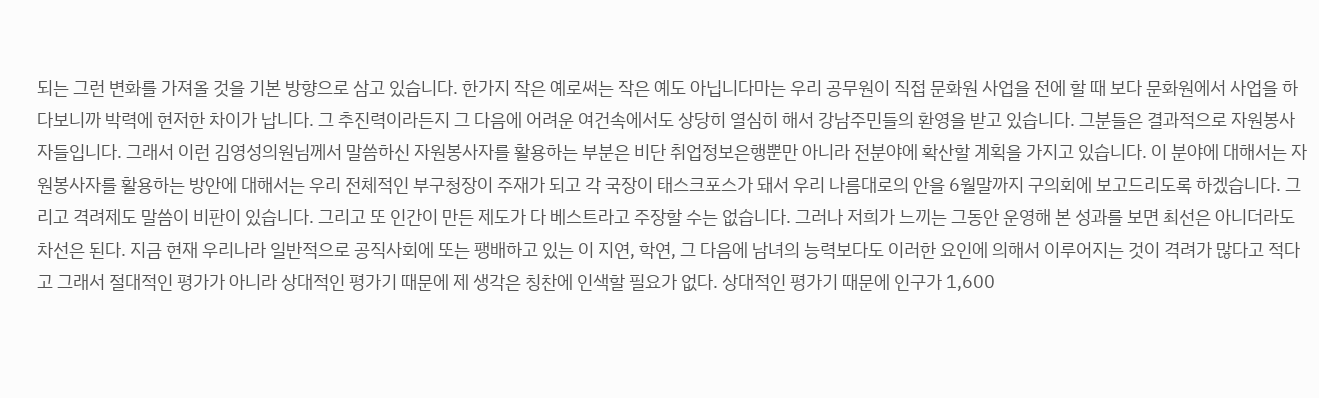되는 그런 변화를 가져올 것을 기본 방향으로 삼고 있습니다. 한가지 작은 예로써는 작은 예도 아닙니다마는 우리 공무원이 직접 문화원 사업을 전에 할 때 보다 문화원에서 사업을 하다보니까 박력에 현저한 차이가 납니다. 그 추진력이라든지 그 다음에 어려운 여건속에서도 상당히 열심히 해서 강남주민들의 환영을 받고 있습니다. 그분들은 결과적으로 자원봉사자들입니다. 그래서 이런 김영성의원님께서 말씀하신 자원봉사자를 활용하는 부분은 비단 취업정보은행뿐만 아니라 전분야에 확산할 계획을 가지고 있습니다. 이 분야에 대해서는 자원봉사자를 활용하는 방안에 대해서는 우리 전체적인 부구청장이 주재가 되고 각 국장이 태스크포스가 돼서 우리 나름대로의 안을 6월말까지 구의회에 보고드리도록 하겠습니다. 그리고 격려제도 말씀이 비판이 있습니다. 그리고 또 인간이 만든 제도가 다 베스트라고 주장할 수는 없습니다. 그러나 저희가 느끼는 그동안 운영해 본 성과를 보면 최선은 아니더라도 차선은 된다. 지금 현재 우리나라 일반적으로 공직사회에 또는 팽배하고 있는 이 지연, 학연, 그 다음에 남녀의 능력보다도 이러한 요인에 의해서 이루어지는 것이 격려가 많다고 적다고 그래서 절대적인 평가가 아니라 상대적인 평가기 때문에 제 생각은 칭찬에 인색할 필요가 없다. 상대적인 평가기 때문에 인구가 1,600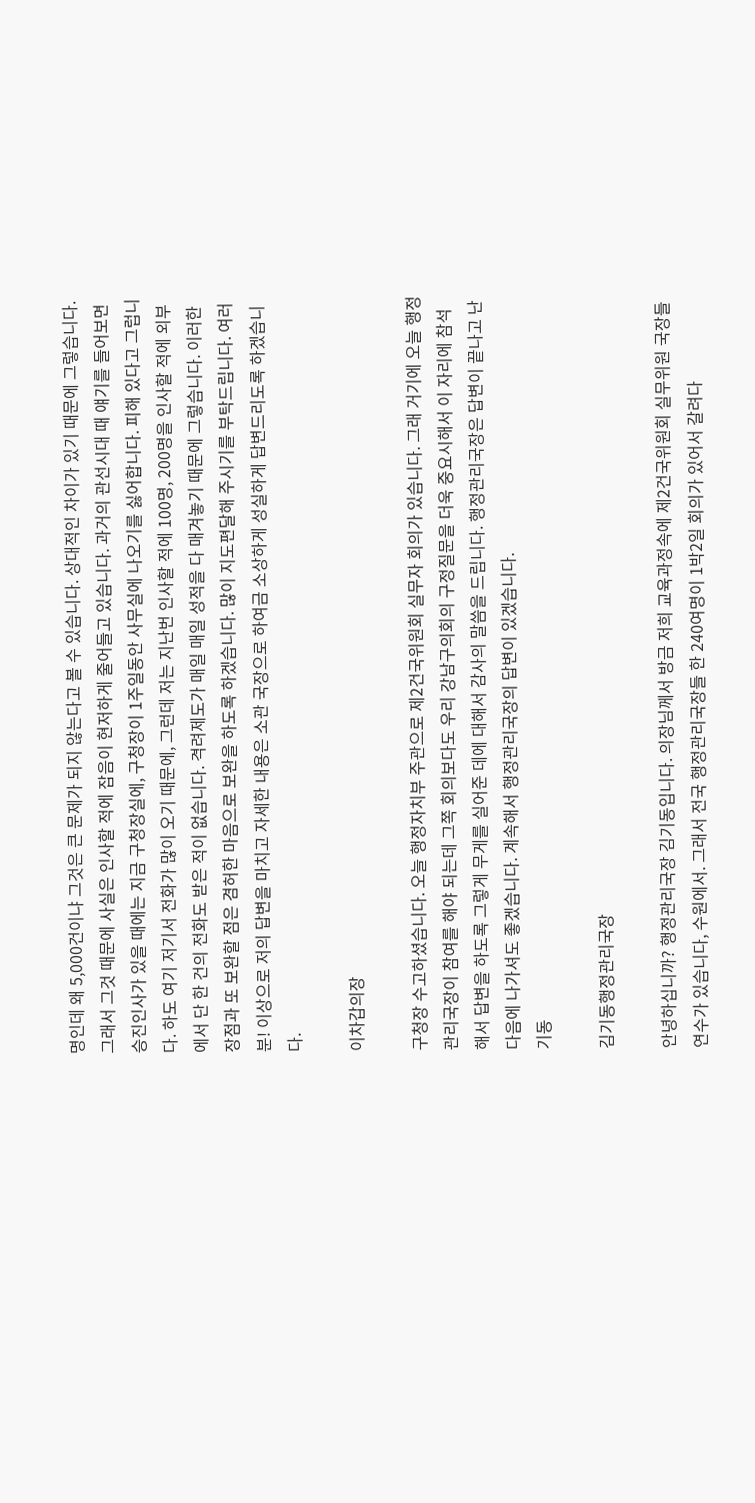명인데 왜 5,000건이냐 그것은 큰 문제가 되지 않는다고 볼 수 있습니다. 상대적인 차이가 있기 때문에 그렇습니다. 그래서 그것 때문에 사실은 인사할 적에 잡음이 현저하게 줄어들고 있습니다. 과거의 관선시대 때 얘기를 들어보면 승진인사가 있을 때에는 지금 구청장실에, 구청장이 1주일동안 사무실에 나오기를 싫어합니다. 피해 있다고 그럽니다. 하도 여기 저기서 전화가 많이 오기 때문에, 그런데 저는 지난번 인사할 적에 100명, 200명을 인사할 적에 외부에서 단 한 건의 전화도 받은 적이 없습니다. 격려제도가 매일 매일 성적을 다 매겨놓기 때문에 그렇습니다. 이러한 장점과 또 보완할 점은 겸허한 마음으로 보완을 하도록 하겠습니다. 많이 지도편달해 주시기를 부탁드립니다. 여러분! 이상으로 저의 답변을 마치고 자세한 내용은 소관 국장으로 하여금 소상하게 성실하게 답변드리도록 하겠습니다.

이차갑의장

구청장 수고하셨습니다. 오늘 행정자치부 주관으로 제2건국위원회 실무자 회의가 있습니다. 그래 거기에 오늘 행정관리국장이 참여를 해야 되는데 그쪽 회의보다도 우리 강남구의회의 구정질문을 더욱 중요시해서 이 자리에 참석해서 답변을 하도록 그렇게 무게를 실어준 데에 대해서 감사의 말씀을 드립니다. 행정관리국장은 답변이 끝나고 난 다음에 나가셔도 좋겠습니다. 계속해서 행정관리국장의 답변이 있겠습니다.
기동

김기동행정관리국장

안녕하십니까? 행정관리국장 김기동입니다. 의장님께서 방금 저희 교육과정속에 제2건국위원회 실무위원 국장들 연수가 있습니다, 수원에서. 그래서 전국 행정관리국장들 한 240여명이 1박2일 회의가 있어서 갈려다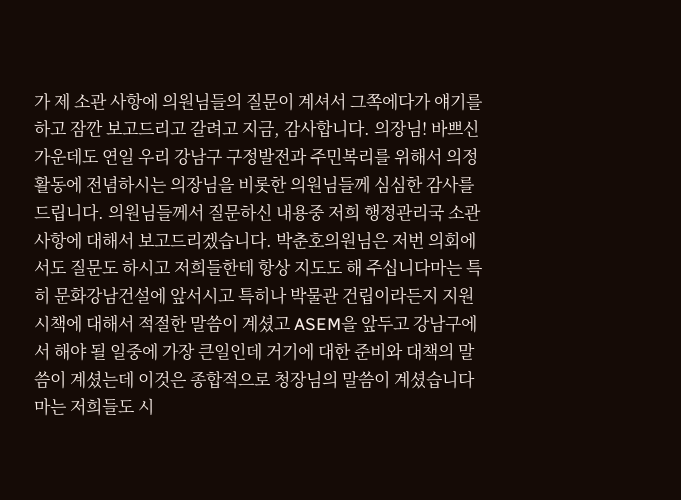가 제 소관 사항에 의원님들의 질문이 계셔서 그쪽에다가 얘기를 하고 잠깐 보고드리고 갈려고 지금, 감사합니다. 의장님! 바쁘신 가운데도 연일 우리 강남구 구정발전과 주민복리를 위해서 의정활동에 전념하시는 의장님을 비롯한 의원님들께 심심한 감사를 드립니다. 의원님들께서 질문하신 내용중 저희 행정관리국 소관 사항에 대해서 보고드리겠습니다. 박춘호의원님은 저번 의회에서도 질문도 하시고 저희들한테 항상 지도도 해 주십니다마는 특히 문화강남건설에 앞서시고 특히나 박물관 건립이라든지 지원시책에 대해서 적절한 말씀이 계셨고 ASEM을 앞두고 강남구에서 해야 될 일중에 가장 큰일인데 거기에 대한 준비와 대책의 말씀이 계셨는데 이것은 종합적으로 청장님의 말씀이 계셨습니다마는 저희들도 시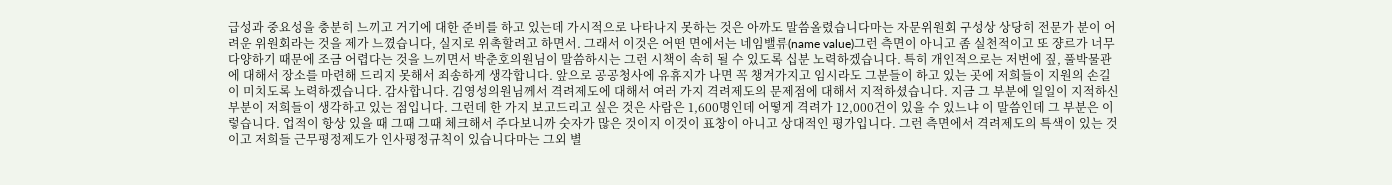급성과 중요성을 충분히 느끼고 거기에 대한 준비를 하고 있는데 가시적으로 나타나지 못하는 것은 아까도 말씀올렸습니다마는 자문위원회 구성상 상당히 전문가 분이 어려운 위원회라는 것을 제가 느꼈습니다, 실지로 위촉할려고 하면서. 그래서 이것은 어떤 면에서는 네임밸류(name value)그런 측면이 아니고 좀 실천적이고 또 쟝르가 너무 다양하기 때문에 조금 어렵다는 것을 느끼면서 박춘호의원님이 말씀하시는 그런 시책이 속히 될 수 있도록 십분 노력하겠습니다. 특히 개인적으로는 저번에 짚, 풀박물관에 대해서 장소를 마련해 드리지 못해서 죄송하게 생각합니다. 앞으로 공공청사에 유휴지가 나면 꼭 챙겨가지고 임시라도 그분들이 하고 있는 곳에 저희들이 지원의 손길이 미치도록 노력하겠습니다. 감사합니다. 김영성의원님께서 격려제도에 대해서 여러 가지 격려제도의 문제점에 대해서 지적하셨습니다. 지금 그 부분에 일일이 지적하신 부분이 저희들이 생각하고 있는 점입니다. 그런데 한 가지 보고드리고 싶은 것은 사람은 1,600명인데 어떻게 격려가 12,000건이 있을 수 있느냐 이 말씀인데 그 부분은 이렇습니다. 업적이 항상 있을 때 그때 그때 체크해서 주다보니까 숫자가 많은 것이지 이것이 표창이 아니고 상대적인 평가입니다. 그런 측면에서 격려제도의 특색이 있는 것이고 저희들 근무평정제도가 인사평정규칙이 있습니다마는 그외 별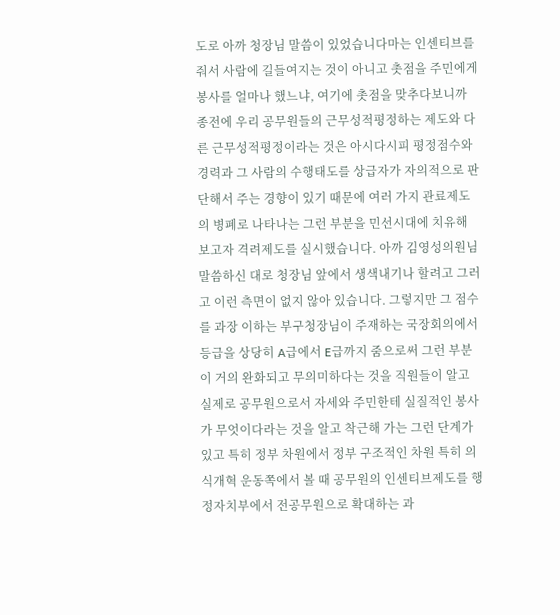도로 아까 청장님 말씀이 있었습니다마는 인센티브를 줘서 사람에 길들여지는 것이 아니고 촛점을 주민에게 봉사를 얼마나 했느냐, 여기에 촛점을 맞추다보니까 종전에 우리 공무원들의 근무성적평정하는 제도와 다른 근무성적평정이라는 것은 아시다시피 평정점수와 경력과 그 사람의 수행태도를 상급자가 자의적으로 판단해서 주는 경향이 있기 때문에 여러 가지 관료제도의 병폐로 나타나는 그런 부분을 민선시대에 치유해 보고자 격려제도를 실시했습니다. 아까 김영성의원님 말씀하신 대로 청장님 앞에서 생색내기나 할려고 그러고 이런 측면이 없지 않아 있습니다. 그렇지만 그 점수를 과장 이하는 부구청장님이 주재하는 국장회의에서 등급을 상당히 A급에서 E급까지 줌으로써 그런 부분이 거의 완화되고 무의미하다는 것을 직원들이 알고 실제로 공무원으로서 자세와 주민한테 실질적인 봉사가 무엇이다라는 것을 알고 착근해 가는 그런 단계가 있고 특히 정부 차원에서 정부 구조적인 차원 특히 의식개혁 운동쪽에서 볼 때 공무원의 인센티브제도를 행정자치부에서 전공무원으로 확대하는 과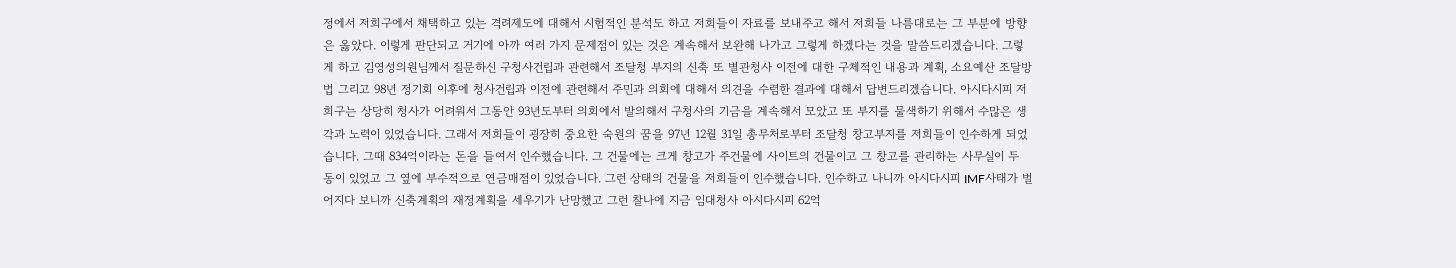정에서 저희구에서 채택하고 있는 격려제도에 대해서 시험적인 분석도 하고 저희들이 자료를 보내주고 해서 저희들 나름대로는 그 부분에 방향은 옳았다. 이렇게 판단되고 거기에 아까 여러 가지 문제점이 있는 것은 계속해서 보완해 나가고 그렇게 하겠다는 것을 말씀드리겠습니다. 그렇게 하고 김영성의원님께서 질문하신 구청사건립과 관련해서 조달청 부지의 신축 또 별관청사 이전에 대한 구체적인 내용과 계획, 소요예산 조달방법 그리고 98년 정기회 이후에 청사건립과 이전에 관련해서 주민과 의회에 대해서 의견을 수렴한 결과에 대해서 답변드리겠습니다. 아시다시피 저희구는 상당히 청사가 어려워서 그동안 93년도부터 의회에서 발의해서 구청사의 기금을 계속해서 모았고 또 부지를 물색하기 위해서 수많은 생각과 노력이 있었습니다. 그래서 저희들이 굉장히 중요한 숙원의 꿈을 97년 12월 31일 총무처로부터 조달청 창고부지를 저희들이 인수하게 되었습니다. 그때 834억이라는 돈을 들여서 인수했습니다. 그 건물에는 크게 창고가 주건물에 사이트의 건물이고 그 창고를 관리하는 사무실이 두 동이 있었고 그 옆에 부수적으로 연금매점이 있었습니다. 그런 상태의 건물을 저희들이 인수했습니다. 인수하고 나니까 아시다시피 IMF사태가 벌어지다 보니까 신축계획의 재정계획을 세우기가 난망했고 그런 찰나에 지금 임대청사 아시다시피 62억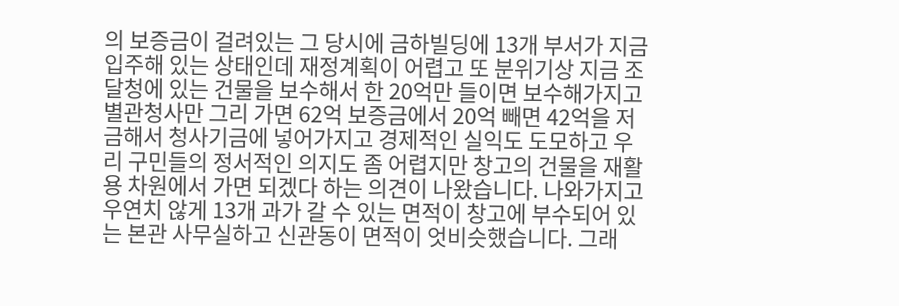의 보증금이 걸려있는 그 당시에 금하빌딩에 13개 부서가 지금 입주해 있는 상태인데 재정계획이 어렵고 또 분위기상 지금 조달청에 있는 건물을 보수해서 한 20억만 들이면 보수해가지고 별관청사만 그리 가면 62억 보증금에서 20억 빼면 42억을 저금해서 청사기금에 넣어가지고 경제적인 실익도 도모하고 우리 구민들의 정서적인 의지도 좀 어렵지만 창고의 건물을 재활용 차원에서 가면 되겠다 하는 의견이 나왔습니다. 나와가지고 우연치 않게 13개 과가 갈 수 있는 면적이 창고에 부수되어 있는 본관 사무실하고 신관동이 면적이 엇비슷했습니다. 그래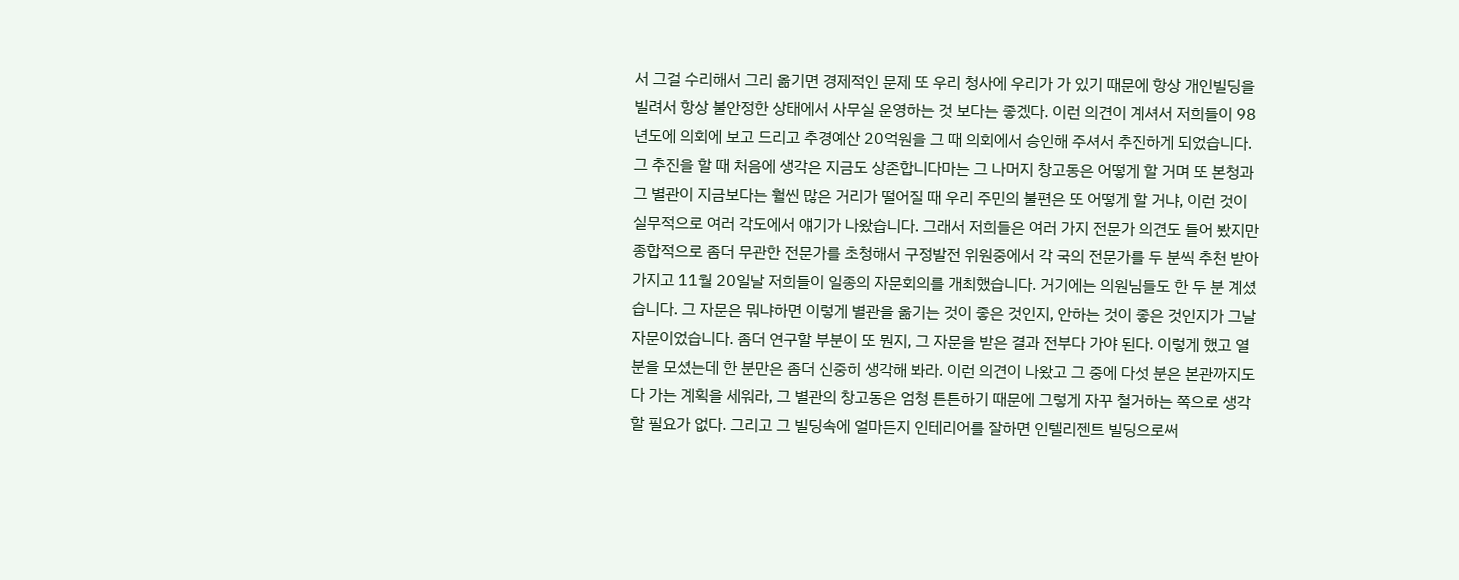서 그걸 수리해서 그리 옮기면 경제적인 문제 또 우리 청사에 우리가 가 있기 때문에 항상 개인빌딩을 빌려서 항상 불안정한 상태에서 사무실 운영하는 것 보다는 좋겠다. 이런 의견이 계셔서 저희들이 98년도에 의회에 보고 드리고 추경예산 20억원을 그 때 의회에서 승인해 주셔서 추진하게 되었습니다. 그 추진을 할 때 처음에 생각은 지금도 상존합니다마는 그 나머지 창고동은 어떻게 할 거며 또 본청과 그 별관이 지금보다는 훨씬 많은 거리가 떨어질 때 우리 주민의 불편은 또 어떻게 할 거냐, 이런 것이 실무적으로 여러 각도에서 얘기가 나왔습니다. 그래서 저희들은 여러 가지 전문가 의견도 들어 봤지만 종합적으로 좀더 무관한 전문가를 초청해서 구정발전 위원중에서 각 국의 전문가를 두 분씩 추천 받아가지고 11월 20일날 저희들이 일종의 자문회의를 개최했습니다. 거기에는 의원님들도 한 두 분 계셨습니다. 그 자문은 뭐냐하면 이렇게 별관을 옮기는 것이 좋은 것인지, 안하는 것이 좋은 것인지가 그날 자문이었습니다. 좀더 연구할 부분이 또 뭔지, 그 자문을 받은 결과 전부다 가야 된다. 이렇게 했고 열 분을 모셨는데 한 분만은 좀더 신중히 생각해 봐라. 이런 의견이 나왔고 그 중에 다섯 분은 본관까지도 다 가는 계획을 세워라, 그 별관의 창고동은 엄청 튼튼하기 때문에 그렇게 자꾸 철거하는 쪽으로 생각할 필요가 없다. 그리고 그 빌딩속에 얼마든지 인테리어를 잘하면 인텔리젠트 빌딩으로써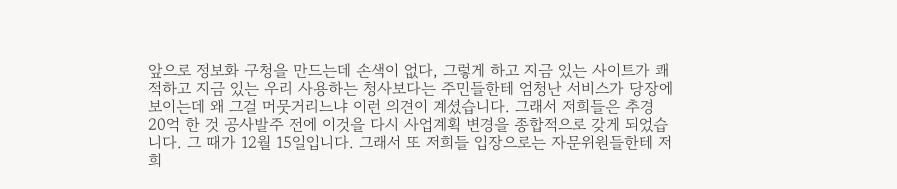앞으로 정보화 구청을 만드는데 손색이 없다, 그렇게 하고 지금 있는 사이트가 쾌적하고 지금 있는 우리 사용하는 청사보다는 주민들한테 엄청난 서비스가 당장에 보이는데 왜 그걸 머뭇거리느냐 이런 의견이 계셨습니다. 그래서 저희들은 추경 20억 한 것 공사발주 전에 이것을 다시 사업계획 변경을 종합적으로 갖게 되었습니다. 그 때가 12월 15일입니다. 그래서 또 저희들 입장으로는 자문위원들한테 저희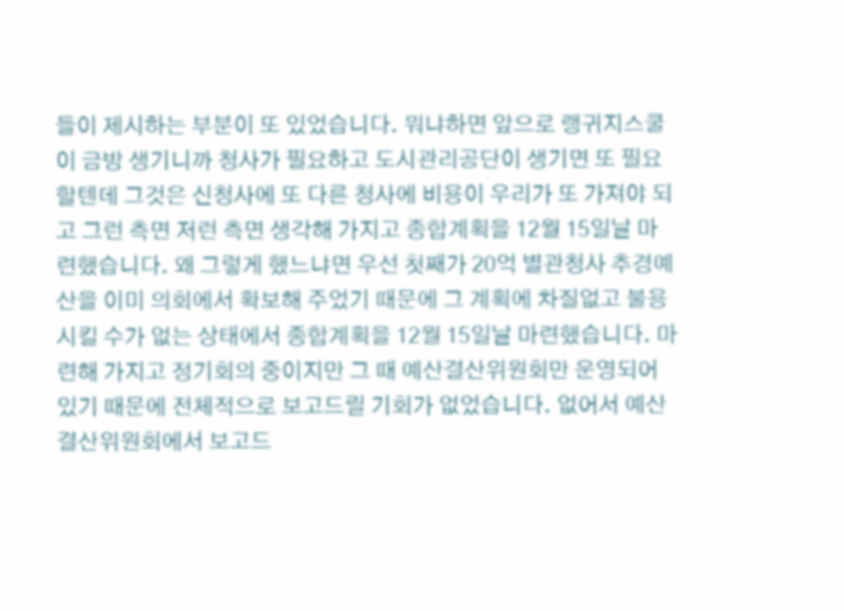들이 제시하는 부분이 또 있었습니다. 뭐냐하면 앞으로 랭귀지스쿨이 금방 생기니까 청사가 필요하고 도시관리공단이 생기면 또 필요할텐데 그것은 신청사에 또 다른 청사에 비용이 우리가 또 가져야 되고 그런 측면 저런 측면 생각해 가지고 종합계획을 12월 15일날 마련했습니다. 왜 그렇게 했느냐면 우선 첫째가 20억 별관청사 추경예산을 이미 의회에서 확보해 주었기 때문에 그 계획에 차질없고 불용시킬 수가 없는 상태에서 종합계획을 12월 15일날 마련했습니다. 마련해 가지고 정기회의 중이지만 그 때 예산결산위원회만 운영되어 있기 때문에 전체적으로 보고드릴 기회가 없었습니다. 없어서 예산결산위원회에서 보고드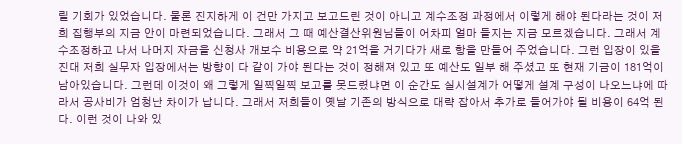릴 기회가 있었습니다. 물론 진지하게 이 건만 가지고 보고드린 것이 아니고 계수조정 과정에서 이렇게 해야 된다라는 것이 저희 집행부의 지금 안이 마련되었습니다. 그래서 그 때 예산결산위원님들이 어차피 얼마 들지는 지금 모르겠습니다. 그래서 계수조정하고 나서 나머지 자금을 신청사 개보수 비용으로 약 21억을 거기다가 새로 항을 만들어 주었습니다. 그런 입장이 있을진대 저희 실무자 입장에서는 방향이 다 같이 가야 된다는 것이 정해져 있고 또 예산도 일부 해 주셨고 또 현재 기금이 181억이 남아있습니다. 그런데 이것이 왜 그렇게 일찍일찍 보고를 못드렸냐면 이 순간도 실시설계가 어떻게 설계 구성이 나오느냐에 따라서 공사비가 엄청난 차이가 납니다. 그래서 저희들이 옛날 기존의 방식으로 대략 잡아서 추가로 들어가야 될 비용이 64억 된다. 이런 것이 나와 있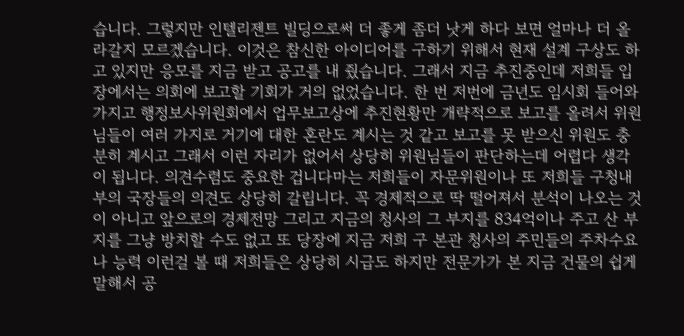습니다. 그렇지만 인텔리젠트 빌딩으로써 더 좋게 좀더 낫게 하다 보면 얼마나 더 올라갈지 모르겠습니다. 이것은 참신한 아이디어를 구하기 위해서 현재 설계 구상도 하고 있지만 응모를 지금 받고 공고를 내 줬습니다. 그래서 지금 추진중인데 저희들 입장에서는 의회에 보고할 기회가 거의 없었습니다. 한 번 저번에 금년도 임시회 들어와 가지고 행정보사위원회에서 업무보고상에 추진현황만 개략적으로 보고를 올려서 위원님들이 여러 가지로 거기에 대한 혼란도 계시는 것 같고 보고를 못 받으신 위원도 충분히 계시고 그래서 이런 자리가 없어서 상당히 위원님들이 판단하는데 어렵다 생각이 됩니다. 의견수렴도 중요한 겁니다마는 저희들이 자문위원이나 또 저희들 구청내부의 국장들의 의견도 상당히 갈립니다. 꼭 경제적으로 딱 떨어져서 분석이 나오는 것이 아니고 앞으로의 경제전망 그리고 지금의 청사의 그 부지를 834억이나 주고 산 부지를 그냥 방치할 수도 없고 또 당장에 지금 저희 구 본관 청사의 주민들의 주차수요나 능력 이런걸 볼 때 저희들은 상당히 시급도 하지만 전문가가 본 지금 건물의 쉽게 말해서 공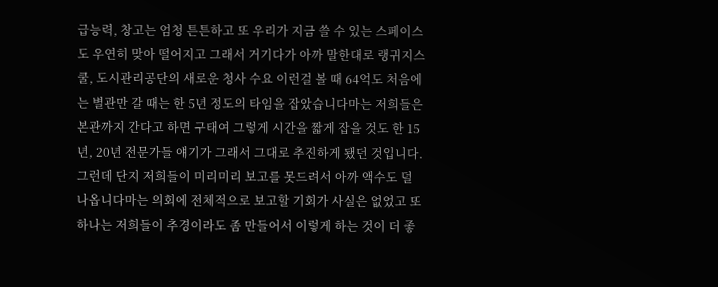급능력, 창고는 엄청 튼튼하고 또 우리가 지금 쓸 수 있는 스페이스도 우연히 맞아 떨어지고 그래서 거기다가 아까 말한대로 랭귀지스쿨, 도시관리공단의 새로운 청사 수요 이런걸 볼 때 64억도 처음에는 별관만 갈 때는 한 5년 정도의 타임을 잡았습니다마는 저희들은 본관까지 간다고 하면 구태여 그렇게 시간을 짧게 잡을 것도 한 15년, 20년 전문가들 얘기가 그래서 그대로 추진하게 됐던 것입니다. 그런데 단지 저희들이 미리미리 보고를 못드려서 아까 액수도 덜 나옵니다마는 의회에 전체적으로 보고할 기회가 사실은 없었고 또 하나는 저희들이 추경이라도 좀 만들어서 이렇게 하는 것이 더 좋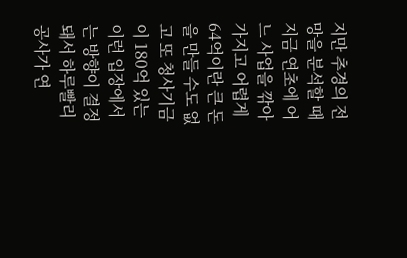지만 추경의 전망을 분석할 때 지금 연초에 어느 사업을 깎아 가지고 어렵게 64억이란 큰 돈을 만들 수도 없고 또 청사기금이 180억 있는 이런 입장에서는 방향이 결정돼서 하루빨리 공사가 연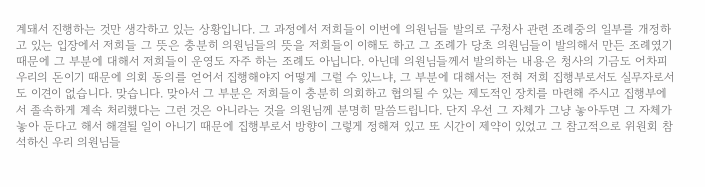계돼서 진행하는 것만 생각하고 있는 상황입니다. 그 과정에서 저희들이 이번에 의원님들 발의로 구청사 관련 조례중의 일부를 개정하고 있는 입장에서 저희들 그 뜻은 충분히 의원님들의 뜻을 저희들이 이해도 하고 그 조례가 당초 의원님들이 발의해서 만든 조례였기 때문에 그 부분에 대해서 저희들이 운영도 자주 하는 조례도 아닙니다. 아닌데 의원님들께서 발의하는 내용은 청사의 기금도 어차피 우리의 돈이기 때문에 의회 동의를 얻어서 집행해야지 어떻게 그럴 수 있느냐, 그 부분에 대해서는 전혀 저희 집행부로서도 실무자로서도 이견이 없습니다. 맞습니다. 맞아서 그 부분은 저희들이 충분히 의회하고 협의될 수 있는 제도적인 장치를 마련해 주시고 집행부에서 졸속하게 계속 처리했다는 그런 것은 아니라는 것을 의원님께 분명히 말씀드립니다. 단지 우선 그 자체가 그냥 놓아두면 그 자체가 놓아 둔다고 해서 해결될 일이 아니기 때문에 집행부로서 방향이 그렇게 정해져 있고 또 시간이 제약이 있었고 그 참고적으로 위원회 참석하신 우리 의원님들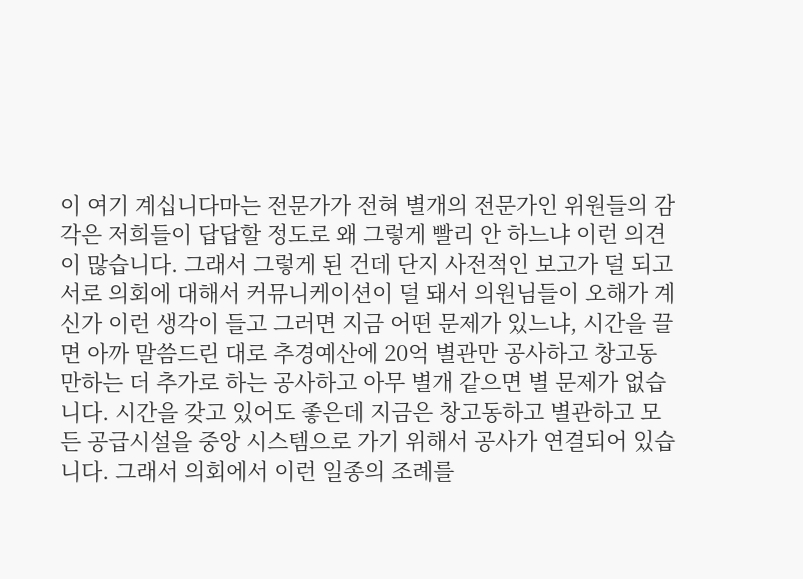이 여기 계십니다마는 전문가가 전혀 별개의 전문가인 위원들의 감각은 저희들이 답답할 정도로 왜 그렇게 빨리 안 하느냐 이런 의견이 많습니다. 그래서 그렇게 된 건데 단지 사전적인 보고가 덜 되고 서로 의회에 대해서 커뮤니케이션이 덜 돼서 의원님들이 오해가 계신가 이런 생각이 들고 그러면 지금 어떤 문제가 있느냐, 시간을 끌면 아까 말씀드린 대로 추경예산에 20억 별관만 공사하고 창고동만하는 더 추가로 하는 공사하고 아무 별개 같으면 별 문제가 없습니다. 시간을 갖고 있어도 좋은데 지금은 창고동하고 별관하고 모든 공급시설을 중앙 시스템으로 가기 위해서 공사가 연결되어 있습니다. 그래서 의회에서 이런 일종의 조례를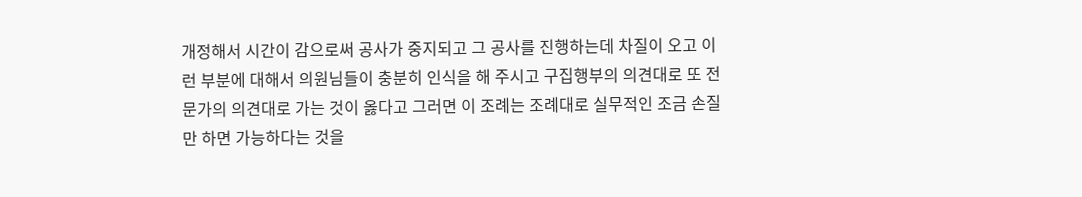개정해서 시간이 감으로써 공사가 중지되고 그 공사를 진행하는데 차질이 오고 이런 부분에 대해서 의원님들이 충분히 인식을 해 주시고 구집행부의 의견대로 또 전문가의 의견대로 가는 것이 옳다고 그러면 이 조례는 조례대로 실무적인 조금 손질만 하면 가능하다는 것을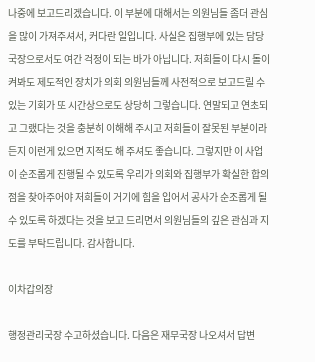나중에 보고드리겠습니다. 이 부분에 대해서는 의원님들 좀더 관심을 많이 가져주셔서, 커다란 일입니다. 사실은 집행부에 있는 담당국장으로서도 여간 걱정이 되는 바가 아닙니다. 저희들이 다시 돌이켜봐도 제도적인 장치가 의회 의원님들께 사전적으로 보고드릴 수 있는 기회가 또 시간상으로도 상당히 그렇습니다. 연말되고 연초되고 그랬다는 것을 충분히 이해해 주시고 저희들이 잘못된 부분이라든지 이런게 있으면 지적도 해 주셔도 좋습니다. 그렇지만 이 사업이 순조롭게 진행될 수 있도록 우리가 의회와 집행부가 확실한 합의점을 찾아주어야 저희들이 거기에 힘을 입어서 공사가 순조롭게 될 수 있도록 하겠다는 것을 보고 드리면서 의원님들의 깊은 관심과 지도를 부탁드립니다. 감사합니다.

이차갑의장

행정관리국장 수고하셨습니다. 다음은 재무국장 나오셔서 답변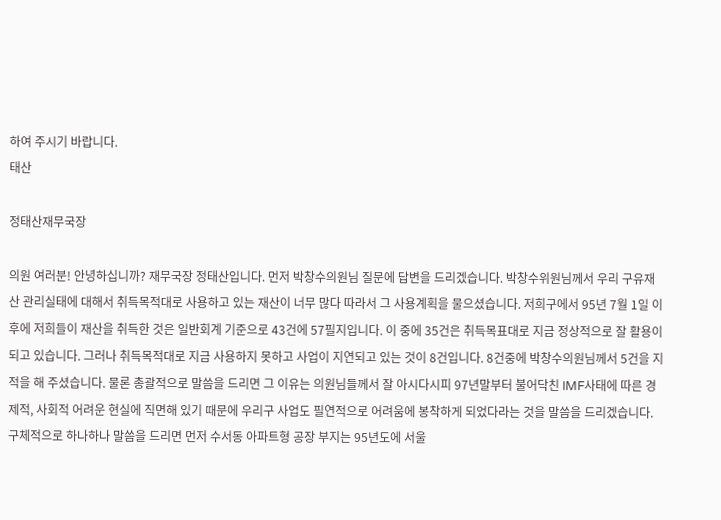하여 주시기 바랍니다.
태산

정태산재무국장

의원 여러분! 안녕하십니까? 재무국장 정태산입니다. 먼저 박창수의원님 질문에 답변을 드리겠습니다. 박창수위원님께서 우리 구유재산 관리실태에 대해서 취득목적대로 사용하고 있는 재산이 너무 많다 따라서 그 사용계획을 물으셨습니다. 저희구에서 95년 7월 1일 이후에 저희들이 재산을 취득한 것은 일반회계 기준으로 43건에 57필지입니다. 이 중에 35건은 취득목표대로 지금 정상적으로 잘 활용이 되고 있습니다. 그러나 취득목적대로 지금 사용하지 못하고 사업이 지연되고 있는 것이 8건입니다. 8건중에 박창수의원님께서 5건을 지적을 해 주셨습니다. 물론 총괄적으로 말씀을 드리면 그 이유는 의원님들께서 잘 아시다시피 97년말부터 불어닥친 IMF사태에 따른 경제적, 사회적 어려운 현실에 직면해 있기 때문에 우리구 사업도 필연적으로 어려움에 봉착하게 되었다라는 것을 말씀을 드리겠습니다. 구체적으로 하나하나 말씀을 드리면 먼저 수서동 아파트형 공장 부지는 95년도에 서울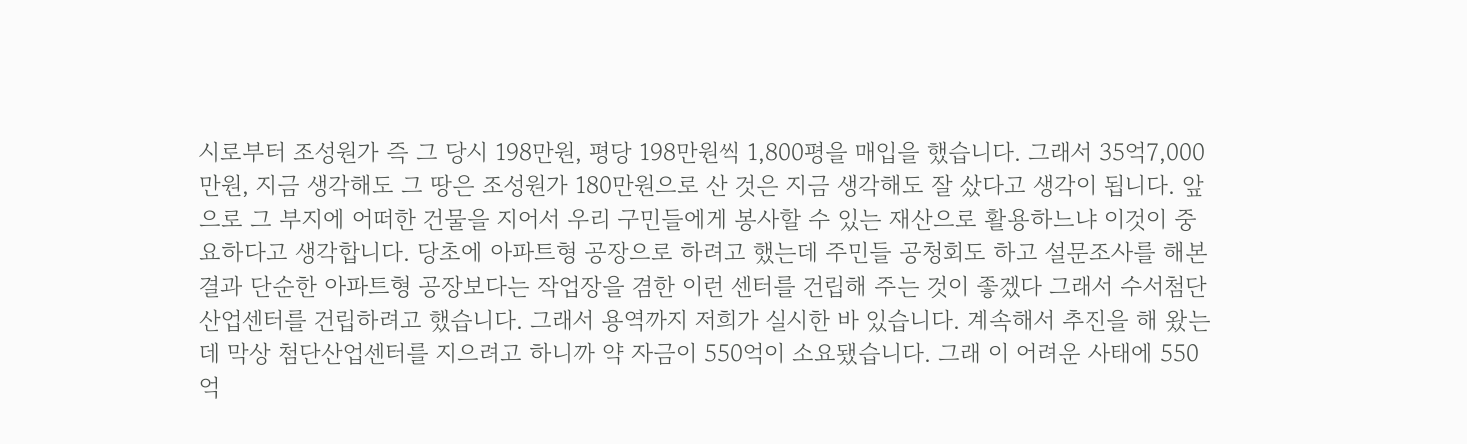시로부터 조성원가 즉 그 당시 198만원, 평당 198만원씩 1,800평을 매입을 했습니다. 그래서 35억7,000만원, 지금 생각해도 그 땅은 조성원가 180만원으로 산 것은 지금 생각해도 잘 샀다고 생각이 됩니다. 앞으로 그 부지에 어떠한 건물을 지어서 우리 구민들에게 봉사할 수 있는 재산으로 활용하느냐 이것이 중요하다고 생각합니다. 당초에 아파트형 공장으로 하려고 했는데 주민들 공청회도 하고 설문조사를 해본 결과 단순한 아파트형 공장보다는 작업장을 겸한 이런 센터를 건립해 주는 것이 좋겠다 그래서 수서첨단산업센터를 건립하려고 했습니다. 그래서 용역까지 저희가 실시한 바 있습니다. 계속해서 추진을 해 왔는데 막상 첨단산업센터를 지으려고 하니까 약 자금이 550억이 소요됐습니다. 그래 이 어려운 사태에 550억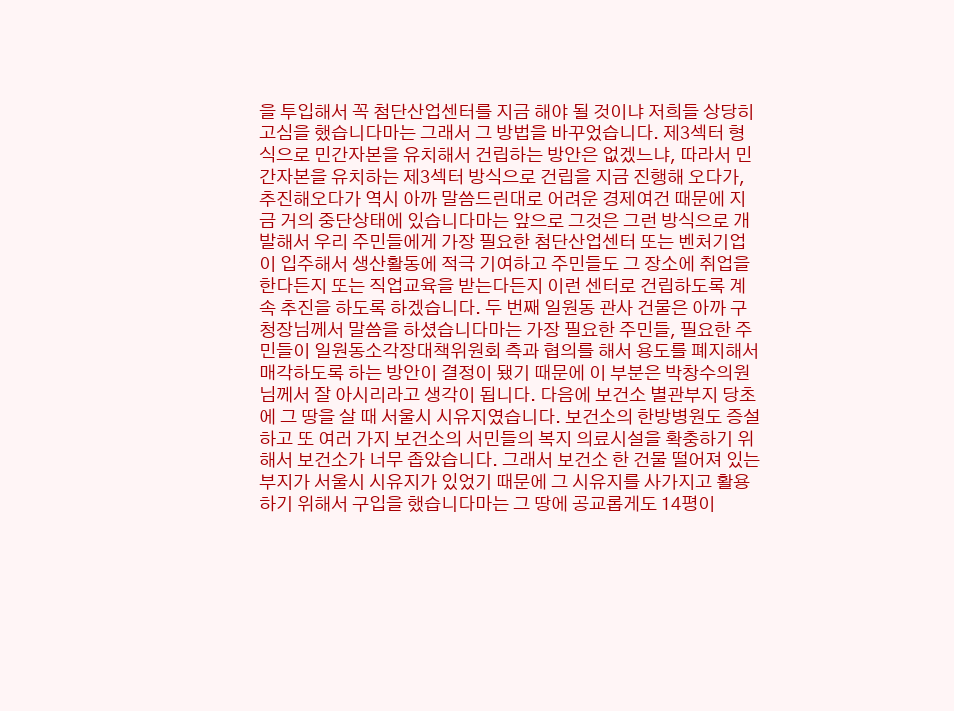을 투입해서 꼭 첨단산업센터를 지금 해야 될 것이냐 저희들 상당히 고심을 했습니다마는 그래서 그 방법을 바꾸었습니다. 제3섹터 형식으로 민간자본을 유치해서 건립하는 방안은 없겠느냐, 따라서 민간자본을 유치하는 제3섹터 방식으로 건립을 지금 진행해 오다가, 추진해오다가 역시 아까 말씀드린대로 어려운 경제여건 때문에 지금 거의 중단상태에 있습니다마는 앞으로 그것은 그런 방식으로 개발해서 우리 주민들에게 가장 필요한 첨단산업센터 또는 벤처기업이 입주해서 생산활동에 적극 기여하고 주민들도 그 장소에 취업을 한다든지 또는 직업교육을 받는다든지 이런 센터로 건립하도록 계속 추진을 하도록 하겠습니다. 두 번째 일원동 관사 건물은 아까 구청장님께서 말씀을 하셨습니다마는 가장 필요한 주민들, 필요한 주민들이 일원동소각장대책위원회 측과 협의를 해서 용도를 폐지해서 매각하도록 하는 방안이 결정이 됐기 때문에 이 부분은 박창수의원님께서 잘 아시리라고 생각이 됩니다. 다음에 보건소 별관부지 당초에 그 땅을 살 때 서울시 시유지였습니다. 보건소의 한방병원도 증설하고 또 여러 가지 보건소의 서민들의 복지 의료시설을 확충하기 위해서 보건소가 너무 좁았습니다. 그래서 보건소 한 건물 떨어져 있는 부지가 서울시 시유지가 있었기 때문에 그 시유지를 사가지고 활용하기 위해서 구입을 했습니다마는 그 땅에 공교롭게도 14평이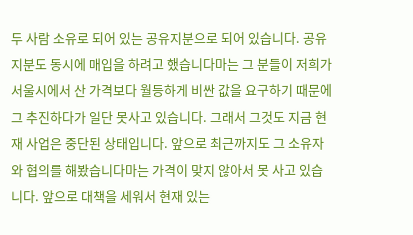두 사람 소유로 되어 있는 공유지분으로 되어 있습니다. 공유지분도 동시에 매입을 하려고 했습니다마는 그 분들이 저희가 서울시에서 산 가격보다 월등하게 비싼 값을 요구하기 때문에 그 추진하다가 일단 못사고 있습니다. 그래서 그것도 지금 현재 사업은 중단된 상태입니다. 앞으로 최근까지도 그 소유자와 협의를 해봤습니다마는 가격이 맞지 않아서 못 사고 있습니다. 앞으로 대책을 세워서 현재 있는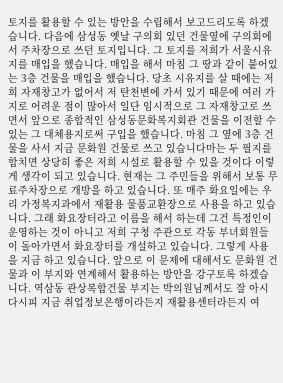토지를 활용할 수 있는 방안을 수립해서 보고드리도록 하겠습니다. 다음에 삼성동 옛날 구의회 있던 건물옆에 구의회에서 주차장으로 쓰던 토지입니다. 그 토지를 저희가 서울시유지를 매입을 했습니다. 매입을 해서 마침 그 땅과 같이 붙어있는 3층 건물을 매입을 했습니다. 당초 시유지를 살 때에는 저희 자재창고가 없어서 저 탄천변에 가서 있기 때문에 여러 가지로 어려운 점이 많아서 일단 임시적으로 그 자재창고로 쓰면서 앞으로 종합적인 삼성동문화복지회관 건물을 이전할 수 있는 그 대체용지로써 구입을 했습니다. 마침 그 옆에 3층 건물을 사서 지금 문화원 건물로 쓰고 있습니다마는 두 필지를 합치면 상당히 좋은 저희 시설로 활용할 수 있을 것이다 이렇게 생각이 되고 있습니다. 현재는 그 주민들을 위해서 보통 무료주차장으로 개방을 하고 있습니다. 또 매주 화요일에는 우리 가정복지과에서 재활용 물품교환장으로 사용을 하고 있습니다. 그래 화요장터라고 이름을 해서 하는데 그건 특정인이 운영하는 것이 아니고 저희 구청 주관으로 각동 부녀회원들이 돌아가면서 화요장터를 개설하고 있습니다. 그렇게 사용을 지금 하고 있습니다. 앞으로 이 문제에 대해서도 문화원 건물과 이 부지와 연계해서 활용하는 방안을 강구토록 하겠습니다. 역삼동 관상복합건물 부지는 박의원님께서도 잘 아시다시피 지금 취업정보은행이라든지 재활용센터라든지 여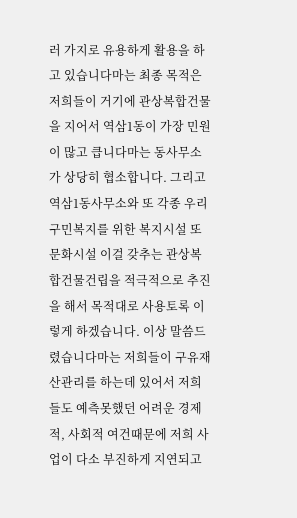러 가지로 유용하게 활용을 하고 있습니다마는 최종 목적은 저희들이 거기에 관상복합건물을 지어서 역삼1동이 가장 민원이 많고 큽니다마는 동사무소가 상당히 협소합니다. 그리고 역삼1동사무소와 또 각종 우리 구민복지를 위한 복지시설 또 문화시설 이걸 갖추는 관상복합건물건립을 적극적으로 추진을 해서 목적대로 사용토록 이렇게 하겠습니다. 이상 말씀드렸습니다마는 저희들이 구유재산관리를 하는데 있어서 저희들도 예측못했던 어려운 경제적, 사회적 여건때문에 저희 사업이 다소 부진하게 지연되고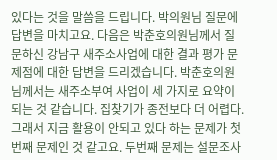있다는 것을 말씀을 드립니다. 박의원님 질문에 답변을 마치고요. 다음은 박춘호의원님께서 질문하신 강남구 새주소사업에 대한 결과 평가 문제점에 대한 답변을 드리겠습니다. 박춘호의원님께서는 새주소부여 사업이 세 가지로 요약이 되는 것 같습니다. 집찾기가 종전보다 더 어렵다. 그래서 지금 활용이 안되고 있다 하는 문제가 첫번째 문제인 것 같고요. 두번째 문제는 설문조사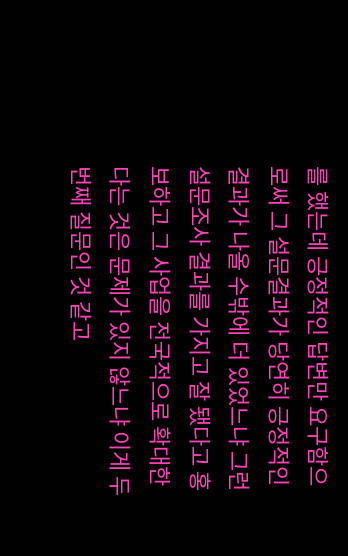를 했는데 긍정적인 답변만 요구함으로써 그 설문결과가 당연히 긍정적인 결과가 나올 수밖에 더 있었느냐 그런 설문조사 결과를 가지고 잘 됐다고 홍보하고 그 사업을 전국적으로 확대한다는 것은 문제가 있지 않느냐 이게 두번째 질문인 것 같고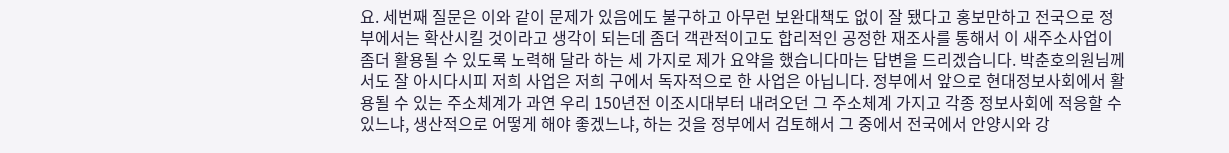요. 세번째 질문은 이와 같이 문제가 있음에도 불구하고 아무런 보완대책도 없이 잘 됐다고 홍보만하고 전국으로 정부에서는 확산시킬 것이라고 생각이 되는데 좀더 객관적이고도 합리적인 공정한 재조사를 통해서 이 새주소사업이 좀더 활용될 수 있도록 노력해 달라 하는 세 가지로 제가 요약을 했습니다마는 답변을 드리겠습니다. 박춘호의원님께서도 잘 아시다시피 저희 사업은 저희 구에서 독자적으로 한 사업은 아닙니다. 정부에서 앞으로 현대정보사회에서 활용될 수 있는 주소체계가 과연 우리 150년전 이조시대부터 내려오던 그 주소체계 가지고 각종 정보사회에 적응할 수 있느냐, 생산적으로 어떻게 해야 좋겠느냐, 하는 것을 정부에서 검토해서 그 중에서 전국에서 안양시와 강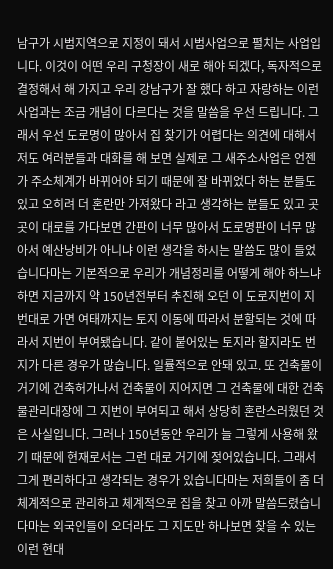남구가 시범지역으로 지정이 돼서 시범사업으로 펼치는 사업입니다. 이것이 어떤 우리 구청장이 새로 해야 되겠다, 독자적으로 결정해서 해 가지고 우리 강남구가 잘 했다 하고 자랑하는 이런 사업과는 조금 개념이 다르다는 것을 말씀을 우선 드립니다. 그래서 우선 도로명이 많아서 집 찾기가 어렵다는 의견에 대해서 저도 여러분들과 대화를 해 보면 실제로 그 새주소사업은 언젠가 주소체계가 바뀌어야 되기 때문에 잘 바뀌었다 하는 분들도 있고 오히려 더 혼란만 가져왔다 라고 생각하는 분들도 있고 곳곳이 대로를 가다보면 간판이 너무 많아서 도로명판이 너무 많아서 예산낭비가 아니냐 이런 생각을 하시는 말씀도 많이 들었습니다마는 기본적으로 우리가 개념정리를 어떻게 해야 하느냐 하면 지금까지 약 150년전부터 추진해 오던 이 도로지번이 지번대로 가면 여태까지는 토지 이동에 따라서 분할되는 것에 따라서 지번이 부여됐습니다. 같이 붙어있는 토지라 할지라도 번지가 다른 경우가 많습니다. 일률적으로 안돼 있고. 또 건축물이 거기에 건축허가나서 건축물이 지어지면 그 건축물에 대한 건축물관리대장에 그 지번이 부여되고 해서 상당히 혼란스러웠던 것은 사실입니다. 그러나 150년동안 우리가 늘 그렇게 사용해 왔기 때문에 현재로서는 그런 대로 거기에 젖어있습니다. 그래서 그게 편리하다고 생각되는 경우가 있습니다마는 저희들이 좀 더 체계적으로 관리하고 체계적으로 집을 찾고 아까 말씀드렸습니다마는 외국인들이 오더라도 그 지도만 하나보면 찾을 수 있는 이런 현대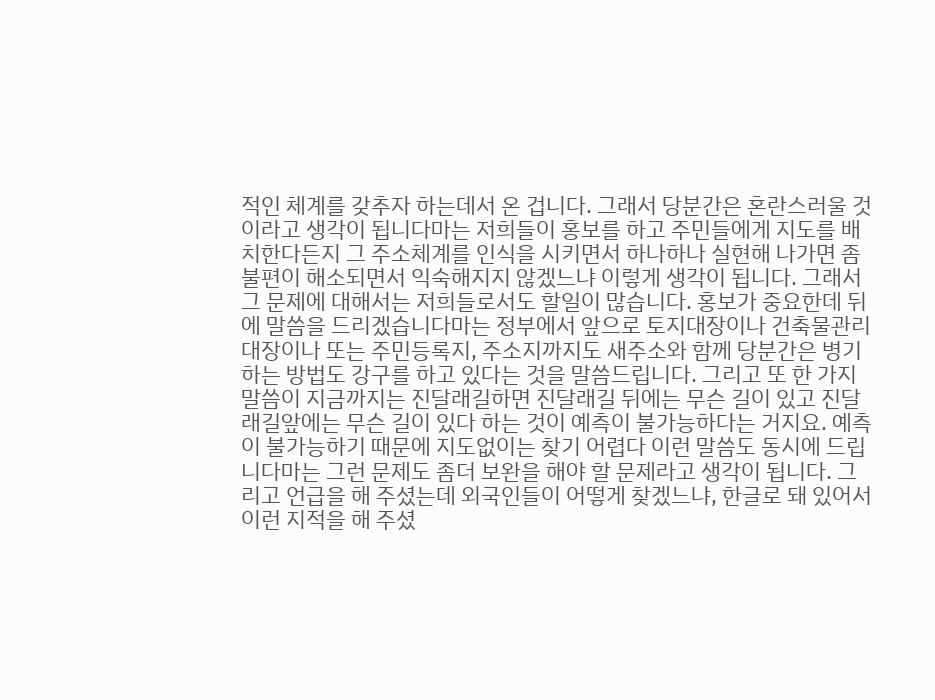적인 체계를 갖추자 하는데서 온 겁니다. 그래서 당분간은 혼란스러울 것이라고 생각이 됩니다마는 저희들이 홍보를 하고 주민들에게 지도를 배치한다든지 그 주소체계를 인식을 시키면서 하나하나 실현해 나가면 좀 불편이 해소되면서 익숙해지지 않겠느냐 이렇게 생각이 됩니다. 그래서 그 문제에 대해서는 저희들로서도 할일이 많습니다. 홍보가 중요한데 뒤에 말씀을 드리겠습니다마는 정부에서 앞으로 토지대장이나 건축물관리대장이나 또는 주민등록지, 주소지까지도 새주소와 함께 당분간은 병기하는 방법도 강구를 하고 있다는 것을 말씀드립니다. 그리고 또 한 가지 말씀이 지금까지는 진달래길하면 진달래길 뒤에는 무슨 길이 있고 진달래길앞에는 무슨 길이 있다 하는 것이 예측이 불가능하다는 거지요. 예측이 불가능하기 때문에 지도없이는 찾기 어렵다 이런 말씀도 동시에 드립니다마는 그런 문제도 좀더 보완을 해야 할 문제라고 생각이 됩니다. 그리고 언급을 해 주셨는데 외국인들이 어떻게 찾겠느냐, 한글로 돼 있어서 이런 지적을 해 주셨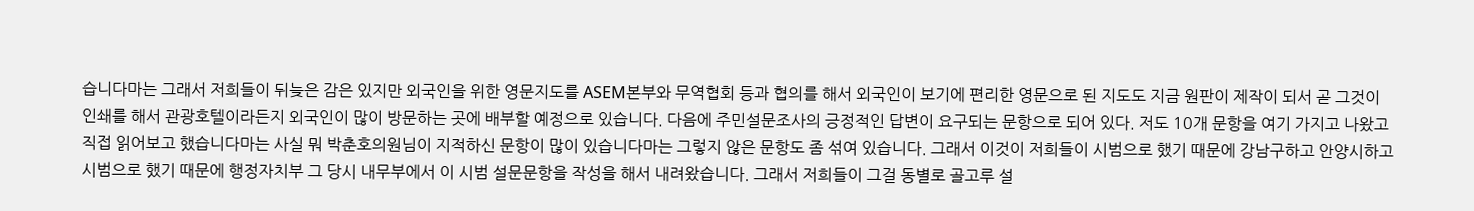습니다마는 그래서 저희들이 뒤늦은 감은 있지만 외국인을 위한 영문지도를 ASEM본부와 무역협회 등과 협의를 해서 외국인이 보기에 편리한 영문으로 된 지도도 지금 원판이 제작이 되서 곧 그것이 인쇄를 해서 관광호텔이라든지 외국인이 많이 방문하는 곳에 배부할 예정으로 있습니다. 다음에 주민설문조사의 긍정적인 답변이 요구되는 문항으로 되어 있다. 저도 10개 문항을 여기 가지고 나왔고 직접 읽어보고 했습니다마는 사실 뭐 박춘호의원님이 지적하신 문항이 많이 있습니다마는 그렇지 않은 문항도 좀 섞여 있습니다. 그래서 이것이 저희들이 시범으로 했기 때문에 강남구하고 안양시하고 시범으로 했기 때문에 행정자치부 그 당시 내무부에서 이 시범 설문문항을 작성을 해서 내려왔습니다. 그래서 저희들이 그걸 동별로 골고루 설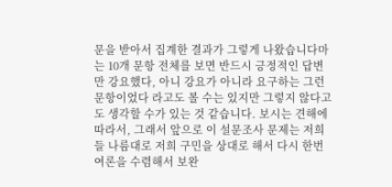문을 받아서 집계한 결과가 그렇게 나왔습니다마는 10개 문항 전체를 보면 반드시 긍정적인 답변만 강요했다, 아니 강요가 아니라 요구하는 그런 문항이었다 라고도 볼 수는 있지만 그렇지 않다고도 생각할 수가 있는 것 같습니다. 보시는 견해에 따라서, 그래서 앞으로 이 설문조사 문제는 저희들 나름대로 저희 구민을 상대로 해서 다시 한번 여론을 수렴해서 보완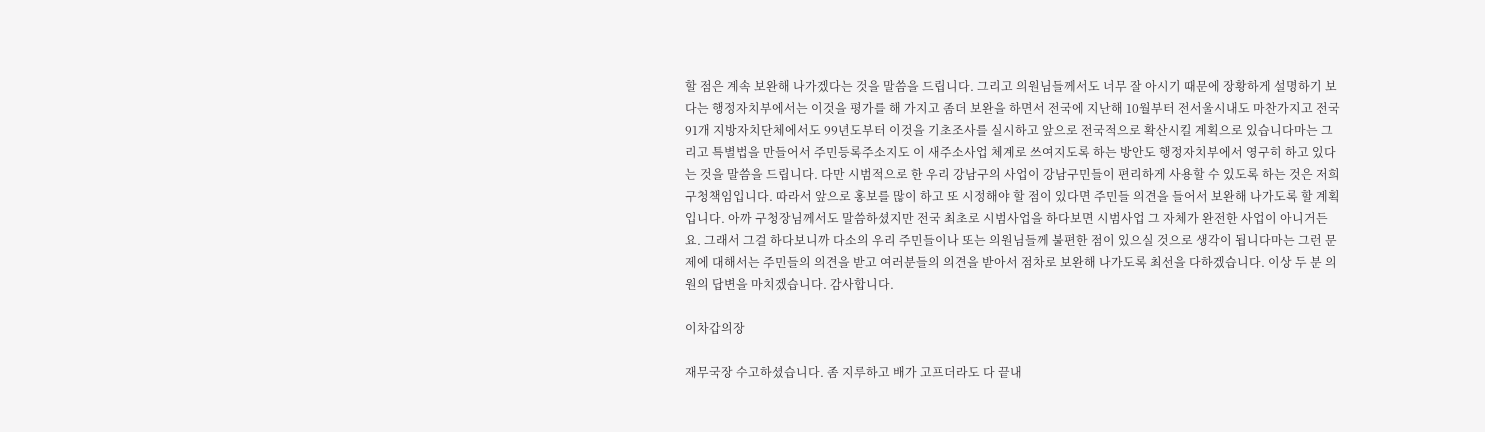할 점은 계속 보완해 나가겠다는 것을 말씀을 드립니다. 그리고 의원님들께서도 너무 잘 아시기 때문에 장황하게 설명하기 보다는 행정자치부에서는 이것을 평가를 해 가지고 좀더 보완을 하면서 전국에 지난해 10월부터 전서울시내도 마찬가지고 전국 91개 지방자치단체에서도 99년도부터 이것을 기초조사를 실시하고 앞으로 전국적으로 확산시킬 계획으로 있습니다마는 그리고 특별법을 만들어서 주민등록주소지도 이 새주소사업 체계로 쓰여지도록 하는 방안도 행정자치부에서 영구히 하고 있다는 것을 말씀을 드립니다. 다만 시범적으로 한 우리 강남구의 사업이 강남구민들이 편리하게 사용할 수 있도록 하는 것은 저희 구청책임입니다. 따라서 앞으로 홍보를 많이 하고 또 시정해야 할 점이 있다면 주민들 의견을 들어서 보완해 나가도록 할 계획입니다. 아까 구청장님께서도 말씀하셨지만 전국 최초로 시범사업을 하다보면 시범사업 그 자체가 완전한 사업이 아니거든요. 그래서 그걸 하다보니까 다소의 우리 주민들이나 또는 의원님들께 불편한 점이 있으실 것으로 생각이 됩니다마는 그런 문제에 대해서는 주민들의 의견을 받고 여러분들의 의견을 받아서 점차로 보완해 나가도록 최선을 다하겠습니다. 이상 두 분 의원의 답변을 마치겠습니다. 감사합니다.

이차갑의장

재무국장 수고하셨습니다. 좀 지루하고 배가 고프더라도 다 끝내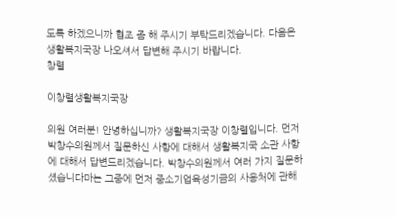도록 하겠으니까 협조 좀 해 주시기 부탁드리겠습니다. 다음은 생활복지국장 나오셔서 답변해 주시기 바랍니다.
창렬

이창렬생활복지국장

의원 여러분! 안녕하십니까? 생활복지국장 이창렬입니다. 먼저 박창수의원께서 질문하신 사항에 대해서 생활복지국 소관 사항에 대해서 답변드리겠습니다. 박창수의원께서 여러 가지 질문하셨습니다마는 그중에 먼저 중소기업육성기금의 사용처에 관해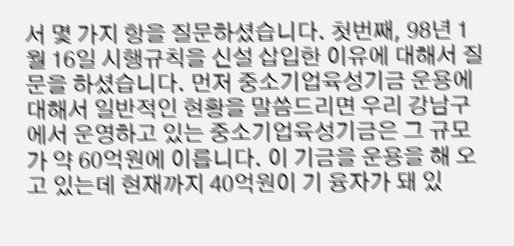서 몇 가지 항을 질문하셨습니다. 첫번째, 98년 1월 16일 시행규칙을 신설 삽입한 이유에 대해서 질문을 하셨습니다. 먼저 중소기업육성기금 운용에 대해서 일반적인 현황을 말씀드리면 우리 강남구에서 운영하고 있는 중소기업육성기금은 그 규모가 약 60억원에 이릅니다. 이 기금을 운용을 해 오고 있는데 현재까지 40억원이 기 융자가 돼 있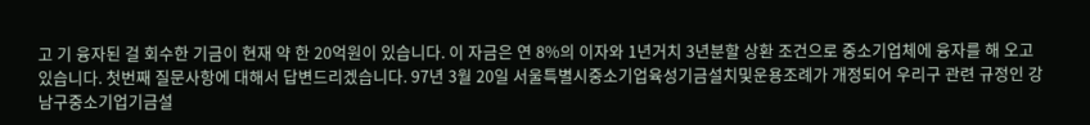고 기 융자된 걸 회수한 기금이 현재 약 한 20억원이 있습니다. 이 자금은 연 8%의 이자와 1년거치 3년분할 상환 조건으로 중소기업체에 융자를 해 오고 있습니다. 첫번째 질문사항에 대해서 답변드리겠습니다. 97년 3월 20일 서울특별시중소기업육성기금설치및운용조례가 개정되어 우리구 관련 규정인 강남구중소기업기금설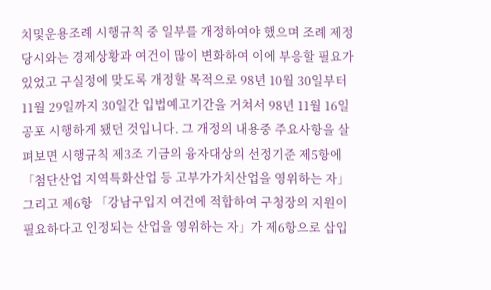치및운용조례 시행규칙 중 일부를 개정하여야 했으며 조례 제정당시와는 경제상황과 여건이 많이 변화하여 이에 부응할 필요가 있었고 구실정에 맞도록 개정할 목적으로 98년 10월 30일부터 11월 29일까지 30일간 입법예고기간을 거쳐서 98년 11월 16일 공포 시행하게 됐던 것입니다. 그 개정의 내용중 주요사항을 살펴보면 시행규칙 제3조 기금의 융자대상의 선정기준 제5항에 「첨단산업 지역특화산업 등 고부가가치산업을 영위하는 자」그리고 제6항 「강남구입지 여건에 적합하여 구청장의 지원이 필요하다고 인정되는 산업을 영위하는 자」가 제6항으로 삽입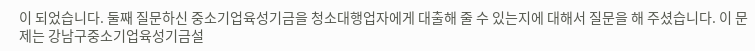이 되었습니다. 둘째 질문하신 중소기업육성기금을 청소대행업자에게 대출해 줄 수 있는지에 대해서 질문을 해 주셨습니다. 이 문제는 강남구중소기업육성기금설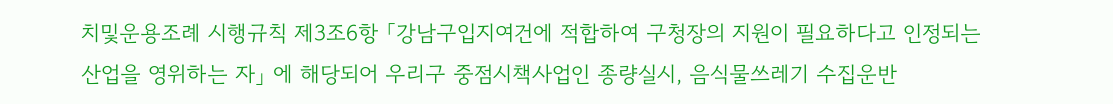치및운용조례 시행규칙 제3조6항 「강남구입지여건에 적합하여 구청장의 지원이 필요하다고 인정되는 산업을 영위하는 자」 에 해당되어 우리구 중점시책사업인 종량실시, 음식물쓰레기 수집운반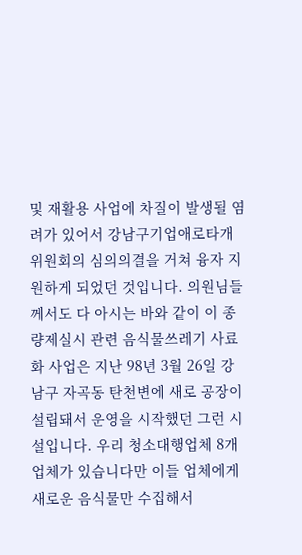및 재활용 사업에 차질이 발생될 염려가 있어서 강남구기업애로타개위원회의 심의의결을 거쳐 융자 지원하게 되었던 것입니다. 의원님들께서도 다 아시는 바와 같이 이 종량제실시 관련 음식물쓰레기 사료화 사업은 지난 98년 3월 26일 강남구 자곡동 탄천변에 새로 공장이 설립돼서 운영을 시작했던 그런 시설입니다. 우리 청소대행업체 8개 업체가 있습니다만 이들 업체에게 새로운 음식물만 수집해서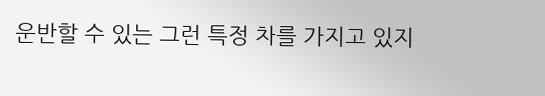운반할 수 있는 그런 특정 차를 가지고 있지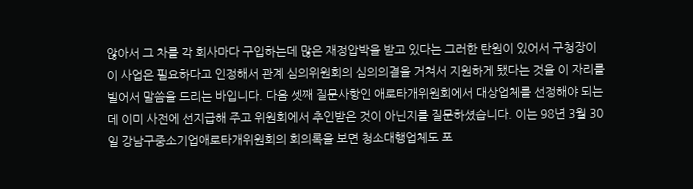않아서 그 차를 각 회사마다 구입하는데 많은 재정압박을 받고 있다는 그러한 탄원이 있어서 구청장이 이 사업은 필요하다고 인정해서 관계 심의위원회의 심의의결을 거쳐서 지원하게 됐다는 것을 이 자리를 빌어서 말씀을 드리는 바입니다. 다음 셋째 질문사항인 애로타개위원회에서 대상업체를 선정해야 되는데 이미 사전에 선지급해 주고 위원회에서 추인받은 것이 아닌지를 질문하셨습니다. 이는 98년 3월 30일 강남구중소기업애로타개위원회의 회의록을 보면 청소대행업체도 포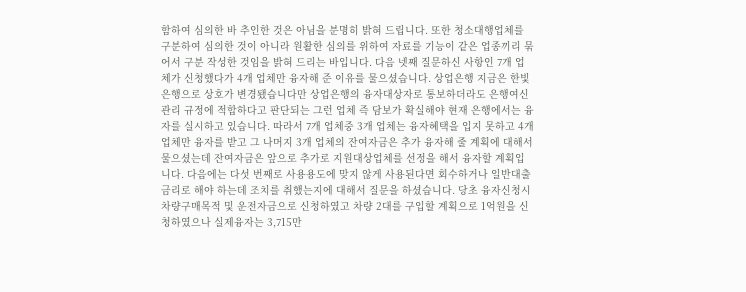함하여 심의한 바 추인한 것은 아님을 분명히 밝혀 드립니다. 또한 청소대행업체를 구분하여 심의한 것이 아니라 원활한 심의를 위하여 자료를 기능이 같은 업종끼리 묶어서 구분 작성한 것임을 밝혀 드리는 바입니다. 다음 넷째 질문하신 사항인 7개 업체가 신청했다가 4개 업체만 융자해 준 이유를 물으셨습니다. 상업은행 지금은 한빛은행으로 상호가 변경됐습니다만 상업은행의 융자대상자로 통보하더라도 은행여신관리 규정에 적합하다고 판단되는 그런 업체 즉 담보가 확실해야 현재 은행에서는 융자를 실시하고 있습니다. 따라서 7개 업체중 3개 업체는 융자혜택을 입지 못하고 4개 업체만 융자를 받고 그 나머지 3개 업체의 잔여자금은 추가 융자해 줄 계획에 대해서 물으셨는데 잔여자금은 앞으로 추가로 지원대상업체를 선정을 해서 융자할 계획입니다. 다음에는 다섯 번째로 사용용도에 맞지 않게 사용된다면 회수하거나 일반대출금리로 해야 하는데 조치를 취했는지에 대해서 질문을 하셨습니다. 당초 융자신청시 차량구매목적 및 운전자금으로 신청하였고 차량 2대를 구입할 계획으로 1억원을 신청하였으나 실제융자는 3,715만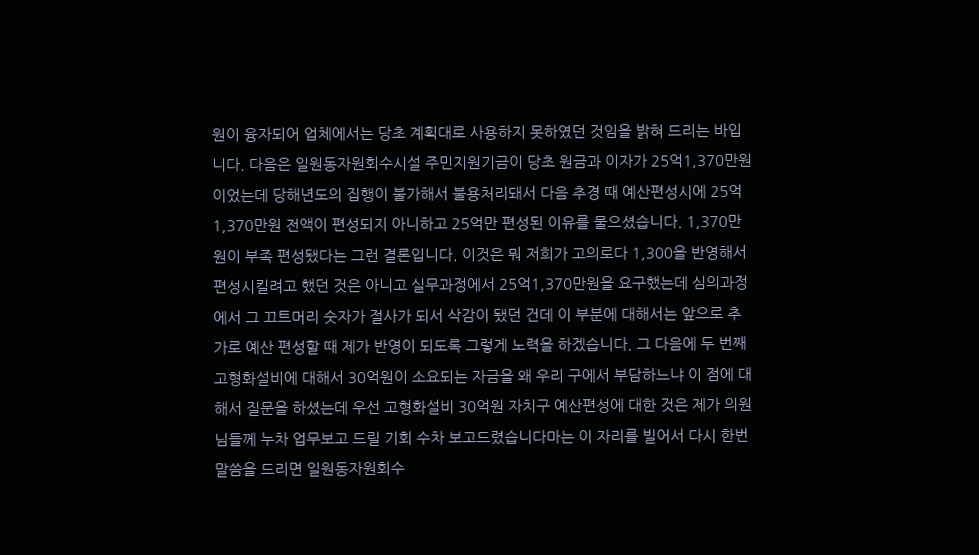원이 융자되어 업체에서는 당초 계획대로 사용하지 못하였던 것임을 밝혀 드리는 바입니다. 다음은 일원동자원회수시설 주민지원기금이 당초 원금과 이자가 25억1,370만원이었는데 당해년도의 집행이 불가해서 불용처리돼서 다음 추경 때 예산편성시에 25억1,370만원 전액이 편성되지 아니하고 25억만 편성된 이유를 물으셨습니다. 1,370만원이 부족 편성됐다는 그런 결론입니다. 이것은 뭐 저희가 고의로다 1,300을 반영해서 편성시킬려고 했던 것은 아니고 실무과정에서 25억1,370만원을 요구했는데 심의과정에서 그 끄트머리 숫자가 절사가 되서 삭감이 됐던 건데 이 부분에 대해서는 앞으로 추가로 예산 편성할 때 제가 반영이 되도록 그렇게 노력을 하겠습니다. 그 다음에 두 번째 고형화설비에 대해서 30억원이 소요되는 자금을 왜 우리 구에서 부담하느냐 이 점에 대해서 질문을 하셨는데 우선 고형화설비 30억원 자치구 예산편성에 대한 것은 제가 의원님들께 누차 업무보고 드릴 기회 수차 보고드렸습니다마는 이 자리를 빌어서 다시 한번 말씀을 드리면 일원동자원회수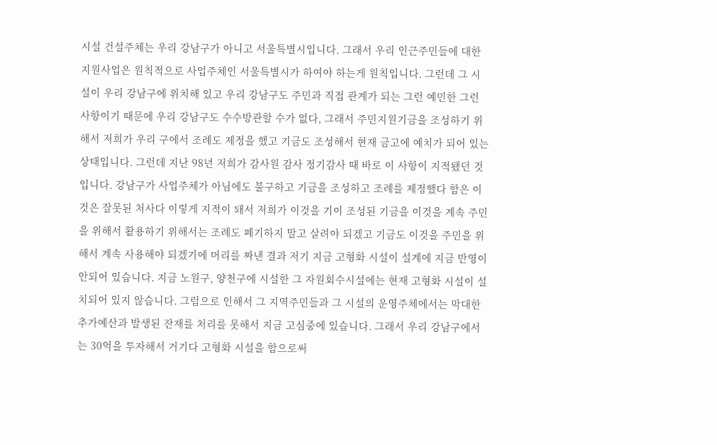시설 건설주체는 우리 강남구가 아니고 서울특별시입니다. 그래서 우리 인근주민들에 대한 지원사업은 원칙적으로 사업주체인 서울특별시가 하여야 하는게 원칙입니다. 그런데 그 시설이 우리 강남구에 위치해 있고 우리 강남구도 주민과 직접 관계가 되는 그런 예민한 그런 사항이기 때문에 우리 강남구도 수수방관할 수가 없다, 그래서 주민지원기금을 조성하기 위해서 저희가 우리 구에서 조례도 제정을 했고 기금도 조성해서 현재 금고에 예치가 되어 있는 상태입니다. 그런데 지난 98년 저희가 감사원 감사 정기감사 때 바로 이 사항이 지적됐던 것입니다. 강남구가 사업주체가 아님에도 불구하고 기금을 조성하고 조례를 제정했다 함은 이것은 잘못된 처사다 이렇게 지적이 돼서 저희가 이것을 기이 조성된 기금을 이것을 계속 주민을 위해서 활용하기 위해서는 조례도 폐기하지 말고 살려야 되겠고 기금도 이것을 주민을 위해서 계속 사용해야 되겠기에 머리를 짜낸 결과 저기 지금 고형화 시설이 설계에 지금 반영이 안되어 있습니다. 지금 노원구, 양천구에 시설한 그 자원회수시설에는 현재 고형화 시설이 설치되어 있지 않습니다. 그럼으로 인해서 그 지역주민들과 그 시설의 운영주체에서는 막대한 추가예산과 발생된 잔재를 처리를 못해서 지금 고심중에 있습니다. 그래서 우리 강남구에서는 30억을 투자해서 거기다 고형화 시설을 함으로써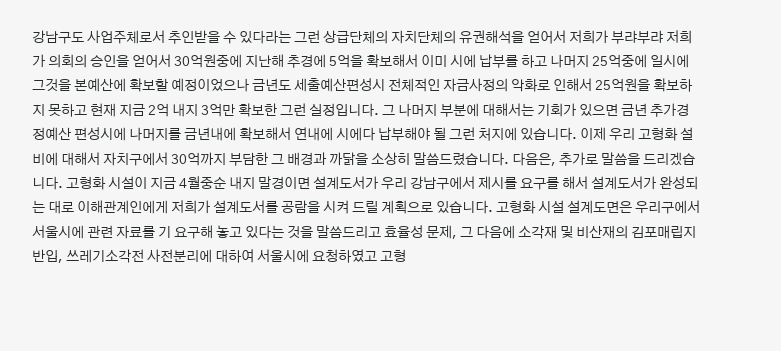강남구도 사업주체로서 추인받을 수 있다라는 그런 상급단체의 자치단체의 유권해석을 얻어서 저희가 부랴부랴 저희가 의회의 승인을 얻어서 30억원중에 지난해 추경에 5억을 확보해서 이미 시에 납부를 하고 나머지 25억중에 일시에 그것을 본예산에 확보할 예정이었으나 금년도 세출예산편성시 전체적인 자금사정의 악화로 인해서 25억원을 확보하지 못하고 현재 지금 2억 내지 3억만 확보한 그런 실정입니다. 그 나머지 부분에 대해서는 기회가 있으면 금년 추가경정예산 편성시에 나머지를 금년내에 확보해서 연내에 시에다 납부해야 될 그런 처지에 있습니다. 이제 우리 고형화 설비에 대해서 자치구에서 30억까지 부담한 그 배경과 까닭을 소상히 말씀드렸습니다. 다음은, 추가로 말씀을 드리겠습니다. 고형화 시설이 지금 4월중순 내지 말경이면 설계도서가 우리 강남구에서 제시를 요구를 해서 설계도서가 완성되는 대로 이해관계인에게 저희가 설계도서를 공람을 시켜 드릴 계획으로 있습니다. 고형화 시설 설계도면은 우리구에서 서울시에 관련 자료를 기 요구해 놓고 있다는 것을 말씀드리고 효율성 문제, 그 다음에 소각재 및 비산재의 김포매립지 반입, 쓰레기소각전 사전분리에 대하여 서울시에 요청하였고 고형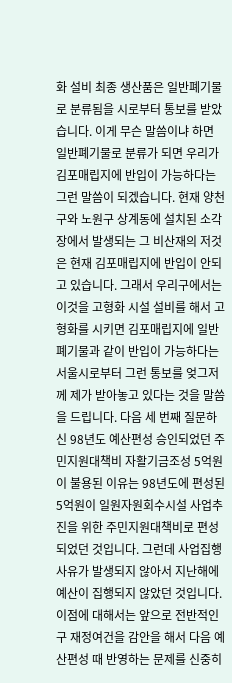화 설비 최종 생산품은 일반폐기물로 분류됨을 시로부터 통보를 받았습니다. 이게 무슨 말씀이냐 하면 일반폐기물로 분류가 되면 우리가 김포매립지에 반입이 가능하다는 그런 말씀이 되겠습니다. 현재 양천구와 노원구 상계동에 설치된 소각장에서 발생되는 그 비산재의 저것은 현재 김포매립지에 반입이 안되고 있습니다. 그래서 우리구에서는 이것을 고형화 시설 설비를 해서 고형화를 시키면 김포매립지에 일반폐기물과 같이 반입이 가능하다는 서울시로부터 그런 통보를 엊그저께 제가 받아놓고 있다는 것을 말씀을 드립니다. 다음 세 번째 질문하신 98년도 예산편성 승인되었던 주민지원대책비 자활기금조성 5억원이 불용된 이유는 98년도에 편성된 5억원이 일원자원회수시설 사업추진을 위한 주민지원대책비로 편성되었던 것입니다. 그런데 사업집행 사유가 발생되지 않아서 지난해에 예산이 집행되지 않았던 것입니다. 이점에 대해서는 앞으로 전반적인 구 재정여건을 감안을 해서 다음 예산편성 때 반영하는 문제를 신중히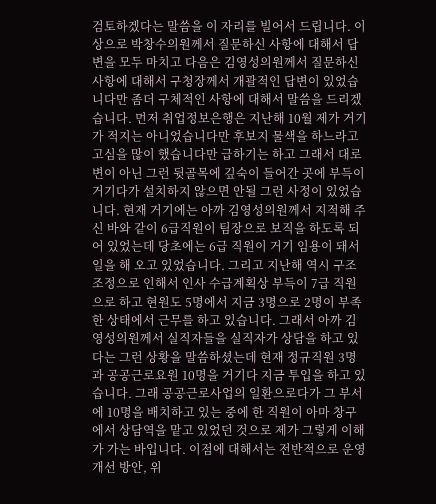검토하겠다는 말씀을 이 자리를 빌어서 드립니다. 이상으로 박창수의원께서 질문하신 사항에 대해서 답변을 모두 마치고 다음은 김영성의원께서 질문하신 사항에 대해서 구청장께서 개괄적인 답변이 있었습니다만 좀더 구체적인 사항에 대해서 말씀을 드리겠습니다. 먼저 취업정보은행은 지난해 10월 제가 거기가 적지는 아니었습니다만 후보지 물색을 하느라고 고심을 많이 했습니다만 급하기는 하고 그래서 대로변이 아닌 그런 뒷골목에 깊숙이 들어간 곳에 부득이 거기다가 설치하지 않으면 안될 그런 사정이 있었습니다. 현재 거기에는 아까 김영성의원께서 지적해 주신 바와 같이 6급직원이 팀장으로 보직을 하도록 되어 있었는데 당초에는 6급 직원이 거기 임용이 돼서 일을 해 오고 있었습니다. 그리고 지난해 역시 구조조정으로 인해서 인사 수급계획상 부득이 7급 직원으로 하고 현원도 5명에서 지금 3명으로 2명이 부족한 상태에서 근무를 하고 있습니다. 그래서 아까 김영성의원께서 실직자들을 실직자가 상담을 하고 있다는 그런 상황을 말씀하셨는데 현재 정규직원 3명과 공공근로요원 10명을 거기다 지금 투입을 하고 있습니다. 그래 공공근로사업의 일환으로다가 그 부서에 10명을 배치하고 있는 중에 한 직원이 아마 창구에서 상담역을 맡고 있었던 것으로 제가 그렇게 이해가 가는 바입니다. 이점에 대해서는 전반적으로 운영개선 방안, 위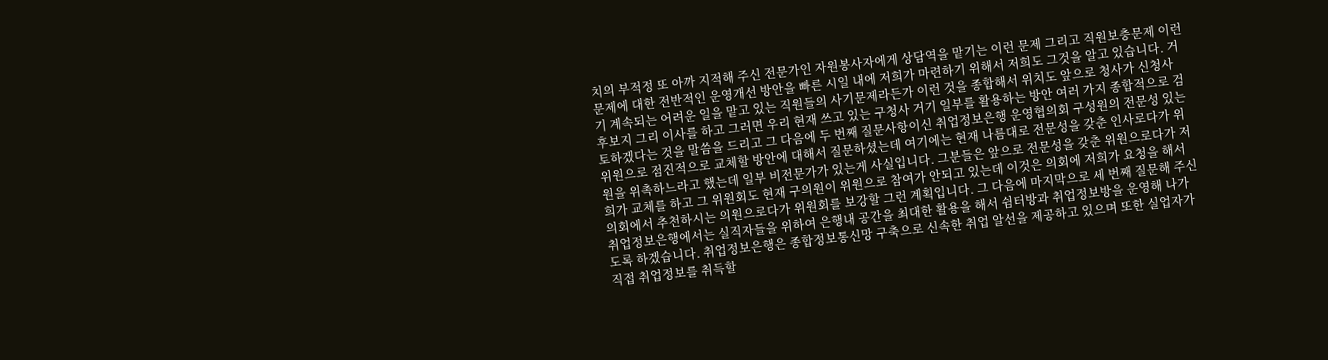치의 부적정 또 아까 지적해 주신 전문가인 자원봉사자에게 상담역을 맡기는 이런 문제 그리고 직원보충문제 이런 문제에 대한 전반적인 운영개선 방안을 빠른 시일 내에 저희가 마련하기 위해서 저희도 그것을 알고 있습니다. 거기 계속되는 어려운 일을 맡고 있는 직원들의 사기문제라든가 이런 것을 종합해서 위치도 앞으로 청사가 신청사 후보지 그리 이사를 하고 그러면 우리 현재 쓰고 있는 구청사 거기 일부를 활용하는 방안 여러 가지 종합적으로 검토하겠다는 것을 말씀을 드리고 그 다음에 두 번째 질문사항이신 취업정보은행 운영협의회 구성원의 전문성 있는 위원으로 점진적으로 교체할 방안에 대해서 질문하셨는데 여기에는 현재 나름대로 전문성을 갖춘 인사로다가 위원을 위촉하느라고 했는데 일부 비전문가가 있는게 사실입니다. 그분들은 앞으로 전문성을 갖춘 위원으로다가 저희가 교체를 하고 그 위원회도 현재 구의원이 위원으로 참여가 안되고 있는데 이것은 의회에 저희가 요청을 해서 의회에서 추천하시는 의원으로다가 위원회를 보강할 그런 계획입니다. 그 다음에 마지막으로 세 번째 질문해 주신 취업정보은행에서는 실직자들을 위하여 은행내 공간을 최대한 활용을 해서 쉼터방과 취업정보방을 운영해 나가도록 하겠습니다. 취업정보은행은 종합정보통신망 구축으로 신속한 취업 알선을 제공하고 있으며 또한 실업자가 직접 취업정보를 취득할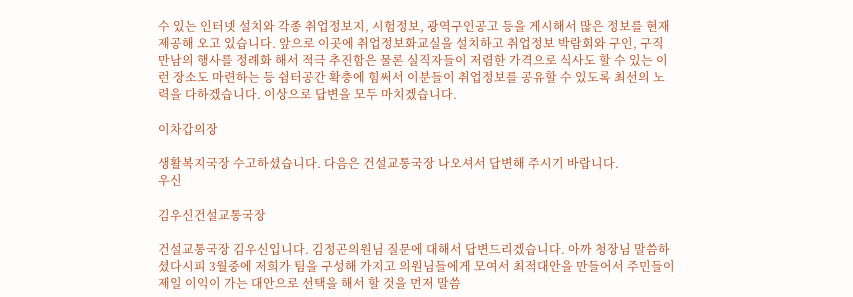수 있는 인터넷 설치와 각종 취업정보지, 시험정보, 광역구인공고 등을 게시해서 많은 정보를 현재 제공해 오고 있습니다. 앞으로 이곳에 취업정보화교실을 설치하고 취업정보 박람회와 구인, 구직 만남의 행사를 정례화 해서 적극 추진함은 물론 실직자들이 저렴한 가격으로 식사도 할 수 있는 이런 장소도 마련하는 등 쉼터공간 확충에 힘써서 이분들이 취업정보를 공유할 수 있도록 최선의 노력을 다하겠습니다. 이상으로 답변을 모두 마치겠습니다.

이차갑의장

생활복지국장 수고하셨습니다. 다음은 건설교통국장 나오셔서 답변해 주시기 바랍니다.
우신

김우신건설교통국장

건설교통국장 김우신입니다. 김정곤의원님 질문에 대해서 답변드리겠습니다. 아까 청장님 말씀하셨다시피 3월중에 저희가 팀을 구성해 가지고 의원님들에게 모여서 최적대안을 만들어서 주민들이 제일 이익이 가는 대안으로 선택을 해서 할 것을 먼저 말씀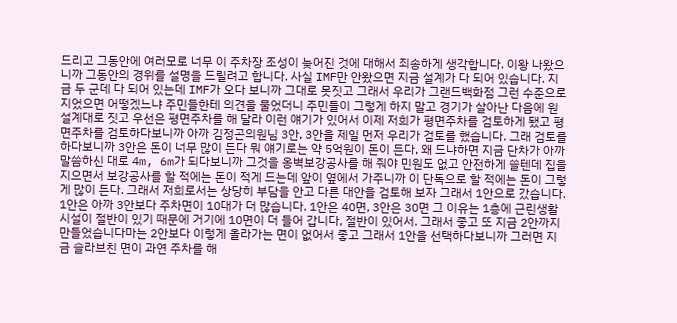드리고 그동안에 여러모로 너무 이 주차장 조성이 늦어진 것에 대해서 죄송하게 생각합니다. 이왕 나왔으니까 그동안의 경위를 설명을 드릴려고 합니다. 사실 IMF만 안왔으면 지금 설계가 다 되어 있습니다. 지금 두 군데 다 되어 있는데 IMF가 오다 보니까 그대로 못짓고 그래서 우리가 그랜드백화점 그런 수준으로 지었으면 어떻겠느냐 주민들한테 의견을 물었더니 주민들이 그렇게 하지 말고 경기가 살아난 다음에 원 설계대로 짓고 우선은 평면주차를 해 달라 이런 얘기가 있어서 이제 저희가 평면주차를 검토하게 됐고 평면주차를 검토하다보니까 아까 김정곤의원님 3안, 3안을 제일 먼저 우리가 검토를 했습니다. 그래 검토를 하다보니까 3안은 돈이 너무 많이 든다 뭐 얘기로는 약 5억원이 돈이 든다, 왜 드냐하면 지금 단차가 아까 말씀하신 대로 4m, 6m가 되다보니까 그것을 옹벽보강공사를 해 줘야 민원도 없고 안전하게 쓸텐데 집을 지으면서 보강공사를 할 적에는 돈이 적게 드는데 앞이 옆에서 가주니까 이 단독으로 할 적에는 돈이 그렇게 많이 든다. 그래서 저희로서는 상당히 부담을 안고 다른 대안을 검토해 보자 그래서 1안으로 갔습니다. 1안은 아까 3안보다 주차면이 10대가 더 많습니다. 1안은 40면, 3안은 30면 그 이유는 1층에 근린생활시설이 절반이 있기 때문에 거기에 10면이 더 들어 갑니다, 절반이 있어서. 그래서 좋고 또 지금 2안까지 만들었습니다마는 2안보다 이렇게 올라가는 면이 없어서 좋고 그래서 1안을 선택하다보니까 그러면 지금 슬라브친 면이 과연 주차를 해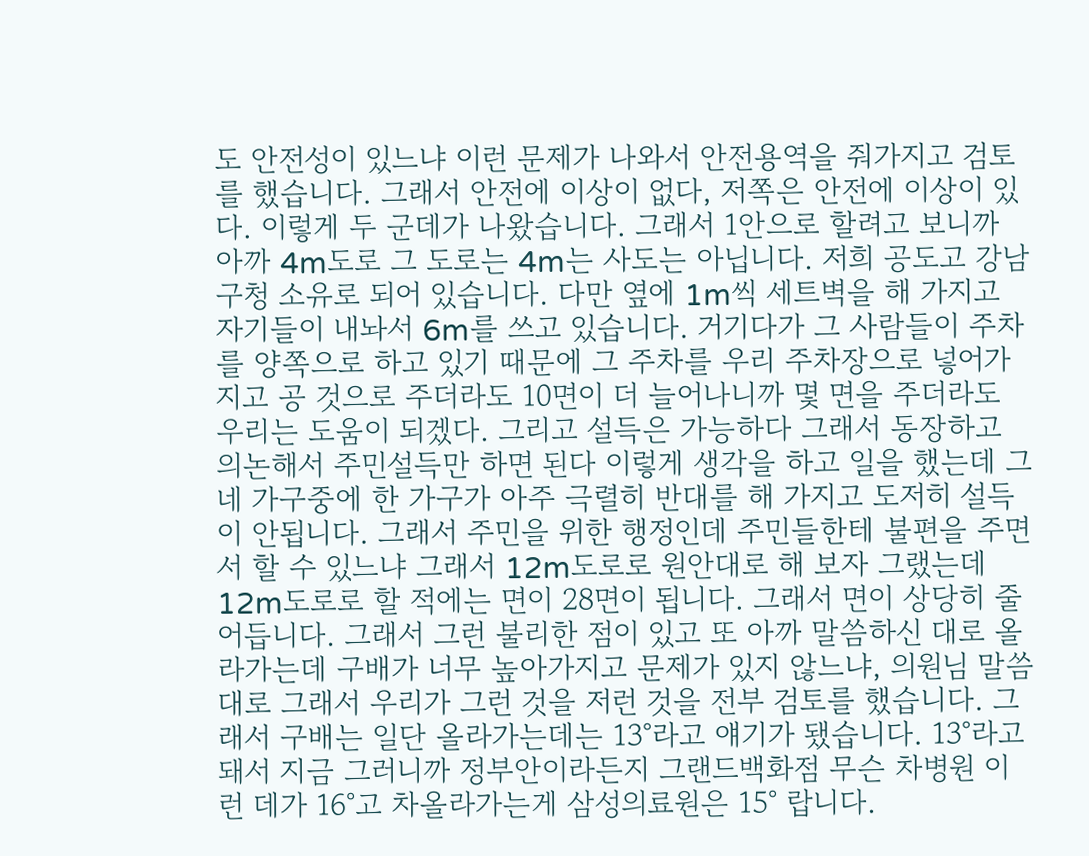도 안전성이 있느냐 이런 문제가 나와서 안전용역을 줘가지고 검토를 했습니다. 그래서 안전에 이상이 없다, 저쪽은 안전에 이상이 있다. 이렇게 두 군데가 나왔습니다. 그래서 1안으로 할려고 보니까 아까 4m도로 그 도로는 4m는 사도는 아닙니다. 저희 공도고 강남구청 소유로 되어 있습니다. 다만 옆에 1m씩 세트벽을 해 가지고 자기들이 내놔서 6m를 쓰고 있습니다. 거기다가 그 사람들이 주차를 양쪽으로 하고 있기 때문에 그 주차를 우리 주차장으로 넣어가지고 공 것으로 주더라도 10면이 더 늘어나니까 몇 면을 주더라도 우리는 도움이 되겠다. 그리고 설득은 가능하다 그래서 동장하고 의논해서 주민설득만 하면 된다 이렇게 생각을 하고 일을 했는데 그 네 가구중에 한 가구가 아주 극렬히 반대를 해 가지고 도저히 설득이 안됩니다. 그래서 주민을 위한 행정인데 주민들한테 불편을 주면서 할 수 있느냐 그래서 12m도로로 원안대로 해 보자 그랬는데 12m도로로 할 적에는 면이 28면이 됩니다. 그래서 면이 상당히 줄어듭니다. 그래서 그런 불리한 점이 있고 또 아까 말씀하신 대로 올라가는데 구배가 너무 높아가지고 문제가 있지 않느냐, 의원님 말씀대로 그래서 우리가 그런 것을 저런 것을 전부 검토를 했습니다. 그래서 구배는 일단 올라가는데는 13°라고 얘기가 됐습니다. 13°라고 돼서 지금 그러니까 정부안이라든지 그랜드백화점 무슨 차병원 이런 데가 16°고 차올라가는게 삼성의료원은 15° 랍니다.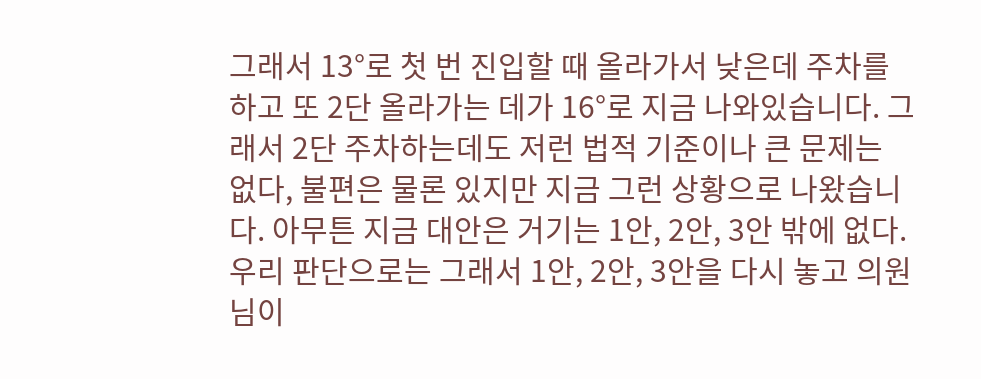그래서 13°로 첫 번 진입할 때 올라가서 낮은데 주차를 하고 또 2단 올라가는 데가 16°로 지금 나와있습니다. 그래서 2단 주차하는데도 저런 법적 기준이나 큰 문제는 없다, 불편은 물론 있지만 지금 그런 상황으로 나왔습니다. 아무튼 지금 대안은 거기는 1안, 2안, 3안 밖에 없다. 우리 판단으로는 그래서 1안, 2안, 3안을 다시 놓고 의원님이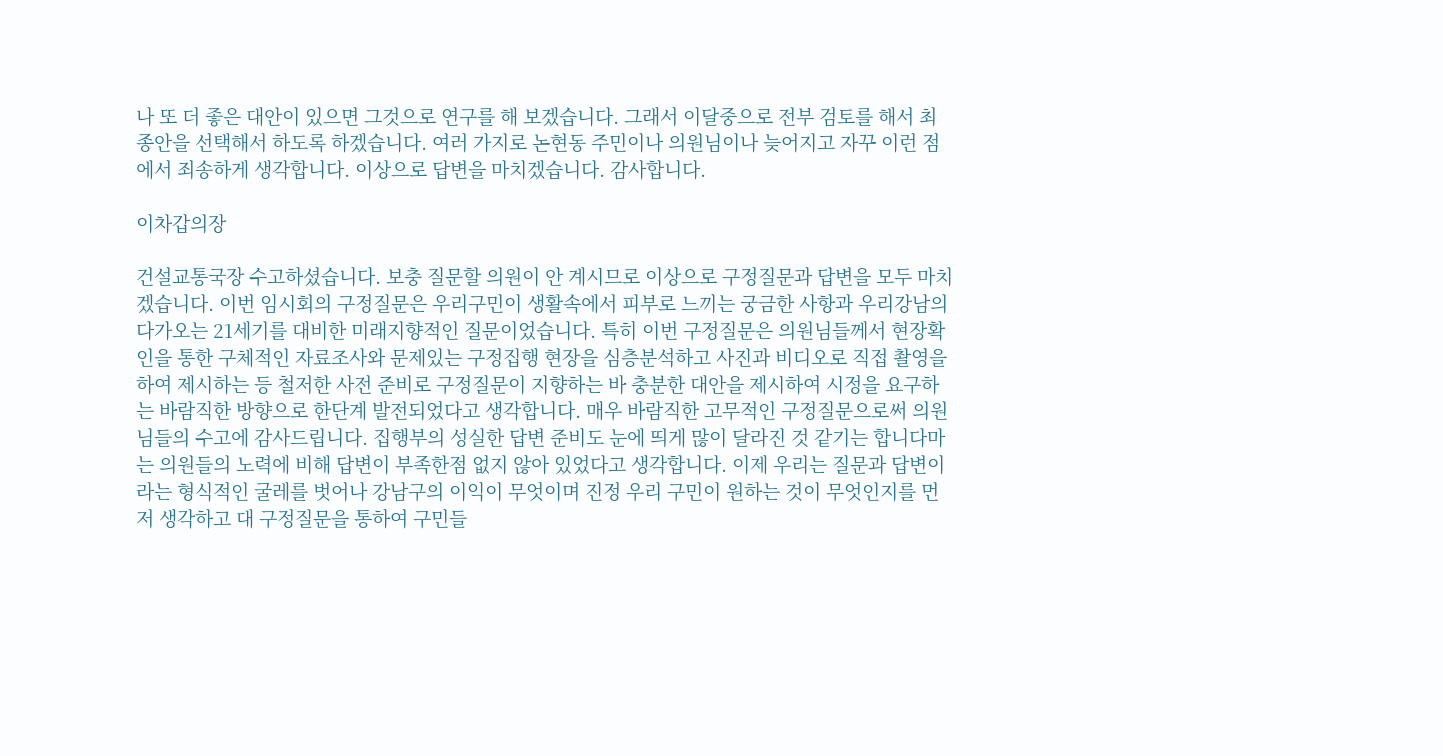나 또 더 좋은 대안이 있으면 그것으로 연구를 해 보겠습니다. 그래서 이달중으로 전부 검토를 해서 최종안을 선택해서 하도록 하겠습니다. 여러 가지로 논현동 주민이나 의원님이나 늦어지고 자꾸 이런 점에서 죄송하게 생각합니다. 이상으로 답변을 마치겠습니다. 감사합니다.

이차갑의장

건설교통국장 수고하셨습니다. 보충 질문할 의원이 안 계시므로 이상으로 구정질문과 답변을 모두 마치겠습니다. 이번 임시회의 구정질문은 우리구민이 생활속에서 피부로 느끼는 궁금한 사항과 우리강남의 다가오는 21세기를 대비한 미래지향적인 질문이었습니다. 특히 이번 구정질문은 의원님들께서 현장확인을 통한 구체적인 자료조사와 문제있는 구정집행 현장을 심층분석하고 사진과 비디오로 직접 촬영을 하여 제시하는 등 철저한 사전 준비로 구정질문이 지향하는 바 충분한 대안을 제시하여 시정을 요구하는 바람직한 방향으로 한단계 발전되었다고 생각합니다. 매우 바람직한 고무적인 구정질문으로써 의원님들의 수고에 감사드립니다. 집행부의 성실한 답변 준비도 눈에 띄게 많이 달라진 것 같기는 합니다마는 의원들의 노력에 비해 답변이 부족한점 없지 않아 있었다고 생각합니다. 이제 우리는 질문과 답변이라는 형식적인 굴레를 벗어나 강남구의 이익이 무엇이며 진정 우리 구민이 원하는 것이 무엇인지를 먼저 생각하고 대 구정질문을 통하여 구민들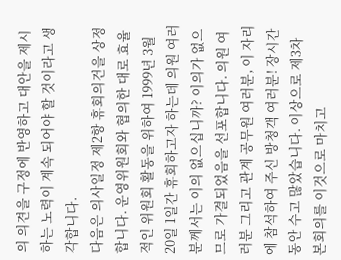의 의견을 구정에 반영하고 대안을 제시하는 노력이 계속 되어야 할 것이라고 생각합니다.
다음은 의사일정 제2항 휴회의건을 상정합니다. 운영위원회와 협의한 대로 효율적인 위원회 활동을 위하여 1999년 3월 20일 1일간 휴회하고자 하는데 의원 여러분께서는 이의 없으십니까? 이의가 없으므로 가결되었음을 선포합니다. 의원 여러분 그리고 관계 공무원 여러분, 이 자리에 참석하여 주신 방청객 여러분! 장시간 동안 수고 많았습니다. 이상으로 제3차 본회의를 이것으로 마치고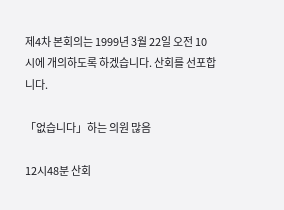제4차 본회의는 1999년 3월 22일 오전 10시에 개의하도록 하겠습니다. 산회를 선포합니다.

「없습니다」하는 의원 많음

12시48분 산회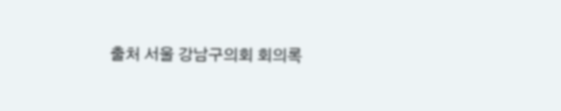출처 서울 강남구의회 회의록